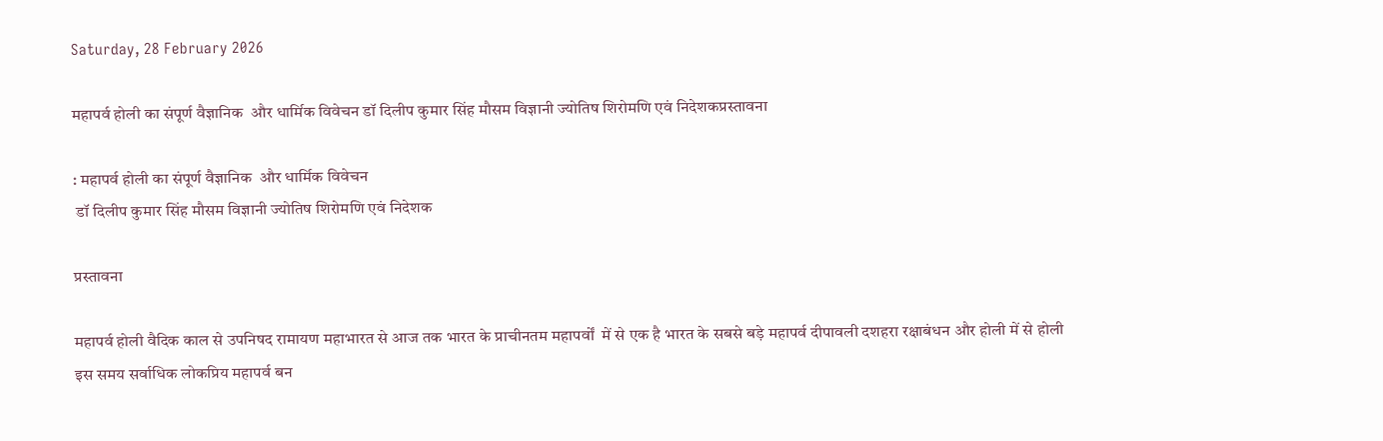Saturday, 28 February 2026

महापर्व होली का संपूर्ण वैज्ञानिक ‌ और धार्मिक विवेचन डॉ दिलीप कुमार सिंह मौसम विज्ञानी ज्योतिष शिरोमणि एवं निदेशकप्रस्तावना

: महापर्व होली का संपूर्ण वैज्ञानिक ‌ और धार्मिक विवेचन
 डॉ दिलीप कुमार सिंह मौसम विज्ञानी ज्योतिष शिरोमणि एवं निदेशक

प्रस्तावना

महापर्व होली वैदिक काल से उपनिषद रामायण महाभारत से आज तक भारत के प्राचीनतम महापर्वों  में से एक है भारत के सबसे बड़े महापर्व दीपावली दशहरा रक्षाबंधन और होली में से होली इस समय सर्वाधिक लोकप्रिय महापर्व बन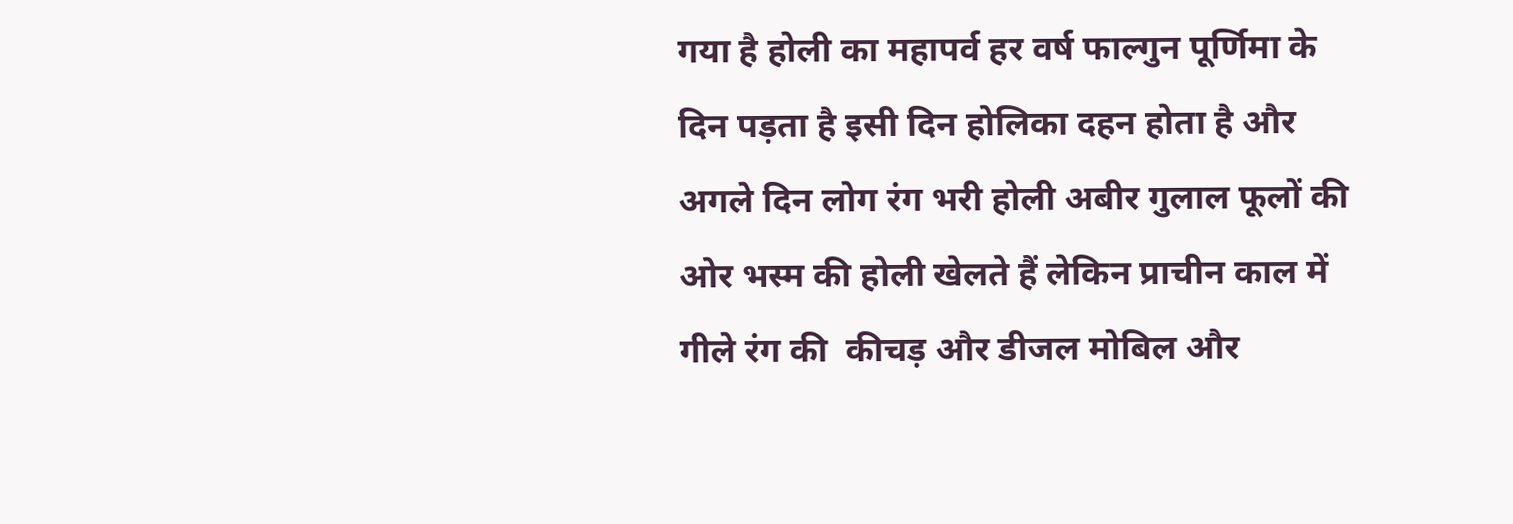गया है होली का महापर्व हर वर्ष फाल्गुन पूर्णिमा के दिन पड़ता है इसी दिन होलिका दहन होता है और अगले दिन लोग रंग भरी होली अबीर गुलाल फूलों की ओर भस्म की होली खेलते हैं लेकिन प्राचीन काल में गीले रंग की ‌‌ कीचड़ और डीजल मोबिल और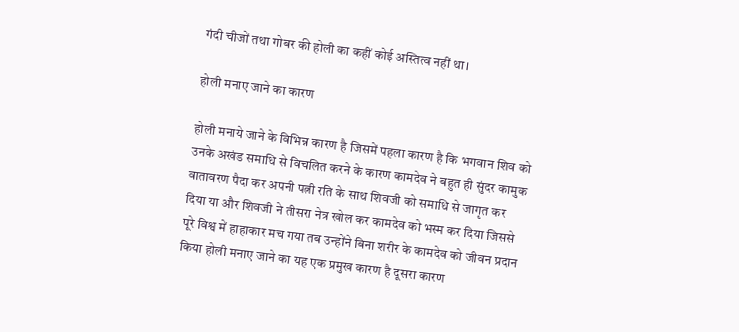गंदी चीजों तथा गोबर की होली का कहीं कोई अस्तित्व नहीं था।

होली मनाए जाने का कारण

होली मनाये जाने के विभिन्न कारण है जिसमें पहला कारण है कि भगवान शिव को उनके अखंड समाधि से विचलित करने के कारण कामदेव ने बहुत ही सुंदर कामुक वातावरण पैदा कर अपनी पत्नी रति के साथ शिवजी को समाधि से जागृत कर दिया या और शिवजी ने तीसरा नेत्र खोल कर कामदेव को भस्म कर दिया जिससे पूरे विश्व में हाहाकार मच गया तब उन्होंने बिना शरीर के कामदेव को जीवन प्रदान किया होली मनाए जाने का यह एक प्रमुख कारण है दूसरा कारण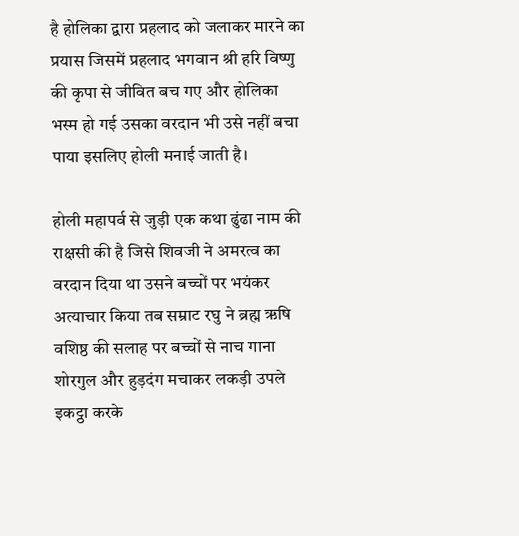है होलिका द्वारा प्रहलाद को जलाकर मारने का प्रयास जिसमें प्रहलाद भगवान श्री हरि विष्णु की कृपा से जीवित बच गए और होलिका भस्म हो गई उसका वरदान भी उसे नहीं बचा पाया इसलिए होली मनाई जाती है।

होली महापर्व से जुड़ी एक कथा ढुंढा नाम की राक्षसी की है जिसे शिवजी ने अमरत्व का वरदान दिया था उसने बच्चों पर भयंकर अत्याचार किया तब सम्राट रघु ने ब्रह्म ऋषि  वशिष्ठ की सलाह पर बच्चों से नाच गाना शोरगुल और हुड़दंग मचाकर लकड़ी उपले इकट्ठा करके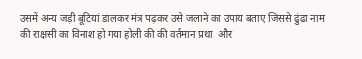उसमें अन्य जड़ी बूटियां डालकर मंत्र पढ़कर उसे जलाने का उपाय बताए जिससे ढुंढा नाम की राक्षसी का विनाश हो गया होली की की वर्तमान प्रथा ‌ और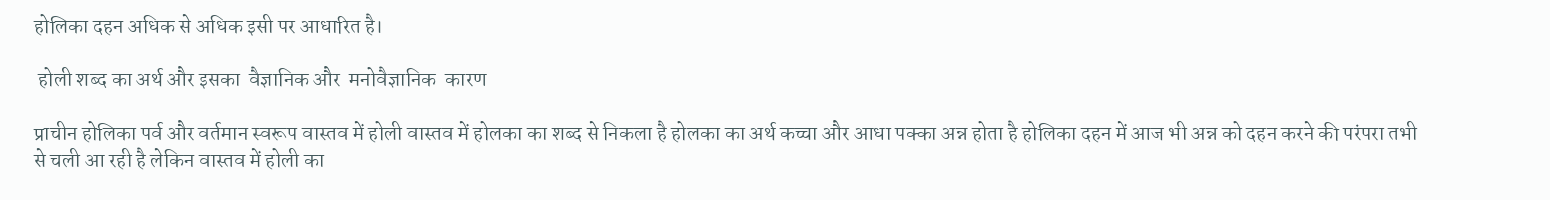होलिका दहन अधिक से अधिक इसी पर आधारित है।

 होली शब्द का अर्थ और इसका ‌ वैज्ञानिक और  मनोवैज्ञानिक  कारण

प्राचीन होलिका पर्व और वर्तमान स्वरूप वास्तव में होली वास्तव में होलका का शब्द से निकला है होलका का अर्थ कच्चा और आधा पक्का अन्न होता है होलिका दहन में आज भी अन्न को दहन करने की परंपरा तभी से चली आ रही है लेकिन वास्तव में होली का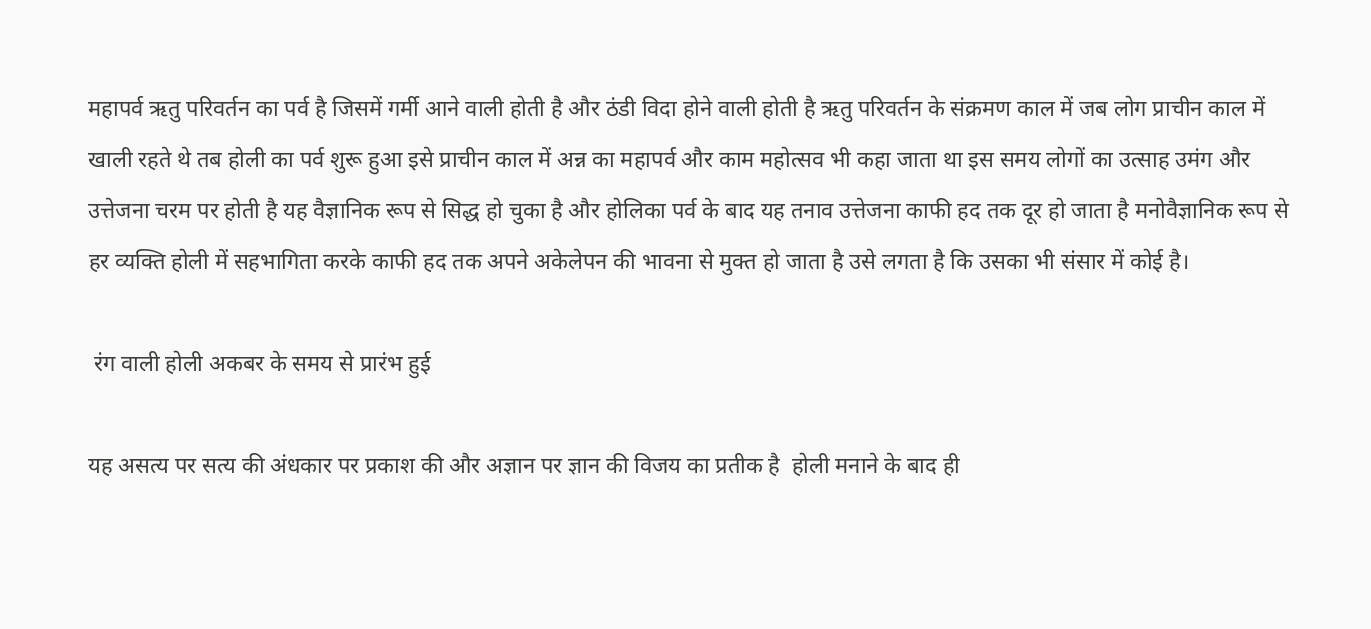महापर्व ऋतु परिवर्तन का पर्व है जिसमें गर्मी आने वाली होती है और ठंडी विदा होने वाली होती है ऋतु परिवर्तन के संक्रमण काल में जब लोग प्राचीन काल में खाली रहते थे तब होली का पर्व शुरू हुआ इसे प्राचीन काल में अन्न का महापर्व और काम महोत्सव भी कहा जाता था इस समय लोगों का उत्साह उमंग और उत्तेजना चरम पर होती है यह वैज्ञानिक रूप से सिद्ध हो चुका है और होलिका पर्व के बाद यह तनाव उत्तेजना काफी हद तक दूर हो जाता है मनोवैज्ञानिक रूप से हर व्यक्ति होली में सहभागिता करके काफी हद तक अपने अकेलेपन की भावना से मुक्त हो जाता है उसे लगता है कि उसका भी संसार में कोई है।

 रंग वाली होली अकबर के समय से प्रारंभ हुई

यह असत्य पर सत्य की अंधकार पर प्रकाश की और अज्ञान पर ज्ञान की विजय का प्रतीक है  होली मनाने के बाद ही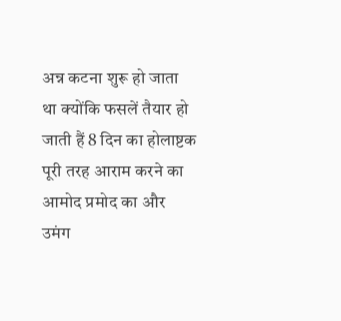अन्न कटना शुरू हो जाता था क्योंकि फसलें तैयार हो जाती हैं 8 दिन का होलाष्टक पूरी तरह आराम करने का आमोद प्रमोद का और उमंग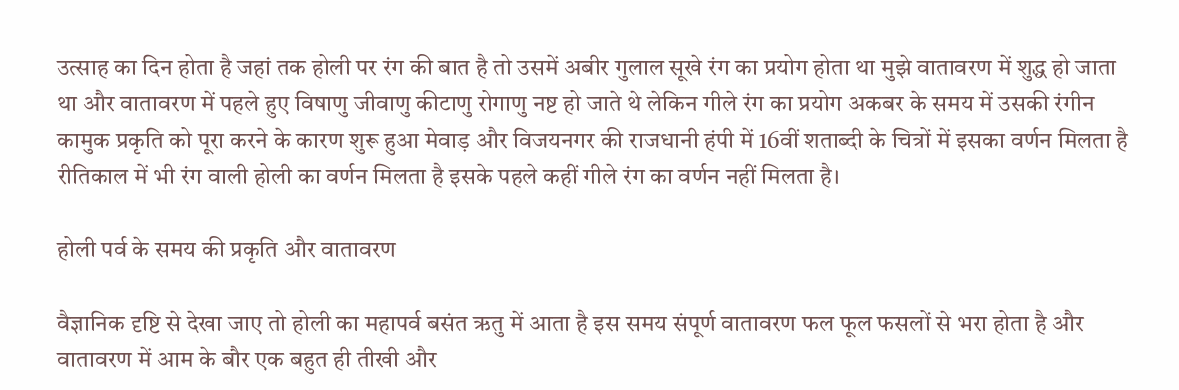उत्साह का दिन होता है जहां तक होली पर रंग की बात है तो उसमें अबीर गुलाल सूखे रंग का प्रयोग होता था‌ मुझे वातावरण में शुद्ध हो जाता था और वातावरण में पहले हुए विषाणु जीवाणु कीटाणु रोगाणु नष्ट हो जाते थे लेकिन गीले रंग का प्रयोग अकबर के समय में उसकी रंगीन कामुक प्रकृति को पूरा करने के कारण शुरू हुआ मेवाड़ और विजयनगर की राजधानी हंपी में 16वीं शताब्दी के चित्रों में इसका वर्णन मिलता है रीतिकाल में भी रंग वाली होली का वर्णन मिलता है इसके पहले कहीं गीले रंग का वर्णन नहीं मिलता है।

होली पर्व के समय की प्रकृति और वातावरण

वैज्ञानिक दृष्टि से देखा जाए तो होली का महापर्व बसंत ऋतु में आता है इस समय संपूर्ण वातावरण फल फूल फसलों से भरा होता है और वातावरण में आम के बौर एक बहुत ही तीखी और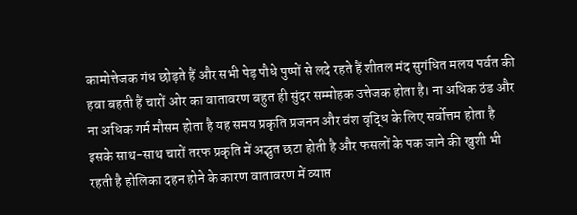कामोत्तेजक गंध छोड़ते हैं और सभी पेड़ पौधे पुष्पों से लदे रहते हैं शीतल मंद सुगंधित मलय पर्वत की हवा बहती हैं चारों ओर का वातावरण बहुत ही सुंदर सम्मोहक उत्तेजक होता है। ना अधिक ठंड और ना अधिक गर्म मौसम होता है यह समय प्रकृति प्रजनन और वंश वृद्धि के लिए सर्वोत्तम होता है इसके साथ-साथ चारों तरफ प्रकृति में अद्भुत छटा होती है और फसलों के पक जाने की खुशी भी रहती है होलिका दहन होने के कारण वातावरण में व्याप्त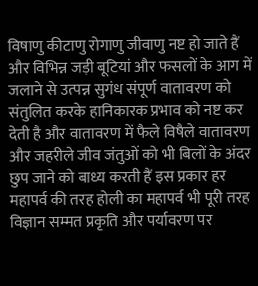विषाणु कीटाणु रोगाणु जीवाणु नष्ट हो जाते हैं और विभिन्न जड़ी बूटियां और फसलों के आग में जलाने से उत्पन्न सुगंध संपूर्ण वातावरण को संतुलित करके हानिकारक प्रभाव को नष्ट कर देती है और वातावरण में फैले विषैले वातावरण और जहरीले जीव जंतुओं को भी बिलों के अंदर छुप जाने को बाध्य करती हैं इस प्रकार हर महापर्व की तरह होली का महापर्व भी पूरी तरह विज्ञान सम्मत प्रकृति और पर्यावरण पर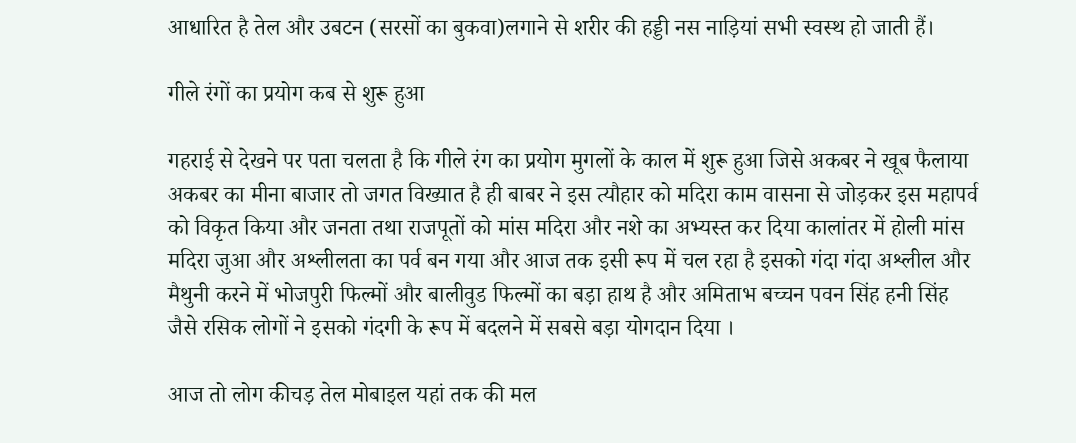आधारित है तेल और उबटन (सरसों का बुकवा)लगाने से शरीर की हड्डी नस नाड़ियां सभी स्वस्थ हो जाती हैं।

गीले रंगों का प्रयोग कब से शुरू हुआ

गहराई से देखने पर पता चलता है कि गीले रंग का प्रयोग मुगलों के काल में शुरू हुआ जिसे अकबर ने खूब फैलाया अकबर का मीना बाजार तो जगत विख्यात है ही बाबर ने इस त्यौहार को मदिरा काम वासना से जोड़कर इस महापर्व को विकृत किया और जनता तथा राजपूतों को मांस मदिरा और नशे का अभ्यस्त कर दिया कालांतर में होली मांस मदिरा जुआ और अश्लीलता का पर्व बन गया और आज तक इसी रूप में चल रहा है इसको गंदा गंदा अश्लील और मैथुनी करने में भोजपुरी फिल्मों और बालीवुड फिल्मों का बड़ा हाथ है और अमिताभ बच्चन पवन सिंह हनी सिंह जैसे रसिक लोगों ने इसको गंदगी के रूप में बदलने में सबसे बड़ा योगदान दिया ।

आज तो लोग कीचड़ तेल मोबाइल यहां तक की मल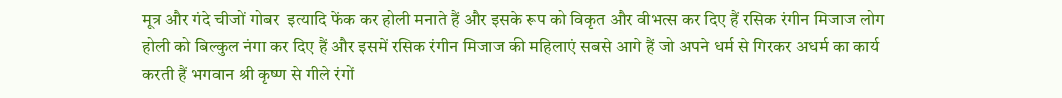मूत्र और गंदे चीजों गोबर  इत्यादि फेंक कर होली मनाते हैं और इसके रूप को विकृत और वीभत्स कर दिए हैं रसिक रंगीन मिजाज लोग होली को बिल्कुल नंगा कर दिए हैं और इसमें रसिक रंगीन मिजाज की महिलाएं सबसे आगे हैं जो अपने धर्म से गिरकर अधर्म का कार्य करती हैं भगवान श्री कृष्ण से गीले रंगों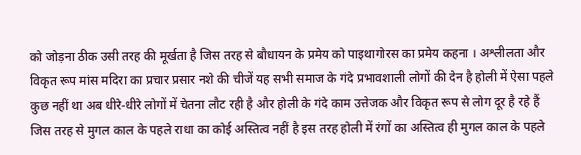को जोड़ना ठीक उसी तरह की मूर्खता है जिस तरह से बौधायन के प्रमेय को पाइथागोरस का प्रमेय कहना । अश्लीलता और विकृत रूप मांस मदिरा का प्रचार प्रसार नशे की चीजें यह सभी समाज के गंदे प्रभावशाली लोगों की देन है होली में ऐसा पहले कुछ नहीं था अब धीरे-धीरे लोगों में चेतना लौट रही है और होली के गंदे काम उत्तेजक और विकृत रूप से लोग दूर है रहे हैं जिस तरह से मुगल काल के पहले राधा का कोई अस्तित्व नहीं है इस तरह होली में रंगों का अस्तित्व ही मुगल काल के पहले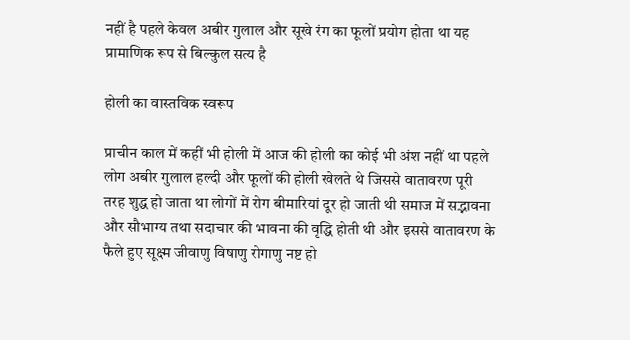नहीं है पहले केवल अबीर गुलाल और सूखे रंग का फूलों प्रयोग होता था यह प्रामाणिक रूप से बिल्कुल सत्य है

होली का वास्तविक स्वरूप

प्राचीन काल में कहीं भी होली में आज की होली का कोई भी अंश नहीं था पहले लोग अबीर गुलाल हल्दी और फूलों की होली खेलते थे जिससे वातावरण पूरी तरह शुद्ध हो जाता था लोगों में रोग बीमारियां दूर हो जाती थी समाज में सद्भावना और सौभाग्य तथा सदाचार की भावना की वृद्धि होती थी और इससे वातावरण के फैले हुए सूक्ष्म जीवाणु विषाणु रोगाणु नष्ट हो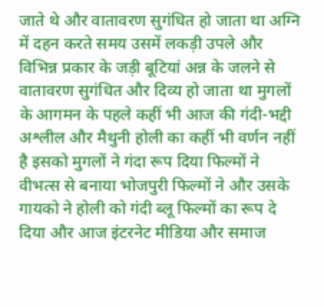जाते थे और वातावरण सुगंधित हो जाता था अग्नि में दहन करते समय उसमें लकड़ी उपले और विभिन्न प्रकार के जड़ी बूटियां अन्न के जलने से वातावरण सुगंधित और दिव्य हो जाता था मुगलों के आगमन के पहले कहीं भी आज की गंदी-भद्दी अश्लील और मैथुनी होली का कहीं भी वर्णन नहीं है इसको मुगलों ने गंदा रूप दिया फिल्मों ने वीभत्स से बनाया भोजपुरी फिल्मों ने और उसके गायको ने होली को गंदी ब्लू फिल्मों का रूप दे दिया और आज इंटरनेट मीडिया और समाज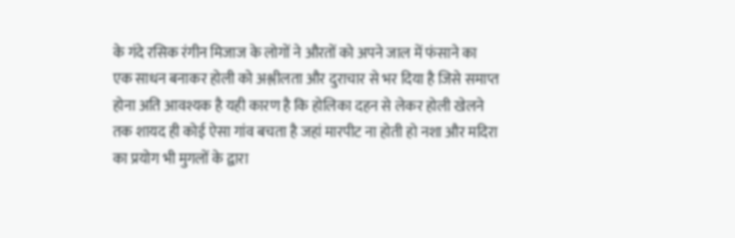के गंदे रसिक रंगीन मिजाज के लोगों ने औरतों को अपने जाल में फंसाने का एक साधन बनाकर होली को अश्लीलता और दुराचार से भर दिया है जिसे समाप्त होना अति आवश्यक है यही कारण है कि होलिका दहन से लेकर होली खेलने तक शायद ही कोई ऐसा गांव बचता है जहां मारपीट ना होती हो नशा और मदिरा का प्रयोग भी मुगलों के द्वारा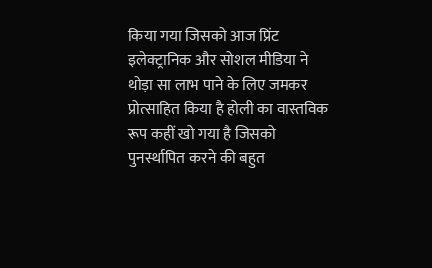किया गया जिसको आज प्रिंट इलेक्ट्रानिक और सोशल मीडिया ने थोड़ा सा लाभ पाने के लिए जमकर प्रोत्साहित किया है होली का वास्तविक रूप कहीं खो गया है जिसको पुनर्स्थापित करने की बहुत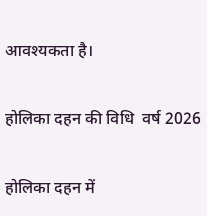आवश्यकता है।

होलिका दहन की विधि ‌ वर्ष 2026

होलिका दहन में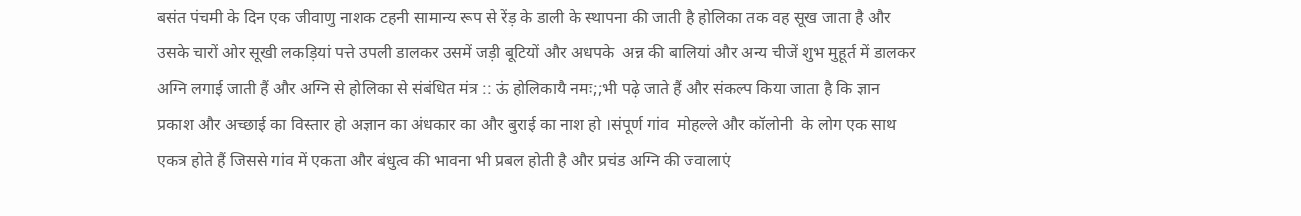बसंत पंचमी के दिन एक जीवाणु नाशक टहनी सामान्य रूप से रेंड़ के डाली के स्थापना की जाती है होलिका तक वह सूख जाता है और उसके चारों ओर सूखी लकड़ियां पत्ते उपली डालकर उसमें जड़ी बूटियों और अधपके  अन्न की बालियां और अन्य चीजें शुभ मुहूर्त में डालकर अग्नि लगाई जाती हैं और अग्नि से होलिका से संबंधित मंत्र :: ऊं होलिकायै नमः;;भी पढ़े जाते हैं और संकल्प किया जाता है कि ज्ञान प्रकाश और अच्छाई का विस्तार हो अज्ञान का अंधकार का और बुराई का नाश हो ।संपूर्ण गांव ‌ मोहल्ले और कॉलोनी  के लोग एक साथ एकत्र होते हैं जिससे गांव में एकता और बंधुत्व की भावना भी प्रबल होती है और प्रचंड अग्नि की ज्वालाएं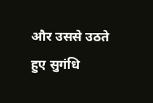और उससे उठते हुए सुगंधि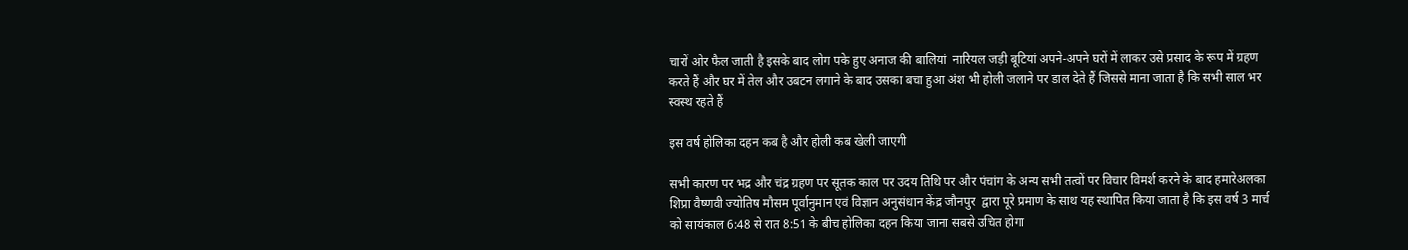चारों ओर फैल जाती है इसके बाद लोग पके हुए अनाज की बालियां ‌ नारियल जड़ी बूटियां अपने-अपने घरों में लाकर उसे प्रसाद के रूप में ग्रहण करते हैं और घर में तेल और उबटन लगाने के बाद उसका बचा हुआ अंश भी होली जलाने पर डाल देते हैं जिससे माना जाता है कि सभी साल भर स्वस्थ रहते हैं

इस वर्ष होलिका दहन कब है और होली कब खेली जाएगी

सभी कारण पर भद्र और चंद्र ग्रहण पर सूतक काल पर उदय तिथि पर और पंचांग के अन्य सभी तत्वों पर विचार विमर्श करने के बाद हमारेअलका शिप्रा वैष्णवी ज्योतिष मौसम पूर्वानुमान एवं विज्ञान अनुसंधान केंद्र जौनपुर ‌ द्वारा पूरे प्रमाण के साथ यह स्थापित किया जाता है कि इस वर्ष 3 मार्च को सायंकाल 6:48 से रात 8:51 के बीच होलिका दहन किया जाना सबसे उचित होगा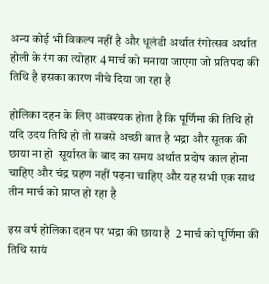अन्य कोई भी विकल्प नहीं है और धूलंडी अर्थात रंगोत्सव अर्थात होली के रंग का त्योहार 4 मार्च को मनाया जाएगा जो प्रतिपदा की तिथि है इसका कारण नीचे दिया जा रहा है

होलिका दहन के लिए आवश्यक होता है कि पूर्णिमा की तिथि हो यदि उदय तिथि हो तो सबसे अच्छी बात है भद्रा और सूतक की छाया ना हो ‌ सूर्यास्त के बाद का समय अर्थात प्रदोष काल होना चाहिए और चंद्र ग्रहण नहीं पढ़ना चाहिए और यह सभी एक साथ तीन मार्च को प्राप्त हो रहा है

इस वर्ष होलिका दहन पर भद्रा की छाया है ‌ 2 मार्च को पूर्णिमा की तिथि सायं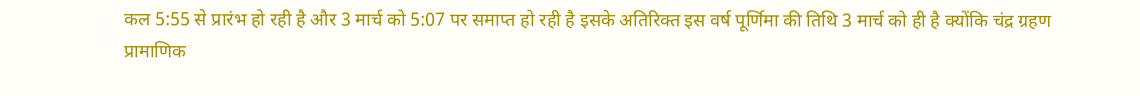कल 5:55 से प्रारंभ हो रही है और 3 मार्च को 5:07 पर समाप्त हो रही है इसके अतिरिक्त इस वर्ष पूर्णिमा की तिथि 3 मार्च को ही है क्योंकि चंद्र ग्रहण प्रामाणिक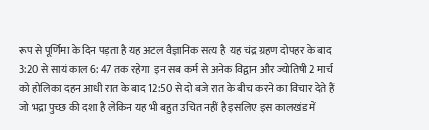रूप से पूर्णिमा के दिन पड़ता है यह अटल वैज्ञानिक सत्य है ‌ यह चंद्र ग्रहण दोपहर के बाद 3:20 से सायं काल 6: 47 तक रहेगा ‌ इन सब कर्म से अनेक विद्वान और ज्योतिषी 2 मार्च को होलिका दहन आधी रात के बाद 12:50 से दो बजे रात के बीच करने का विचार देते हैं जो भद्रा पुच्छ की दशा है लेकिन यह भी बहुत उचित नहीं है इसलिए इस कालखंड में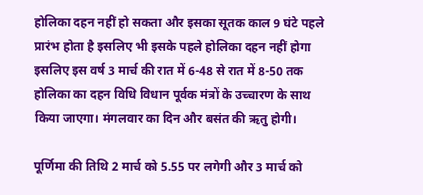होलिका दहन नहीं हो सकता और इसका सूतक काल 9 घंटे पहले प्रारंभ होता है इसलिए भी इसके पहले होलिका दहन नहीं होगा इसलिए इस वर्ष 3 मार्च की रात में 6-48 से रात में 8-50 तक होलिका का दहन विधि विधान पूर्वक मंत्रों के उच्चारण के साथ किया जाएगा। मंगलवार का दिन और बसंत की ऋतु होगी।

पूर्णिमा की तिथि 2 मार्च को 5.55 पर लगेगी और 3 मार्च को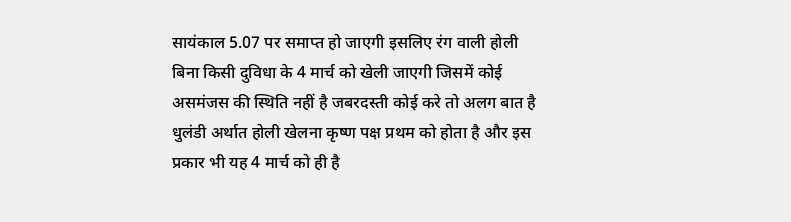सायंकाल 5.07 पर समाप्त हो जाएगी इसलिए रंग वाली होली बिना किसी दुविधा के 4 मार्च को खेली जाएगी जिसमें कोई असमंजस की स्थिति नहीं है जबरदस्ती कोई करे तो अलग बात है धुलंडी अर्थात होली खेलना कृष्ण पक्ष प्रथम को होता है और इस प्रकार भी यह 4 मार्च को ही है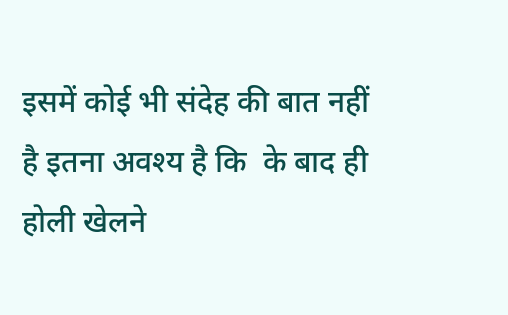इसमें कोई भी संदेह की बात नहीं है इतना अवश्य है कि  के बाद ही होली खेलने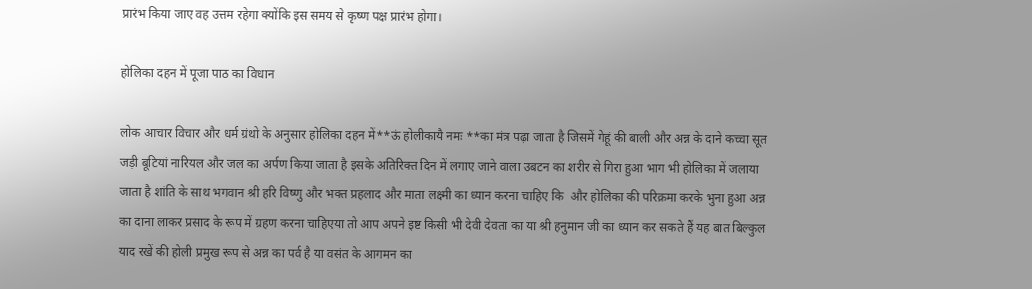प्रारंभ किया जाए वह उत्तम रहेगा क्योंकि इस समय से कृष्ण पक्ष प्रारंभ होगा।

होलिका दहन में पूजा पाठ का विधान

लोक आचार विचार और धर्म ग्रंथो के अनुसार होलिका दहन में**ऊं होलीकायै नमः **का मंत्र पढ़ा जाता है जिसमें गेहूं की बाली और अन्न के दाने कच्चा सूत जड़ी बूटियां नारियल और जल का अर्पण किया जाता है इसके अतिरिक्त दिन में लगाए जाने वाला उबटन का शरीर से गिरा हुआ भाग भी होलिका में जलाया जाता है शांति के साथ भगवान श्री हरि विष्णु और भक्त प्रहलाद और माता लक्ष्मी का ध्यान करना चाहिए कि ‌ और होलिका की परिक्रमा करके भुना हुआ अन्न का दाना लाकर प्रसाद के रूप में ग्रहण करना चाहिएया तो आप अपने इष्ट किसी भी देवी देवता का या श्री हनुमान जी का ध्यान कर सकते हैं यह बात बिल्कुल याद रखें की होली प्रमुख रूप से अन्न का पर्व है या वसंत के आगमन का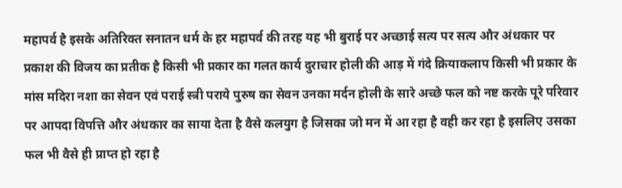महापर्व है इसके अतिरिक्त सनातन धर्म के हर महापर्व की तरह यह भी बुराई पर अच्छाई सत्य पर सत्य और अंधकार पर प्रकाश की विजय का प्रतीक है किसी भी प्रकार का गलत कार्य दुराचार होली की आड़ में गंदे क्रियाकलाप किसी भी प्रकार के मांस मदिरा नशा का सेवन एवं पराई स्त्री पराये पुरुष का सेवन उनका मर्दन होली के सारे अच्छे फल को नष्ट करके पूरे परिवार पर आपदा विपत्ति और अंधकार का साया देता है वैसे कलयुग है जिसका जो मन में आ रहा है वही कर रहा है इसलिए उसका फल भी वैसे ही प्राप्त हो रहा है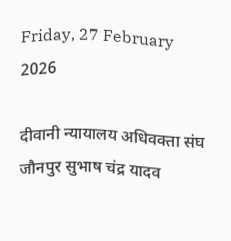Friday, 27 February 2026

दीवानी न्यायालय अधिवक्ता संघ जौनपुर सुभाष चंद्र यादव ‌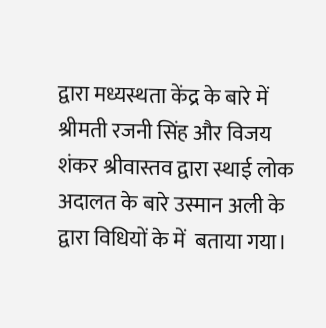द्वारा मध्यस्थता केंद्र के बारे में श्रीमती रजनी सिंह और विजय शंकर श्रीवास्तव द्वारा स्थाई लोक अदालत के बारे उस्मान अली के द्वारा विधियों के में ‌ बताया गया।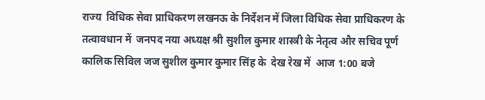राज्य ‌ विधिक सेवा प्राधिकरण लखनऊ के निर्देशन में जिला विधिक सेवा प्राधिकरण के तत्वावधान में ‌ जनपद नया अध्यक्ष श्री सुशील कुमार शास्त्री के नेतृत्व और सचिव पूर्ण कालिक सिविल जज सुशील कुमार कुमार सिंह के ‌ देख रेख में ‌ आज 1:00 बजे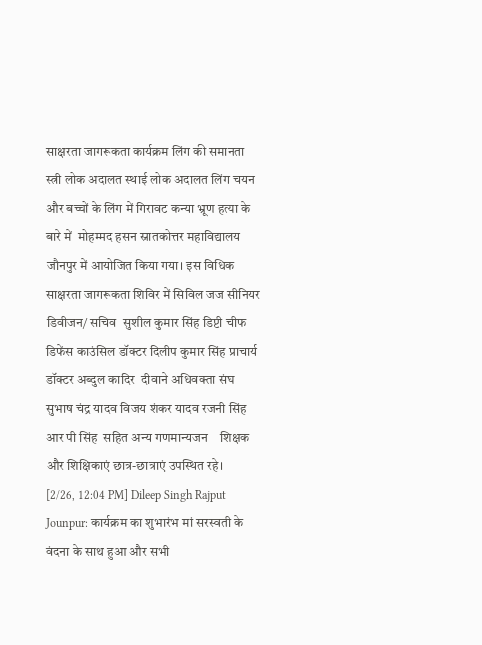साक्षरता जागरूकता कार्यक्रम लिंग की समानता स्त्री लोक अदालत स्थाई लोक अदालत लिंग चयन और बच्चों के लिंग में गिरावट कन्या भ्रूण हत्या के बारे में ‌‌ मोहम्मद हसन स्नातकोत्तर महाविद्यालय जौनपुर में आयोजित किया गया। इस विधिक साक्षरता जागरूकता शिविर में सिविल जज सीनियर डिवीजन/ सचिव ‌ सुशील कुमार सिंह डिप्टी चीफ डिफेंस काउंसिल डॉक्टर दिलीप कुमार सिंह प्राचार्य डॉक्टर अब्दुल कादिर ‌ दीवाने अधिवक्ता संघ सुभाष चंद्र यादव विजय शंकर यादव रजनी सिंह आर पी सिंह ‌ सहित अन्य गणमान्यजन   ‌ शिक्षक और शिक्षिकाएं छात्र-छात्राएं उपस्थित रहे।
[2/26, 12:04 PM] Dileep Singh Rajput Jounpur: कार्यक्रम का शुभारंभ मां सरस्वती के वंदना के साथ हुआ और सभी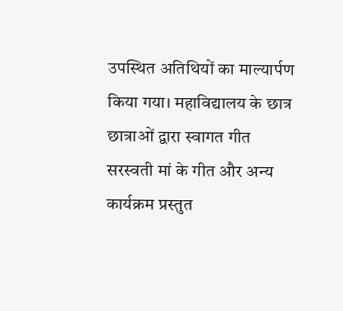उपस्थित अतिथियों का माल्यार्पण किया गया। महाविद्यालय के छात्र छात्राओं द्वारा स्वागत गीत सरस्वती मां के गीत और अन्य कार्यक्रम प्रस्तुत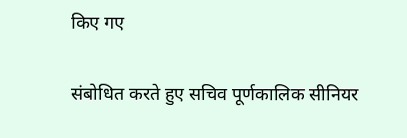किए गए ‌

संबोधित करते हुए सचिव पूर्णकालिक सीनियर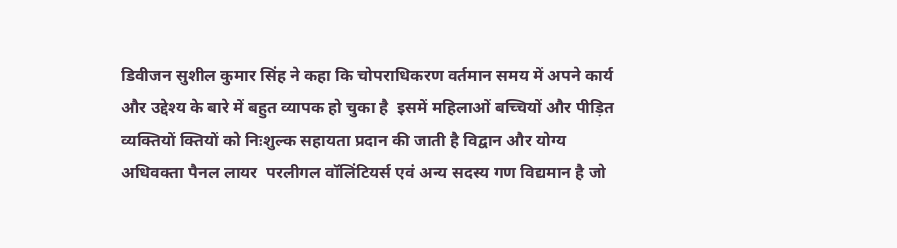डिवीजन‌‌ सुशील कुमार सिंह ने कहा कि चोपराधिकरण वर्तमान समय में अपने कार्य और उद्देश्य के बारे में बहुत व्यापक हो चुका है ‌ इसमें महिलाओं बच्चियों और पीड़ित व्यक्तियों क्तियों को निःशुल्क सहायता प्रदान की जाती है विद्वान और योग्य अधिवक्ता पैनल लायर ‌ परलीगल वॉलिंटियर्स एवं अन्य सदस्य गण विद्यमान है जो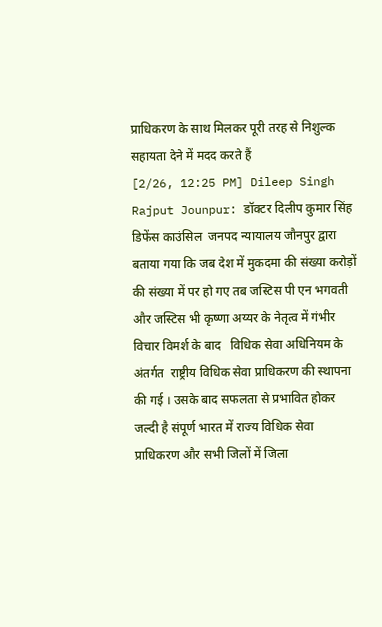प्राधिकरण के साथ मिलकर पूरी तरह से निशुल्क सहायता देने में मदद करते हैं
[2/26, 12:25 PM] Dileep Singh Rajput Jounpur: डॉक्टर दिलीप कुमार सिंह डिफेंस काउंसिल ‌ जनपद न्यायालय जौनपुर द्वारा बताया गया कि जब देश में मुकदमा की संख्या करोड़ों की संख्या में पर हो गए तब जस्टिस पी एन भगवती और जस्टिस भी कृष्णा अय्यर के नेतृत्व में गंभीर विचार विमर्श के बाद ‌ ‌ विधिक सेवा अधिनियम के अंतर्गत ‌ राष्ट्रीय विधिक सेवा प्राधिकरण की स्थापना ‌ की गई ।‌‌‌ उसके बाद सफलता से प्रभावित होकर जल्दी है संपूर्ण भारत में राज्य विधिक सेवा प्राधिकरण और सभी जिलों में जिला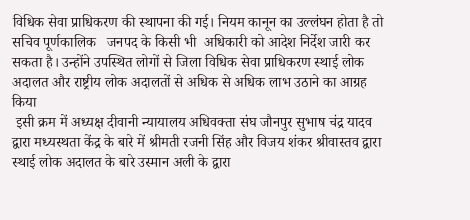विधिक सेवा प्राधिकरण की स्थापना की गई‌। नियम कानून का उल्लंघन होता है तो सचिव पूर्णकालिक ‌‌ ‌ जनपद के किसी भी‌  अधिकारी को आदेश निर्देश जारी कर सकता है।‌ उन्होंने उपस्थित लोगों से जिला विधिक सेवा प्राधिकरण स्थाई लोक अदालत और राष्ट्रीय लोक अदालतों से अधिक से अधिक लाभ उठाने का आग्रह किया
 इसी क्रम में अध्यक्ष ‌दीवानी न्यायालय अधिवक्ता संघ जौनपुर सुभाष चंद्र यादव ‌ द्वारा मध्यस्थता केंद्र के बारे में श्रीमती रजनी सिंह और विजय शंकर श्रीवास्तव द्वारा स्थाई लोक अदालत के बारे उस्मान अली के द्वारा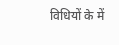विधियों के में ‌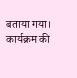बताया गया।
कार्यक्रम की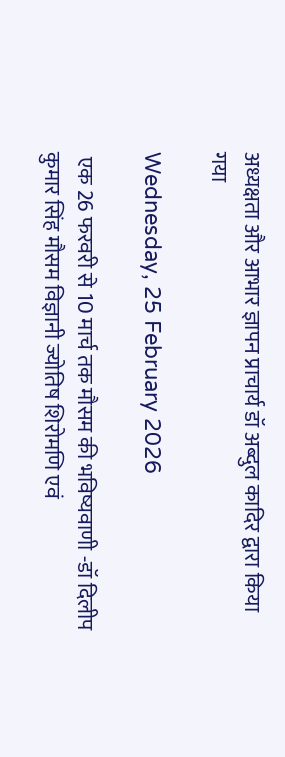अध्यक्षता और आभार ज्ञापन प्राचार्य डॉ अब्दुल कादिर द्वारा किया गया

Wednesday, 25 February 2026

 एक 26 फरवरी से 10 मार्च तक मौसम की भविष्यवाणी -डॉ दिलीप कुमार सिंह मौसम विज्ञानी ज्योतिष शिरोमणि एवं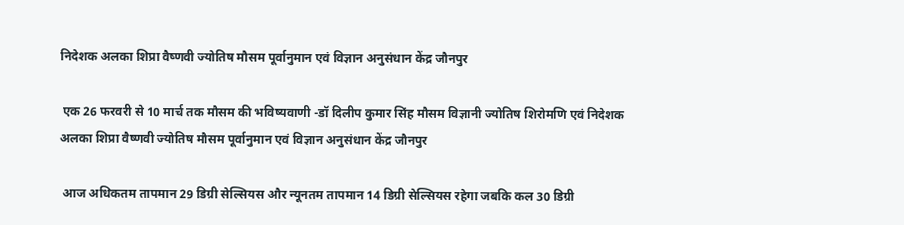निदेशक अलका शिप्रा वैष्णवी ज्योतिष मौसम पूर्वानुमान एवं विज्ञान अनुसंधान केंद्र जौनपुर

 एक 26 फरवरी से 10 मार्च तक मौसम की भविष्यवाणी -डॉ दिलीप कुमार सिंह मौसम विज्ञानी ज्योतिष शिरोमणि एवं निदेशक अलका शिप्रा वैष्णवी ज्योतिष मौसम पूर्वानुमान एवं विज्ञान अनुसंधान केंद्र जौनपुर

 आज अधिकतम तापमान 29 डिग्री सेल्सियस और न्यूनतम तापमान 14 डिग्री सेल्सियस रहेगा जबकि कल 30 डिग्री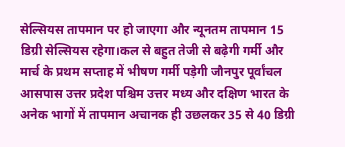सेल्सियस तापमान पर हो जाएगा और न्यूनतम तापमान 15 डिग्री सेल्सियस रहेगा।कल से बहुत तेजी से बढ़ेगी गर्मी और मार्च के प्रथम सप्ताह में भीषण गर्मी पड़ेगी‌ जौनपुर पूर्वांचल आसपास उत्तर प्रदेश पश्चिम उत्तर मध्य और दक्षिण भारत के अनेक भागों में तापमान अचानक ही उछलकर 35 से 40 डिग्री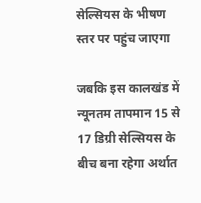सेल्सियस के भीषण स्तर पर पहुंच जाएगा

जबकि इस कालखंड में न्यूनतम तापमान 15 से 17 डिग्री सेल्सियस के बीच बना रहेगा अर्थात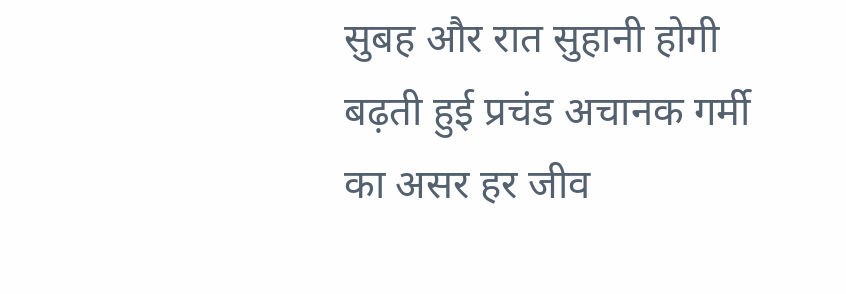सुबह और रात सुहानी होगी बढ़ती हुई प्रचंड अचानक गर्मी का असर हर जीव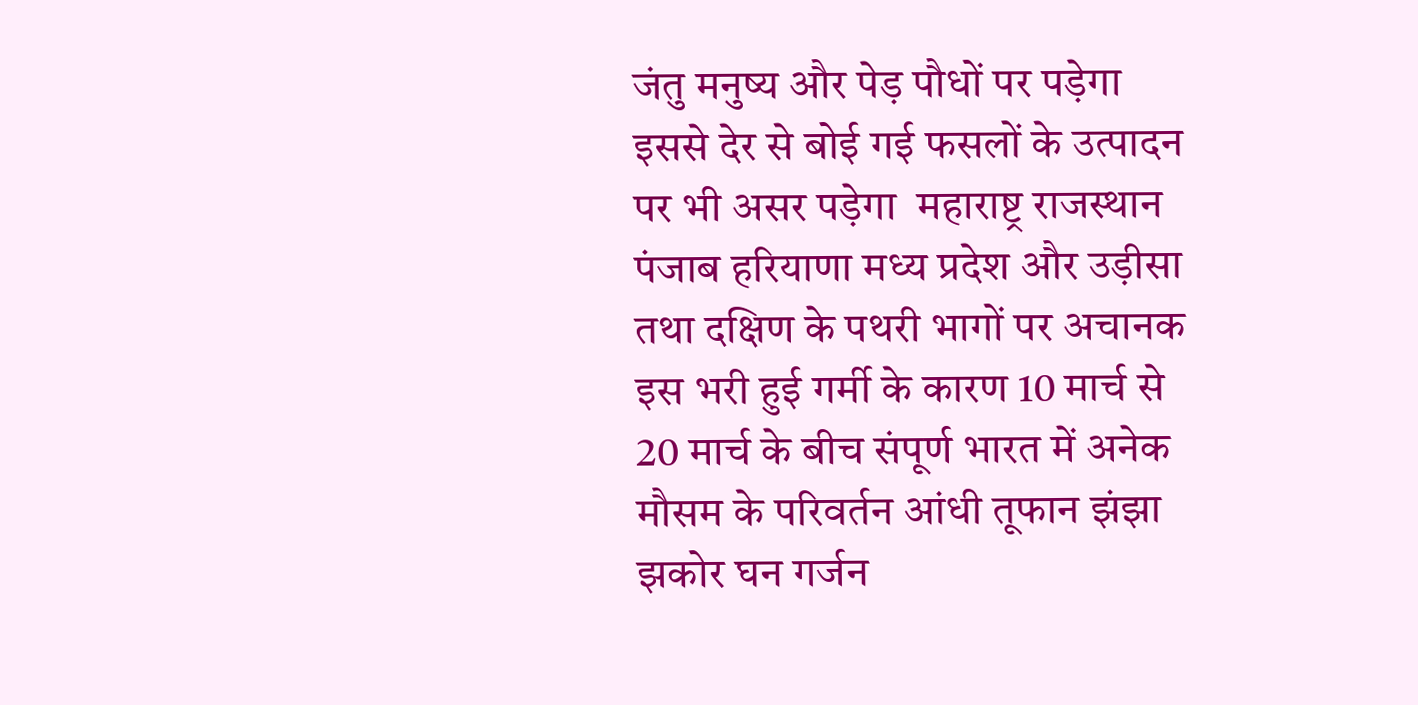जंतु मनुष्य और पेड़ पौधों पर पड़ेगा इससे देर से बोई गई फसलों के उत्पादन पर भी असर पड़ेगा ‌ महाराष्ट्र राजस्थान पंजाब हरियाणा मध्य प्रदेश और उड़ीसा तथा दक्षिण के पथरी भागों पर अचानक इस भरी हुई गर्मी के कारण 10 मार्च से 20 मार्च के बीच संपूर्ण भारत में अनेक मौसम के परिवर्तन आंधी तूफान झंझा झकोर घन गर्जन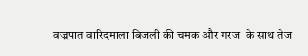वज्रपात वारिदमाला बिजली की चमक और गरज ‌ के साथ तेज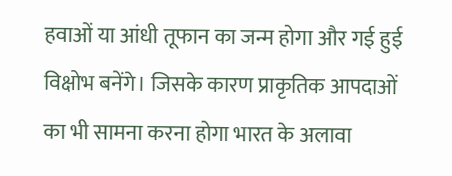हवाओं या आंधी तूफान का जन्म होगा और गई हुई विक्षोभ बनेंगे। जिसके कारण प्राकृतिक आपदाओं का भी सामना करना होगा भारत के अलावा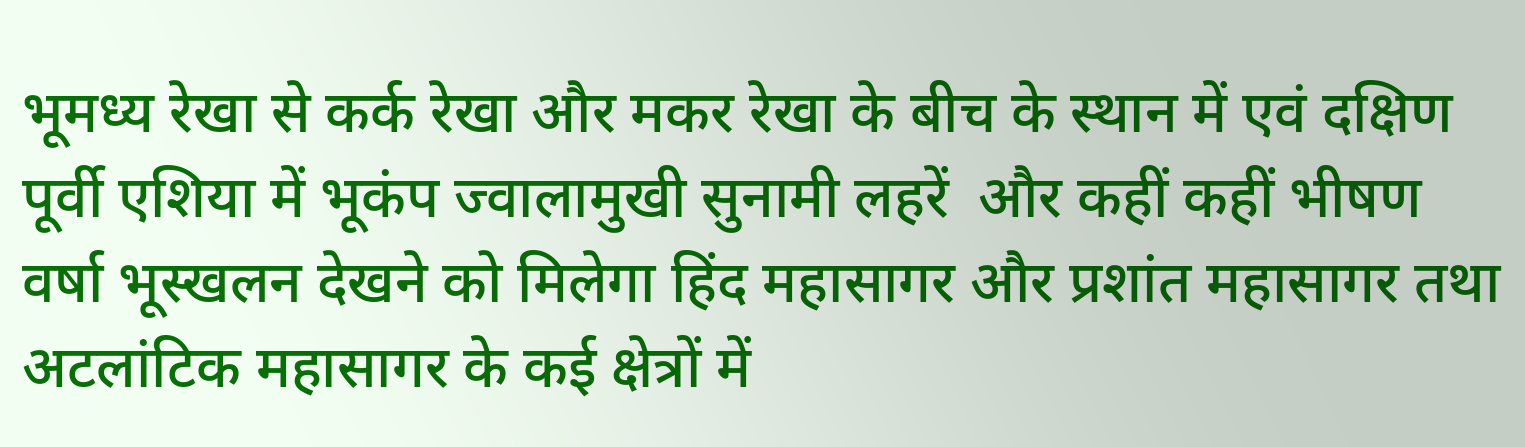भूमध्य रेखा से कर्क रेखा और मकर रेखा के बीच के स्थान में एवं दक्षिण पूर्वी एशिया में भूकंप ज्वालामुखी सुनामी लहरें ‌ और कहीं कहीं भीषण वर्षा भूस्खलन देखने को मिलेगा हिंद महासागर और प्रशांत महासागर तथा अटलांटिक महासागर के कई क्षेत्रों में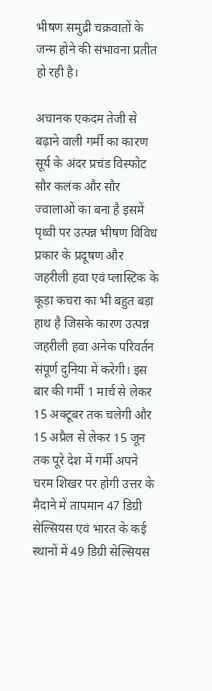भीषण समुद्री चक्रवातों के जन्म होने की संभावना प्रतीत हो रही है।

अचानक एकदम तेजी से बढ़ाने वाली गर्मी का कारण सूर्य के अंदर प्रचंड विस्फोट सौर कलंक और सौर ज्वालाओं का बना है इसमें पृथ्वी पर उत्पन्न भीषण विविध प्रकार के प्रदूषण और जहरीली हवा एवं प्लास्टिक के कूड़ा कचरा का भी बहुत बड़ा हाथ है जिसके कारण उत्पन्न जहरीली हवा अनेक परिवर्तन संपूर्ण दुनिया में करेगी। इस बार की गर्मी 1 मार्च से लेकर 15 अक्टूबर तक चलेगी और 15 अप्रैल से लेकर 15 जून तक पूरे देश में गर्मी अपने चरम शिखर पर होगी उत्तर के मैदाने में तापमान 47 डिग्री सेल्सियस एवं भारत के कई स्थानों में 49 डिग्री सेल्सियस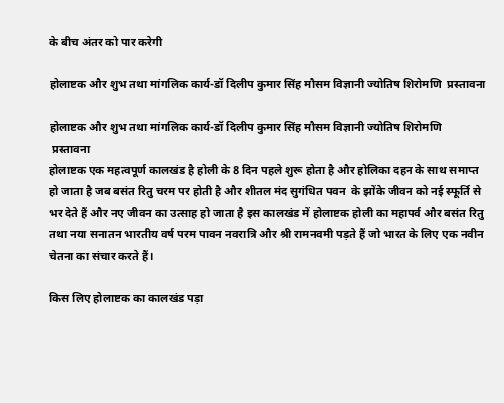के बीच अंतर को पार करेगी

होलाष्टक और शुभ तथा मांगलिक कार्य-डॉ दिलीप कुमार सिंह मौसम विज्ञानी ज्योतिष शिरोमणि ‌ प्रस्तावना

होलाष्टक और शुभ तथा मांगलिक कार्य-डॉ दिलीप कुमार सिंह मौसम विज्ञानी ज्योतिष शिरोमणि
 प्रस्तावना
होलाष्टक एक महत्वपूर्ण कालखंड है होली के 8 दिन पहले शुरू होता है और होलिका दहन के साथ समाप्त हो जाता है जब बसंत रितु चरम पर होती है और शीतल मंद सुगंधित पवन ‌ के झोंके जीवन को नई स्फूर्ति से भर देते हैं और नए जीवन का उत्साह हो जाता है इस कालखंड में होलाष्टक होली का महापर्व और बसंत रितु तथा नया सनातन भारतीय वर्ष परम पावन नवरात्रि और श्री रामनवमी पड़ते हैं जो भारत के लिए एक नवीन चेतना का संचार करते हैं।

किस लिए होलाष्टक का कालखंड पड़ा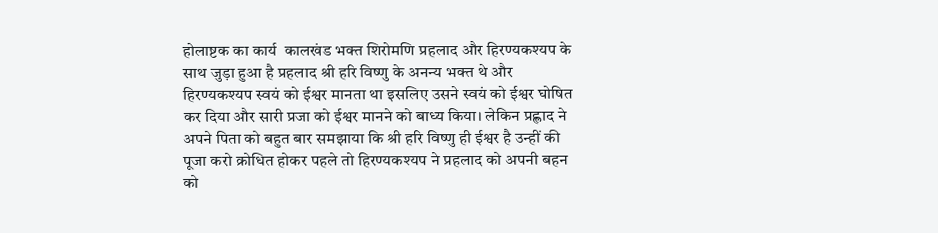होलाष्टक का कार्य ‌ कालखंड भक्त शिरोमणि प्रहलाद और हिरण्यकश्यप के साथ जुड़ा हुआ है प्रहलाद श्री हरि विष्णु के अनन्य भक्त थे और हिरण्यकश्यप स्वयं को ईश्वर मानता था इसलिए उसने स्वयं को ईश्वर घोषित कर दिया और सारी प्रजा को ईश्वर मानने को बाध्य किया।‌ लेकिन प्रह्लाद ने अपने पिता को बहुत बार समझाया कि श्री हरि विष्णु ही ईश्वर है उन्हीं की पूजा करो क्रोधित होकर पहले तो हिरण्यकश्यप ने प्रहलाद को अपनी बहन को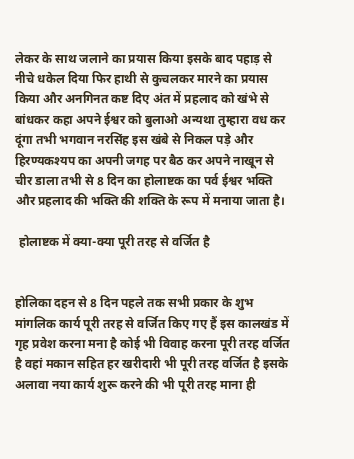लेकर के साथ जलाने का प्रयास किया इसके बाद पहाड़ से नीचे धकेल दिया फिर हाथी से कुचलकर मारने का प्रयास किया और अनगिनत कष्ट दिए अंत में प्रहलाद को खंभे से बांधकर कहा अपने ईश्वर को बुलाओ अन्यथा तुम्हारा वध कर दूंगा तभी भगवान नरसिंह इस खंबे से निकल पड़े और हिरण्यकश्यप का अपनी जगह पर बैठ कर अपने नाखून से चीर डाला तभी से 8 दिन का होलाष्टक का पर्व ईश्वर भक्ति और प्रहलाद की भक्ति की शक्ति के रूप में मनाया जाता है।

 होलाष्टक में क्या-क्या पूरी तरह से वर्जित है


होलिका दहन से 8 दिन पहले तक सभी प्रकार के शुभ मांगलिक कार्य पूरी तरह से वर्जित किए गए हैं इस कालखंड में गृह प्रवेश करना मना है कोई भी विवाह करना पूरी तरह वर्जित है वहां मकान सहित हर खरीदारी भी पूरी तरह वर्जित है इसके अलावा नया कार्य शुरू करने की भी पूरी तरह माना ही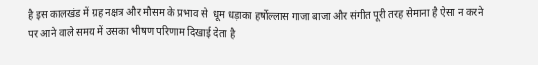है इस कालखंड में ग्रह नक्षत्र और मौसम के प्रभाव से ‌ धूम धड़ाका हर्षोल्लास गाजा बाजा और संगीत पूरी तरह सेमाना है‌ ऐसा न करने पर आने वाले समय में उसका भीषण परिणाम दिखाई देता है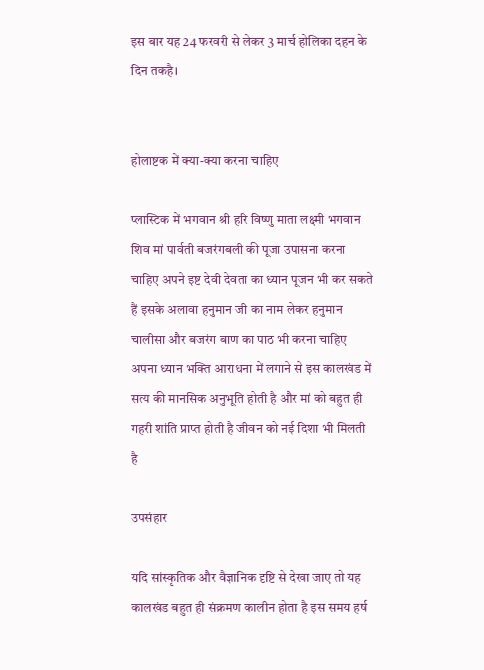इस बार यह 24 फरवरी से लेकर 3 मार्च होलिका दहन के दिन तकहै।


होलाष्टक में क्या-क्या करना चाहिए

प्लास्टिक में भगवान श्री हरि विष्णु माता लक्ष्मी भगवान शिव मां पार्वती बजरंगबली की पूजा उपासना करना चाहिए अपने इष्ट देवी देवता का ध्यान पूजन भी कर सकते हैं इसके अलावा हनुमान जी का नाम लेकर हनुमान चालीसा और बजरंग बाण का पाठ भी करना चाहिए अपना ध्यान भक्ति आराधना में लगाने से इस कालखंड में सत्य की मानसिक अनुभूति होती है और मां को बहुत ही गहरी शांति प्राप्त होती है जीवन को नई दिशा भी मिलती है

उपसंहार

यदि सांस्कृतिक और वैज्ञानिक दृष्टि से देखा जाए तो यह कालखंड बहुत ही संक्रमण कालीन होता है इस समय हर्ष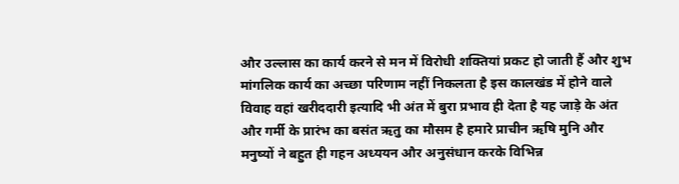और उल्लास का कार्य करने से मन में विरोधी शक्तियां प्रकट हो जाती हैं और शुभ मांगलिक कार्य का अच्छा परिणाम नहीं निकलता है इस कालखंड में होने वाले विवाह वहां खरीददारी इत्यादि भी अंत में बुरा प्रभाव ही देता है यह जाड़े के अंत और गर्मी के प्रारंभ का बसंत ऋतु का मौसम है हमारे प्राचीन ऋषि मुनि और मनुष्यों ने बहुत ही गहन अध्ययन और अनुसंधान करके विभिन्न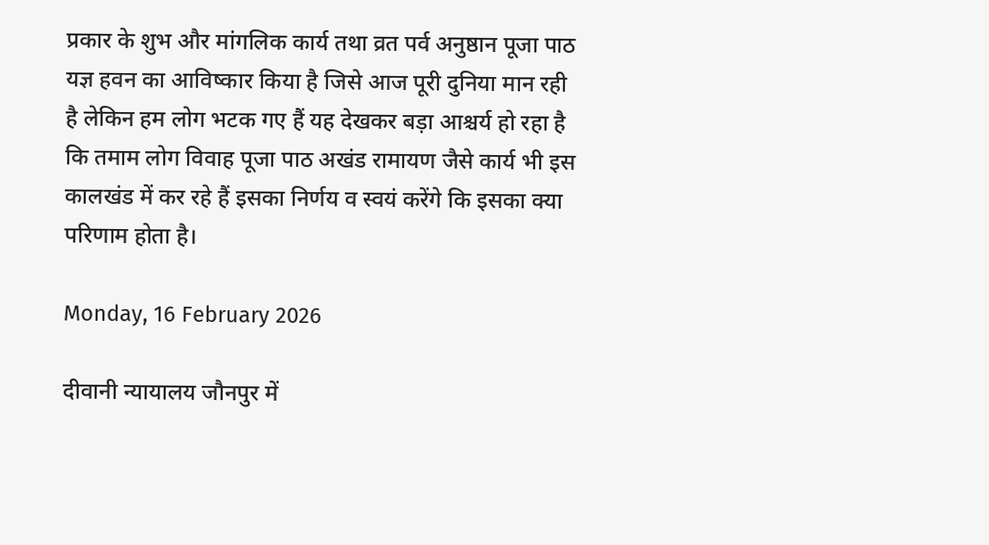प्रकार के शुभ और मांगलिक कार्य तथा व्रत पर्व अनुष्ठान पूजा पाठ यज्ञ हवन का आविष्कार किया है जिसे आज पूरी दुनिया मान रही है लेकिन हम लोग भटक गए हैं यह देखकर बड़ा आश्चर्य हो रहा है कि तमाम लोग विवाह पूजा पाठ अखंड रामायण जैसे कार्य भी इस कालखंड में कर रहे हैं इसका निर्णय व स्वयं करेंगे कि इसका क्या परिणाम होता है।

Monday, 16 February 2026

दीवानी न्यायालय जौनपुर में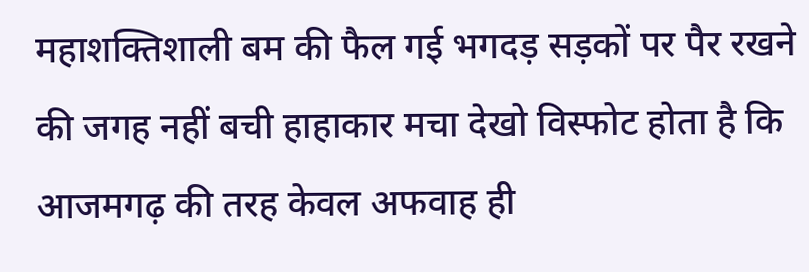महाशक्तिशाली बम की फैल गई भगदड़ सड़कों पर पैर रखने की जगह नहीं बची हाहाकार मचा देखो विस्फोट होता है कि आजमगढ़ की तरह केवल अफवाह ही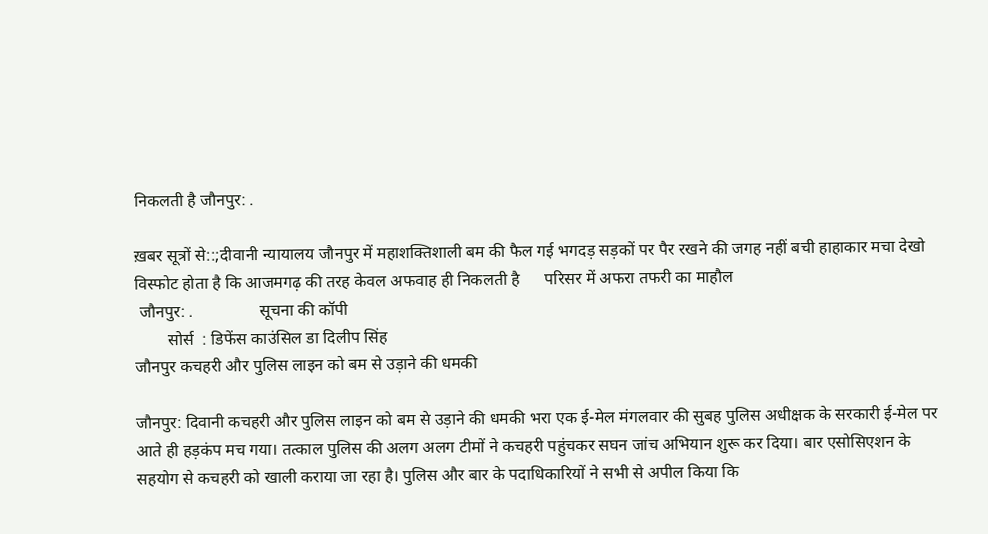निकलती है जौनपुर: .

ख़बर सूत्रों से::;दीवानी न्यायालय जौनपुर में महाशक्तिशाली बम की फैल गई भगदड़ सड़कों पर पैर रखने की जगह नहीं बची हाहाकार मचा देखो विस्फोट होता है कि आजमगढ़ की तरह केवल अफवाह ही निकलती है      परिसर में अफरा तफरी का माहौल
 जौनपुर: .                सूचना की कॉपी
        सोर्स  : डिफेंस काउंसिल डा दिलीप सिंह
जौनपुर कचहरी और पुलिस लाइन को बम से उड़ाने की धमकी

जौनपुर: दिवानी कचहरी और पुलिस लाइन को बम से उड़ाने की धमकी भरा एक ई-मेल मंगलवार की सुबह पुलिस अधीक्षक के सरकारी ई-मेल पर आते ही हड़कंप मच गया। तत्काल पुलिस की अलग अलग टीमों ने कचहरी पहुंचकर सघन जांच अभियान शुरू कर दिया। बार एसोसिएशन के सहयोग से कचहरी को खाली कराया जा रहा है। पुलिस और बार के पदाधिकारियों ने सभी से अपील किया कि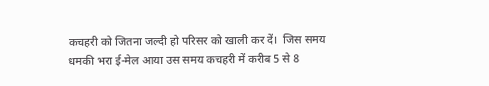कचहरी को जितना जल्दी हो परिसर को खाली कर दें।  जिस समय धमकी भरा ई-मेल आया उस समय कचहरी में करीब 5 से 8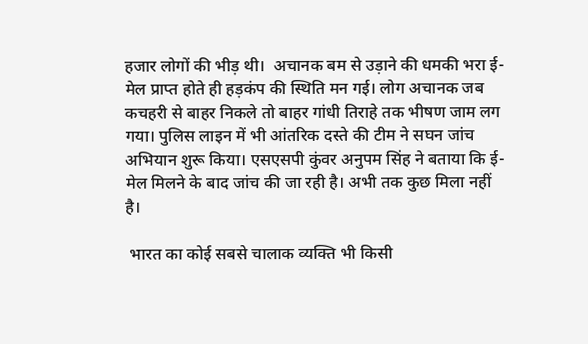हजार लोगों की भीड़ थी।  अचानक बम से उड़ाने की धमकी भरा ई-मेल प्राप्त होते ही हड़कंप की स्थिति मन गई। लोग अचानक जब कचहरी से बाहर निकले तो बाहर गांधी तिराहे तक भीषण जाम लग गया। पुलिस लाइन में भी आंतरिक दस्ते की टीम ने सघन जांच अभियान शुरू किया। एसएसपी कुंवर अनुपम सिंह ने बताया कि ई-मेल मिलने के बाद जांच की जा रही है। अभी तक कुछ मिला नहीं है।

 भारत का कोई सबसे चालाक व्यक्ति भी किसी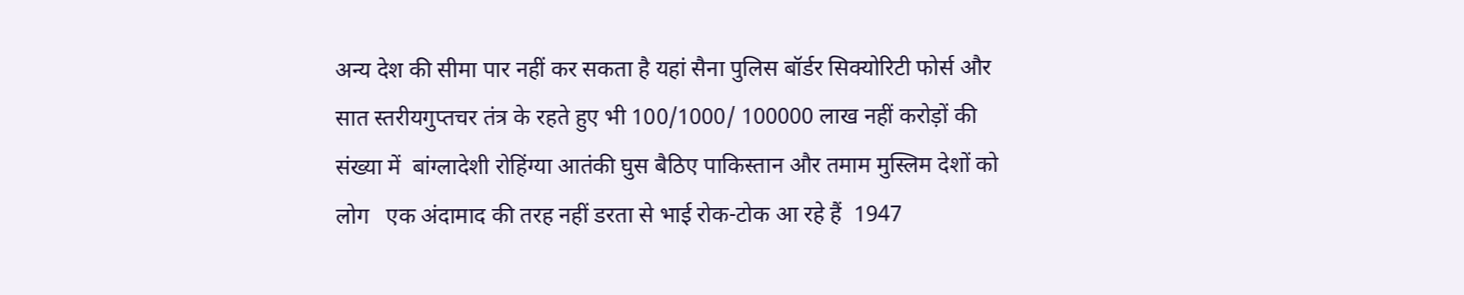अन्य देश की सीमा पार नहीं कर सकता है यहां सैना पुलिस बॉर्डर सिक्योरिटी फोर्स और ‌ सात स्तरीयगुप्तचर तंत्र के रहते हुए भी 100/1000/ 100000 लाख नहीं करोड़ों की संख्या में ‌ बांग्लादेशी रोहिंग्या आतंकी घुस बैठिए पाकिस्तान और तमाम मुस्लिम देशों को लोग  ‌ एक अंदामाद की तरह नहीं डरता से भाई रोक-टोक आ रहे हैं ‌ 1947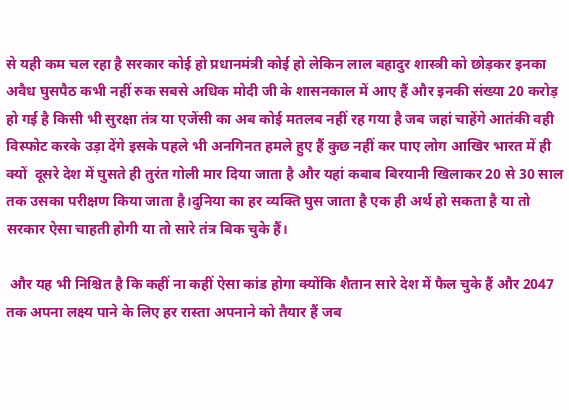से यही कम चल रहा है सरकार कोई हो प्रधानमंत्री कोई हो लेकिन लाल बहादुर शास्त्री को छोड़कर इनका अवैध घुसपैठ कभी नहीं रुक सबसे अधिक मोदी जी के शासनकाल में आए हैं और इनकी संख्या 20 करोड़ हो गई है किसी भी सुरक्षा तंत्र या एजेंसी का अब कोई मतलब नहीं रह गया है जब जहां चाहेंगे आतंकी वही विस्फोट करके उड़ा देंगे इसके पहले भी अनगिनत हमले हुए हैं कुछ नहीं कर पाए लोग आखिर भारत में ही क्यों ‌ दूसरे देश में घुसते ही तुरंत गोली मार दिया जाता है और यहां कबाब बिरयानी खिलाकर 20 से 30 साल तक उसका परीक्षण किया जाता है।दुनिया का हर व्यक्ति घुस जाता है एक ही अर्थ हो सकता है या तो सरकार ऐसा चाहती होगी या तो सारे तंत्र बिक चुके हैं।

 और यह भी निश्चित है कि कहीं ना कहीं ऐसा कांड होगा क्योंकि शैतान सारे देश में फैल चुके हैं और 2047 तक अपना लक्ष्य पाने के लिए हर रास्ता अपनाने को तैयार हैं जब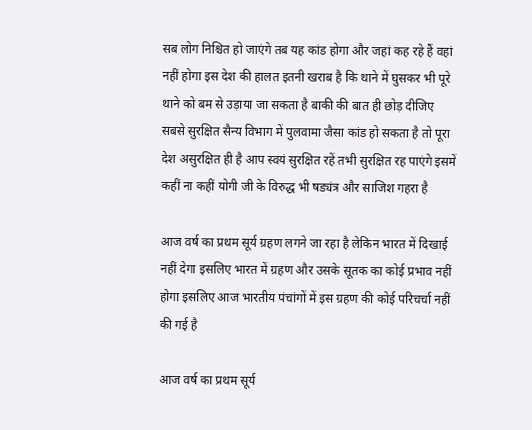सब लोग निश्चित हो जाएंगे तब यह कांड होगा और जहां कह रहे हैं वहां नहीं होगा इस देश की हालत इतनी खराब है कि थाने में घुसकर भी पूरे थाने को बम से उड़ाया जा सकता है बाकी की बात ही छोड़ दीजिए सबसे सुरक्षित सैन्य विभाग में पुलवामा जैसा कांड हो सकता है तो पूरा देश असुरक्षित ही है आप स्वयं सुरक्षित रहें तभी सुरक्षित रह पाएंगे‌ इसमें कहीं ना कहीं योगी जी के विरुद्ध भी षड्यंत्र और साजिश गहरा है

आज वर्ष का प्रथम सूर्य ग्रहण लगने जा रहा है लेकिन भारत में दिखाई नहीं देगा इसलिए भारत में ग्रहण और उसके सूतक का कोई प्रभाव नहीं होगा इसलिए आज भारतीय पंचांगों में इस ग्रहण की कोई परिचर्चा नहीं की गई है

आज वर्ष का प्रथम सूर्य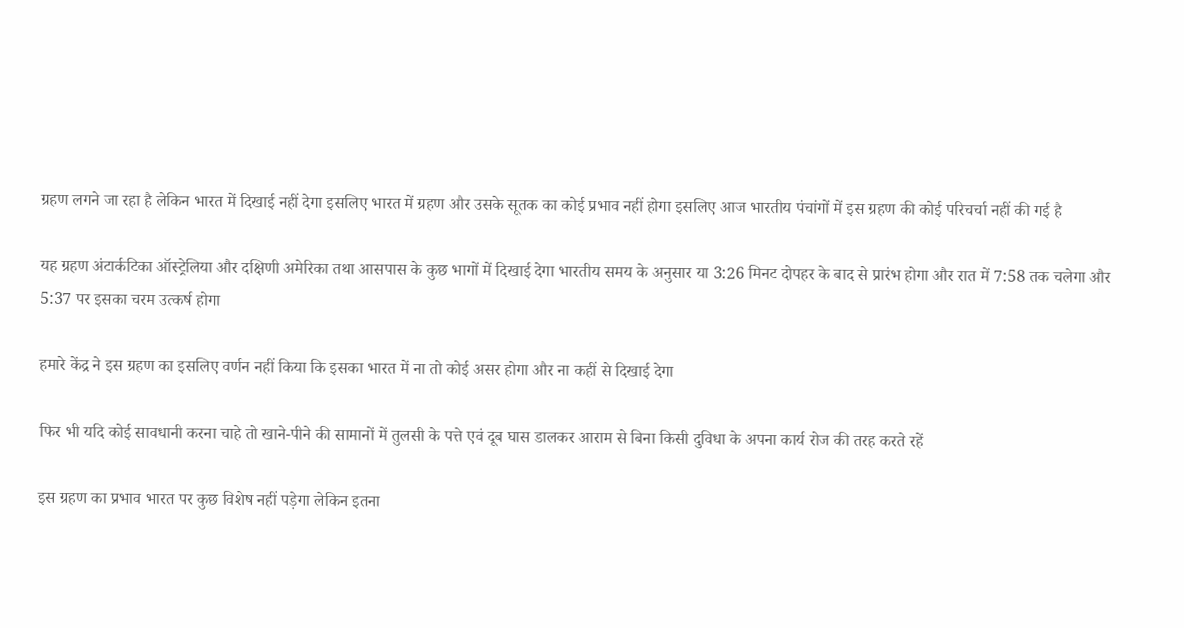ग्रहण लगने जा रहा है लेकिन भारत में दिखाई नहीं देगा इसलिए भारत में ग्रहण और उसके सूतक का कोई प्रभाव नहीं होगा इसलिए आज भारतीय पंचांगों में इस ग्रहण की कोई परिचर्चा नहीं की गई है

यह ग्रहण अंटार्कटिका ऑस्ट्रेलिया और दक्षिणी अमेरिका तथा आसपास के कुछ भागों में दिखाई देगा भारतीय समय के अनुसार या 3:26 मिनट दोपहर के बाद से प्रारंभ होगा और रात में 7:58 तक चलेगा और 5:37 पर इसका चरम उत्कर्ष होगा

हमारे केंद्र ने इस ग्रहण का इसलिए वर्णन नहीं किया कि इसका भारत में ना तो कोई असर होगा और ना कहीं से दिखाई देगा

फिर भी यदि कोई सावधानी करना चाहे तो खाने-पीने की सामानों में तुलसी के पत्ते एवं दूब घास डालकर आराम से बिना किसी दुविधा के अपना कार्य रोज की तरह करते रहें

इस ग्रहण का प्रभाव भारत पर कुछ विशेष नहीं पड़ेगा लेकिन इतना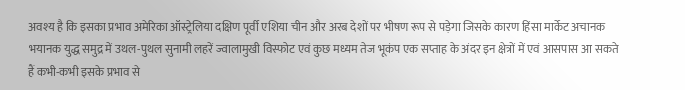अवश्य है कि इसका प्रभाव अमेरिका ऑस्ट्रेलिया दक्षिण पूर्वी एशिया चीन और अरब देशों पर भीषण रूप से पड़ेगा जिसके कारण हिंसा मार्केट अचानक भयानक युद्ध समुद्र में उथल-पुथल सुनामी लहरें ज्वालामुखी विस्फोट एवं कुछ मध्यम तेज भूकंप एक सप्ताह के अंदर इन क्षेत्रों में एवं आसपास आ सकते हैं कभी-कभी इसके प्रभाव से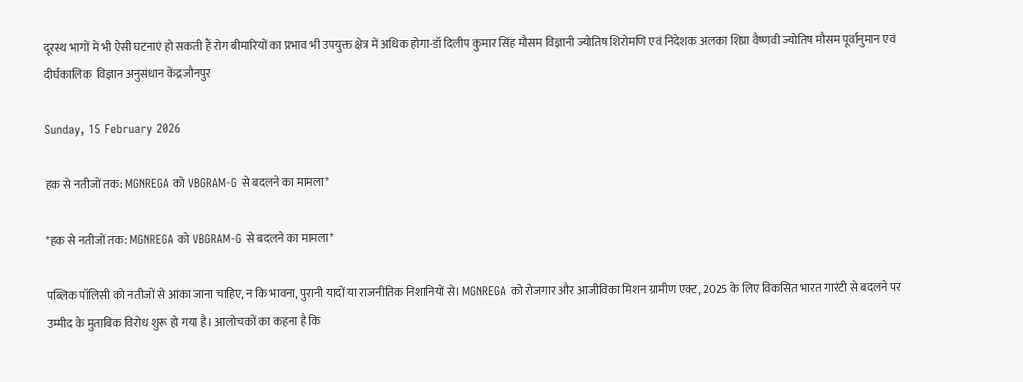दूरस्थ भागों में भी ऐसी घटनाएं हो सकती हैं रोग बीमारियों का प्रभाव भी उपयुक्त क्षेत्र में अधिक होगा-डॉ दिलीप कुमार सिंह मौसम विज्ञानी ज्योतिष शिरोमणि एवं निदेशक अलका शिप्रा वैष्णवी ज्योतिष मौसम पूर्वानुमान एवं दीर्घकालिक ‌ विज्ञान अनुसंधान केंद्रजौनपुर

Sunday, 15 February 2026

हक से नतीजों तक: MGNREGA को VBGRAM-G से बदलने का मामला*

*हक से नतीजों तक: MGNREGA को VBGRAM-G से बदलने का मामला*

पब्लिक पॉलिसी को नतीजों से आंका जाना चाहिए, न कि भावना, पुरानी यादों या राजनीतिक निशानियों से। MGNREGA को रोजगार और आजीविका मिशन ग्रामीण एक्ट, 2025 के लिए विकसित भारत गारंटी से बदलने पर उम्मीद के मुताबिक विरोध शुरू हो गया है। आलोचकों का कहना है कि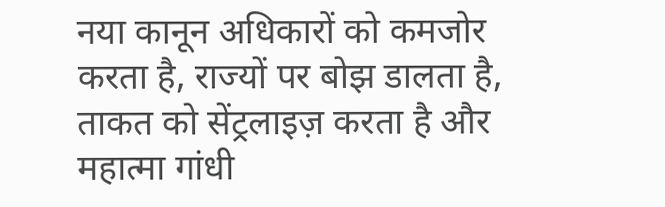नया कानून अधिकारों को कमजोर करता है, राज्यों पर बोझ डालता है, ताकत को सेंट्रलाइज़ करता है और महात्मा गांधी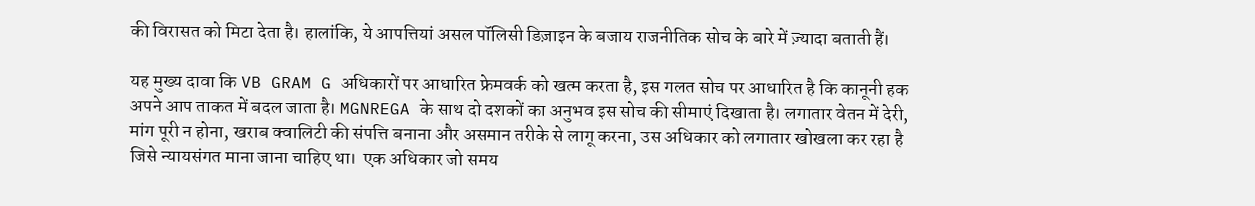की विरासत को मिटा देता है। हालांकि, ये आपत्तियां असल पॉलिसी डिज़ाइन के बजाय राजनीतिक सोच के बारे में ज़्यादा बताती हैं।

यह मुख्य दावा कि VB GRAM G अधिकारों पर आधारित फ्रेमवर्क को खत्म करता है, इस गलत सोच पर आधारित है कि कानूनी हक अपने आप ताकत में बदल जाता है। MGNREGA के साथ दो दशकों का अनुभव इस सोच की सीमाएं दिखाता है। लगातार वेतन में देरी, मांग पूरी न होना, खराब क्वालिटी की संपत्ति बनाना और असमान तरीके से लागू करना, उस अधिकार को लगातार खोखला कर रहा है जिसे न्यायसंगत माना जाना चाहिए था।  एक अधिकार जो समय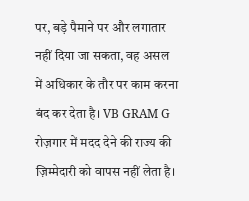पर, बड़े पैमाने पर और लगातार नहीं दिया जा सकता, वह असल में अधिकार के तौर पर काम करना बंद कर देता है। VB GRAM G रोज़गार में मदद देने की राज्य की ज़िम्मेदारी को वापस नहीं लेता है।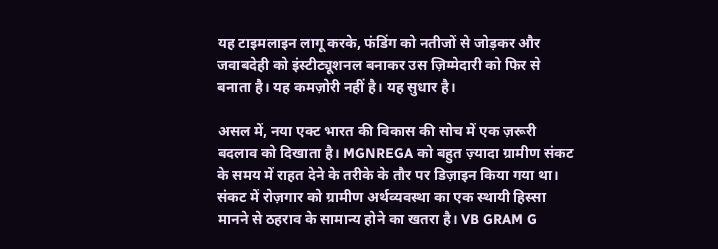यह टाइमलाइन लागू करके, फंडिंग को नतीजों से जोड़कर और जवाबदेही को इंस्टीट्यूशनल बनाकर उस ज़िम्मेदारी को फिर से बनाता है। यह कमज़ोरी नहीं है। यह सुधार है।

असल में, नया एक्ट भारत की विकास की सोच में एक ज़रूरी बदलाव को दिखाता है। MGNREGA को बहुत ज़्यादा ग्रामीण संकट के समय में राहत देने के तरीके के तौर पर डिज़ाइन किया गया था। संकट में रोज़गार को ग्रामीण अर्थव्यवस्था का एक स्थायी हिस्सा मानने से ठहराव के सामान्य होने का खतरा है। VB GRAM G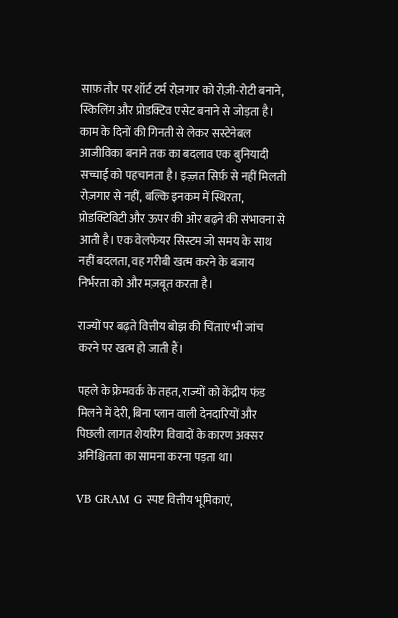साफ़ तौर पर शॉर्ट टर्म रोज़गार को रोज़ी-रोटी बनाने, स्किलिंग और प्रोडक्टिव एसेट बनाने से जोड़ता है। काम के दिनों की गिनती से लेकर सस्टेनेबल आजीविका बनाने तक का बदलाव एक बुनियादी सच्चाई को पहचानता है। इज़्ज़त सिर्फ़ से नहीं मिलती रोज़गार से नहीं, बल्कि इनकम में स्थिरता, प्रोडक्टिविटी और ऊपर की ओर बढ़ने की संभावना से आती है। एक वेलफेयर सिस्टम जो समय के साथ नहीं बदलता, वह गरीबी खत्म करने के बजाय निर्भरता को और मज़बूत करता है।

राज्यों पर बढ़ते वित्तीय बोझ की चिंताएं भी जांच करने पर खत्म हो जाती हैं।

पहले के फ्रेमवर्क के तहत, राज्यों को केंद्रीय फंड मिलने में देरी, बिना प्लान वाली देनदारियों और पिछली लागत शेयरिंग विवादों के कारण अक्सर अनिश्चितता का सामना करना पड़ता था।

VB GRAM G स्पष्ट वित्तीय भूमिकाएं,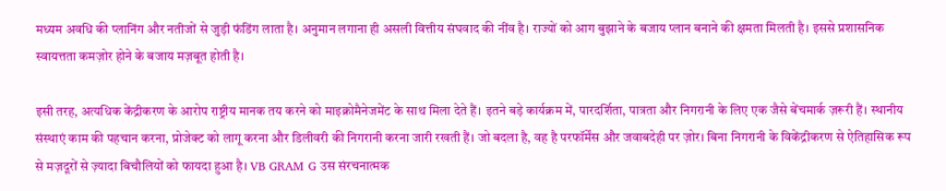मध्यम अवधि की प्लानिंग और नतीजों से जुड़ी फंडिंग लाता है। अनुमान लगाना ही असली वित्तीय संघवाद की नींव है। राज्यों को आग बुझाने के बजाय प्लान बनाने की क्षमता मिलती है। इससे प्रशासनिक स्वायत्तता कमज़ोर होने के बजाय मज़बूत होती है।

इसी तरह, अत्यधिक केंद्रीकरण के आरोप राष्ट्रीय मानक तय करने को माइक्रोमैनेजमेंट के साथ मिला देते हैं। इतने बड़े कार्यक्रम में, पारदर्शिता, पात्रता और निगरानी के लिए एक जैसे बेंचमार्क ज़रूरी हैं। स्थानीय संस्थाएं काम की पहचान करना, प्रोजेक्ट को लागू करना और डिलीवरी की निगरानी करना जारी रखती हैं। जो बदला है, वह है परफॉर्मेंस और जवाबदेही पर ज़ोर। बिना निगरानी के विकेंद्रीकरण से ऐतिहासिक रूप से मज़दूरों से ज़्यादा बिचौलियों को फायदा हुआ है। VB GRAM G उस संरचनात्मक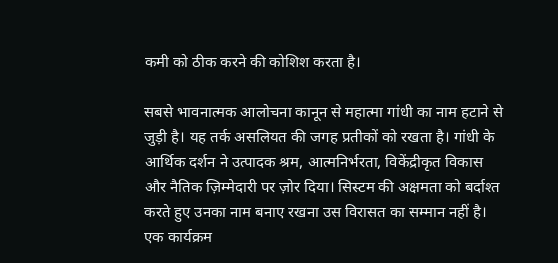कमी को ठीक करने की कोशिश करता है।

सबसे भावनात्मक आलोचना कानून से महात्मा गांधी का नाम हटाने से जुड़ी है। यह तर्क असलियत की जगह प्रतीकों को रखता है। गांधी के आर्थिक दर्शन ने उत्पादक श्रम, आत्मनिर्भरता, विकेंद्रीकृत विकास और नैतिक ज़िम्मेदारी पर ज़ोर दिया। सिस्टम की अक्षमता को बर्दाश्त करते हुए उनका नाम बनाए रखना उस विरासत का सम्मान नहीं है। एक कार्यक्रम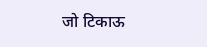जो टिकाऊ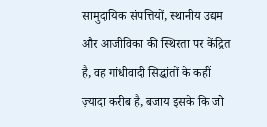सामुदायिक संपत्तियों, स्थानीय उद्यम और आजीविका की स्थिरता पर केंद्रित है, वह गांधीवादी सिद्धांतों के कहीं ज़्यादा करीब है, बजाय इसके कि जो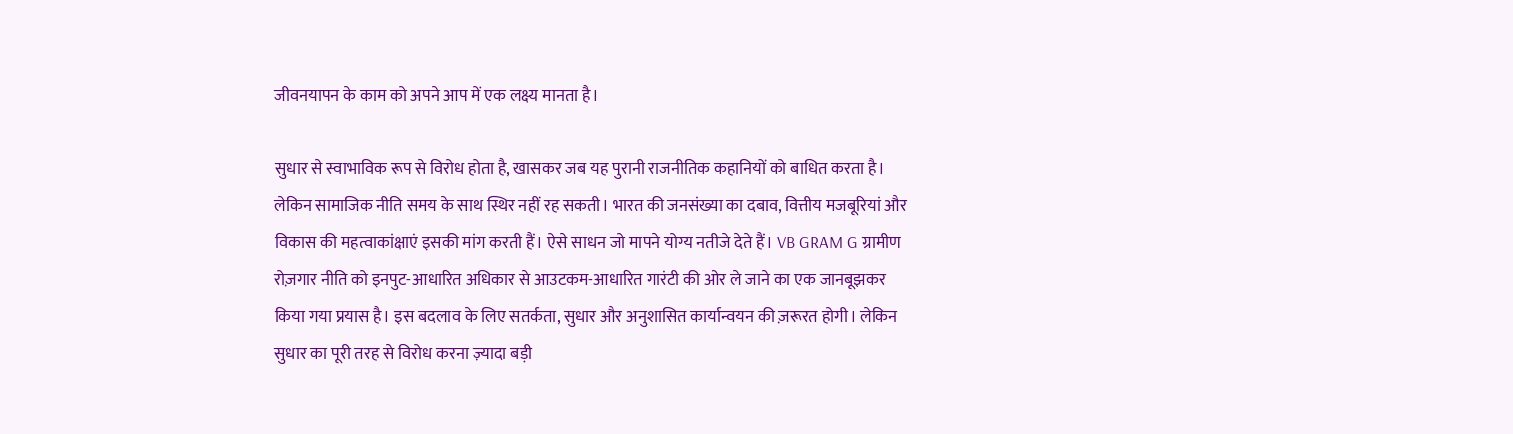जीवनयापन के काम को अपने आप में एक लक्ष्य मानता है।

सुधार से स्वाभाविक रूप से विरोध होता है, खासकर जब यह पुरानी राजनीतिक कहानियों को बाधित करता है। लेकिन सामाजिक नीति समय के साथ स्थिर नहीं रह सकती। भारत की जनसंख्या का दबाव, वित्तीय मजबूरियां और विकास की महत्वाकांक्षाएं इसकी मांग करती हैं। ऐसे साधन जो मापने योग्य नतीजे देते हैं। VB GRAM G ग्रामीण रोज़गार नीति को इनपुट-आधारित अधिकार से आउटकम-आधारित गारंटी की ओर ले जाने का एक जानबूझकर किया गया प्रयास है। इस बदलाव के लिए सतर्कता, सुधार और अनुशासित कार्यान्वयन की ज़रूरत होगी। लेकिन सुधार का पूरी तरह से विरोध करना ज़्यादा बड़ी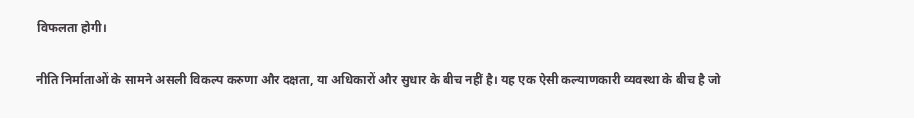विफलता होगी।

नीति निर्माताओं के सामने असली विकल्प करुणा और दक्षता, या अधिकारों और सुधार के बीच नहीं है। यह एक ऐसी कल्याणकारी व्यवस्था के बीच है जो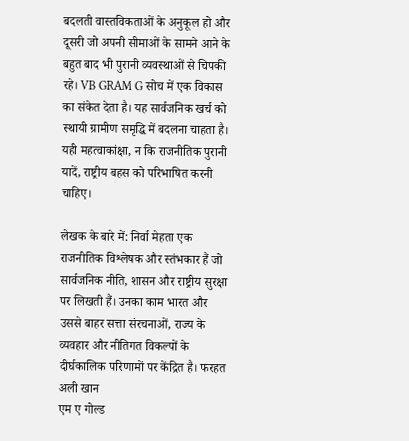बदलती वास्तविकताओं के अनुकूल हो और दूसरी जो अपनी सीमाओं के सामने आने के बहुत बाद भी पुरानी व्यवस्थाओं से चिपकी रहे। VB GRAM G सोच में एक विकास का संकेत देता है। यह सार्वजनिक खर्च को स्थायी ग्रामीण समृद्धि में बदलना चाहता है। यही महत्वाकांक्षा, न कि राजनीतिक पुरानी यादें, राष्ट्रीय बहस को परिभाषित करनी चाहिए।

लेखक के बारे में: निर्वा मेहता एक राजनीतिक विश्लेषक और स्तंभकार हैं जो सार्वजनिक नीति, शासन और राष्ट्रीय सुरक्षा पर लिखती हैं। उनका काम भारत और उससे बाहर सत्ता संरचनाओं, राज्य के व्यवहार और नीतिगत विकल्पों के दीर्घकालिक परिणामों पर केंद्रित है। फरहत अली खान
एम ए गोल्ड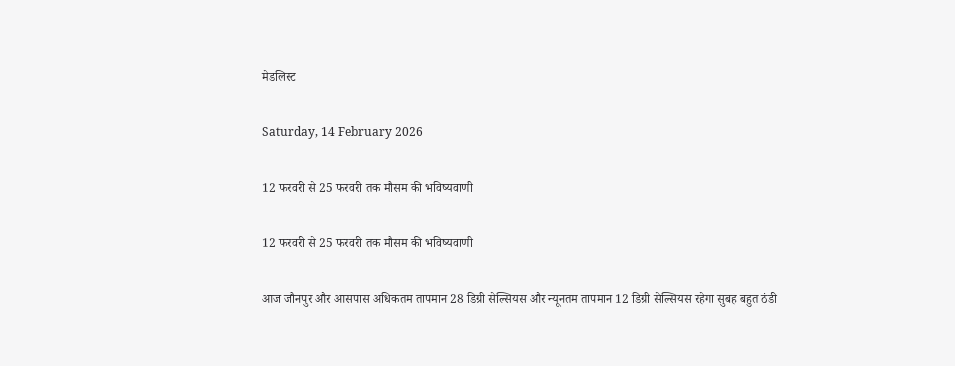मेडलिस्ट

Saturday, 14 February 2026

12 फरवरी से 25 फरवरी तक मौसम की भविष्यवाणी

12 फरवरी से 25 फरवरी तक मौसम की भविष्यवाणी

आज जौनपुर और आसपास अधिकतम तापमान 28 डिग्री सेल्सियस और न्यूनतम तापमान 12 डिग्री सेल्सियस रहेगा सुबह बहुत ठंडी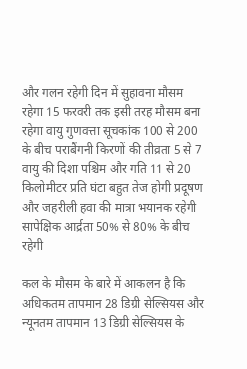और गलन रहेगी दिन में सुहावना मौसम रहेगा 15 फरवरी तक इसी तरह मौसम बना रहेगा वायु गुणवत्ता सूचकांक 100 से 200 के बीच पराबैंगनी किरणों की तीव्रता 5 से 7 वायु की दिशा पश्चिम और गति 11 से 20 किलोमीटर प्रति घंटा बहुत तेज होगी प्रदूषण और जहरीली हवा की मात्रा भयानक रहेगी सापेक्षिक आर्द्रता 50% से 80% के बीच रहेगी

कल के मौसम के बारे में आकलन है कि अधिकतम तापमान 28 डिग्री सेल्सियस और न्यूनतम तापमान 13 डिग्री सेल्सियस के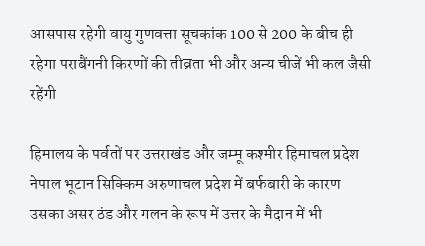आसपास रहेगी वायु गुणवत्ता सूचकांक 100 से 200 के बीच ही रहेगा पराबैंगनी किरणों की तीव्रता भी और अन्य चीजें भी कल जैसी रहेंगी

हिमालय के पर्वतों पर उत्तराखंड और जम्मू कश्मीर हिमाचल प्रदेश नेपाल भूटान सिक्किम अरुणाचल प्रदेश में बर्फबारी के कारण उसका असर ठंड और गलन के रूप में उत्तर के मैदान में भी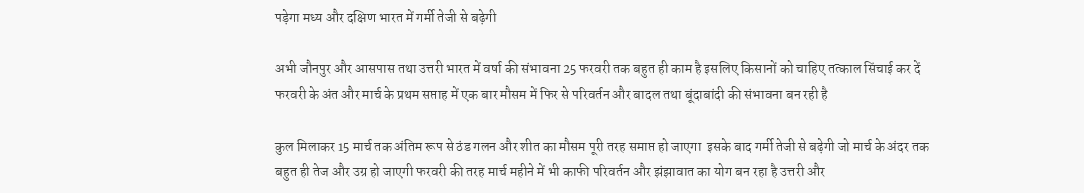पड़ेगा मध्य और दक्षिण भारत में गर्मी तेजी से बढ़ेगी

अभी जौनपुर और आसपास तथा उत्तरी भारत में वर्षा की संभावना 25 फरवरी तक बहुत ही काम है इसलिए किसानों को चाहिए तत्काल सिंचाई कर दें फरवरी के अंत और मार्च के प्रथम सप्ताह में एक बार मौसम में फिर से परिवर्तन और बादल तथा बूंदाबांदी की संभावना बन रही है

कुल मिलाकर 15 मार्च तक अंतिम रूप से ठंड गलन और शीत का मौसम पूरी तरह समाप्त हो जाएगा ‌ इसके बाद गर्मी तेजी से बढ़ेगी जो मार्च के अंदर तक बहुत ही तेज और उग्र हो जाएगी फरवरी की तरह मार्च महीने में भी काफी परिवर्तन और झंझावात का योग बन रहा है उत्तरी और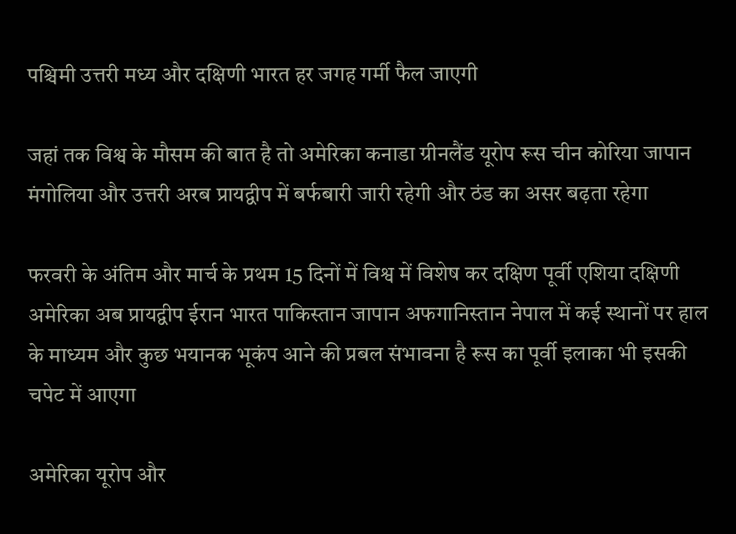पश्चिमी उत्तरी मध्य और दक्षिणी भारत हर जगह गर्मी फैल जाएगी

जहां तक विश्व के मौसम की बात है तो अमेरिका कनाडा ग्रीनलैंड यूरोप रूस चीन कोरिया जापान मंगोलिया और उत्तरी अरब प्रायद्वीप में बर्फबारी जारी रहेगी और ठंड का असर बढ़ता रहेगा

फरवरी के अंतिम और मार्च के प्रथम 15 दिनों में विश्व में विशेष कर दक्षिण पूर्वी एशिया दक्षिणी अमेरिका अब प्रायद्वीप ईरान भारत पाकिस्तान जापान अफगानिस्तान नेपाल में कई स्थानों पर हाल के माध्यम और कुछ भयानक भूकंप आने की प्रबल संभावना है रूस का पूर्वी इलाका भी इसकी चपेट में आएगा

अमेरिका यूरोप और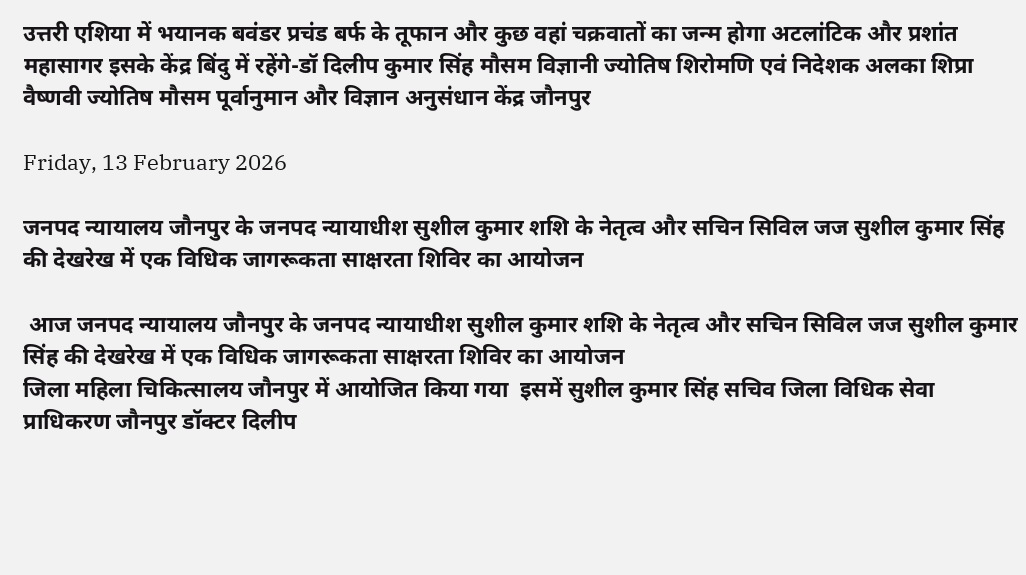उत्तरी एशिया में भयानक बवंडर प्रचंड बर्फ के तूफान और कुछ वहां चक्रवातों का जन्म होगा अटलांटिक और प्रशांत महासागर इसके केंद्र बिंदु में रहेंगे-डॉ दिलीप कुमार सिंह मौसम विज्ञानी ज्योतिष शिरोमणि एवं निदेशक अलका शिप्रा वैष्णवी ज्योतिष मौसम पूर्वानुमान और विज्ञान अनुसंधान केंद्र जौनपुर

Friday, 13 February 2026

जनपद न्यायालय जौनपुर के जनपद न्यायाधीश सुशील कुमार शशि के नेतृत्व और सचिन सिविल जज सुशील कुमार सिंह की देखरेख में एक विधिक जागरूकता साक्षरता शिविर का आयोजन

 आज जनपद न्यायालय जौनपुर के जनपद न्यायाधीश सुशील कुमार शशि के नेतृत्व और सचिन सिविल जज सुशील कुमार सिंह की देखरेख में एक विधिक जागरूकता साक्षरता शिविर का आयोजन
जिला महिला चिकित्सालय जौनपुर में आयोजित किया गया ‌ इसमें सुशील कुमार सिंह सचिव जिला विधिक सेवा प्राधिकरण जौनपुर डॉक्टर दिलीप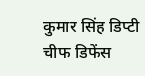कुमार सिंह डिप्टी चीफ डिफेंस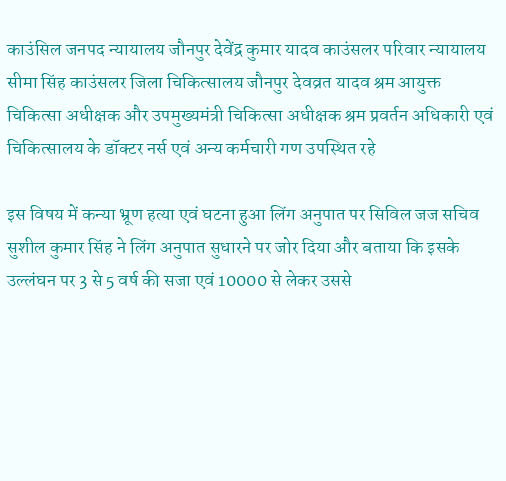काउंसिल जनपद न्यायालय जौनपुर देवेंद्र कुमार यादव काउंसलर परिवार न्यायालय सीमा सिंह काउंसलर जिला चिकित्सालय जौनपुर देवव्रत यादव श्रम आयुक्त चिकित्सा अधीक्षक और उपमुख्यमंत्री चिकित्सा अधीक्षक श्रम प्रवर्तन अधिकारी एवं चिकित्सालय के डॉक्टर नर्स एवं अन्य कर्मचारी गण उपस्थित रहे

इस विषय में कन्या भ्रूण हत्या एवं घटना हुआ लिंग अनुपात पर सिविल जज सचिव सुशील कुमार सिंह ने लिंग अनुपात सुधारने पर जोर दिया और बताया कि इसके उल्लंघन पर 3 से 5 वर्ष की सजा एवं 10000 से लेकर उससे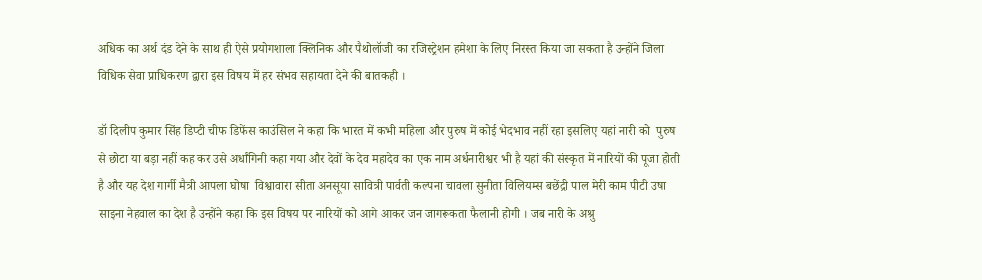अधिक का अर्थ दंड देने के साथ ही ऐसे प्रयोगशाला क्लिनिक और पैथोलॉजी का रजिस्ट्रेशन हमेशा के लिए निरस्त किया जा सकता है उन्होंने जिला विधिक सेवा प्राधिकरण द्वारा इस विषय में हर संभव सहायता देने की बातकही ।

डॉ दिलीप कुमार सिंह डिप्टी चीफ डिफेंस काउंसिल ने कहा कि भारत में कभी महिला और पुरुष में कोई भेदभाव नहीं रहा इसलिए यहां नारी को ‌ पुरुष से छोटा या बड़ा नहीं कह कर उसे अर्धांगिनी कहा गया और देवों के देव महादेव का एक नाम अर्धनारीश्वर भी है यहां की संस्कृत में नारियों की पूजा होती है और यह देश गार्गी मैत्री आपला घोषा  विश्वावारा सीता अनसूया सावित्री पार्वती कल्पना चावला सुनीता विलियम्स बछेंद्री पाल मेरी काम पीटी उषा साइना नेहवाल का देश है उन्होंने कहा कि इस विषय पर नारियों को आगे आकर जन जागरूकता फैलानी होगी ‌।‌ जब नारी के अश्रु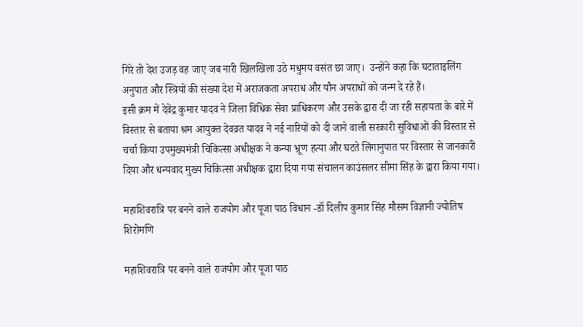गिरे तो देश उजड़ वह जाए जब नारी खिलखिला उठे मधुमय वसंत छा जाए। ‌ उन्होंने कहा कि घटाताइलिंग अनुपात और स्त्रियों की संख्या देश में अराजकता अपराध और यौन अपराधों को जन्म दे रहे हैं।
इसी क्रम में देवेंद्र कुमार यादव ने जिला विधिक सेवा प्राधिकरण और उसके द्वारा दी जा रही सहायता के बारे में विस्तार से बताया श्रम आयुक्त देवव्रत यादव ने नई नारियों को दी जाने वाली सरकारी सुविधाओं की विस्तार से चर्चा किया उपमुख्यमंत्री चिकित्सा अधीक्षक ने कन्या भ्रूण हत्या और घटते लिंगानुपात पर विस्तार से जानकारी दिया और धन्यवाद मुख्य चिकित्सा अधीक्षक द्वारा दिया गया संचालन काउंसलर सीमा सिंह के द्वारा किया गया।

महाशिवरात्रि पर बनने वाले राजयोग और पूजा पाठ विधान -डॉ दिलीप कुमार सिंह मौसम विज्ञानी ज्योतिष शिरोमणि

महाशिवरात्रि पर बनने वाले राजयोग और पूजा पाठ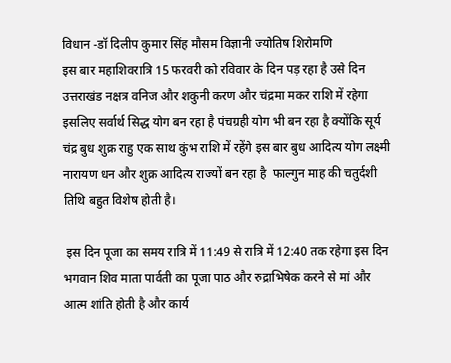विधान -डॉ दिलीप कुमार सिंह मौसम विज्ञानी ज्योतिष शिरोमणि
इस बार महाशिवरात्रि 15 फरवरी को रविवार के दिन पड़ रहा है उसे दिन उत्तराखंड नक्षत्र वनिज और शकुनी करण और चंद्रमा मकर राशि में रहेगा इसलिए सर्वार्थ सिद्ध योग बन रहा है पंचग्रही योग भी बन रहा है क्योंकि सूर्य चंद्र बुध शुक्र राहु एक साथ कुंभ राशि में रहेंगे इस बार बुध आदित्य योग लक्ष्मी नारायण धन और शुक्र आदित्य राज्यों बन रहा है ‌ फाल्गुन माह की चतुर्दशी तिथि बहुत विशेष होती है।

 इस दिन पूजा का समय रात्रि में 11:49 से रात्रि में 12:40 तक रहेगा इस दिन भगवान शिव माता पार्वती का पूजा पाठ और रुद्राभिषेक करने से मां और आत्म शांति होती है और कार्य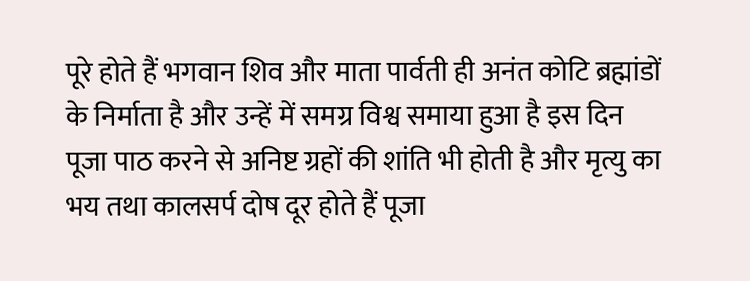पूरे होते हैं भगवान शिव और माता पार्वती ही अनंत कोटि ब्रह्मांडों के निर्माता है और उन्हें में समग्र विश्व समाया हुआ है इस दिन पूजा पाठ करने से अनिष्ट ग्रहों की शांति भी होती है और मृत्यु का भय तथा कालसर्प दोष दूर होते हैं पूजा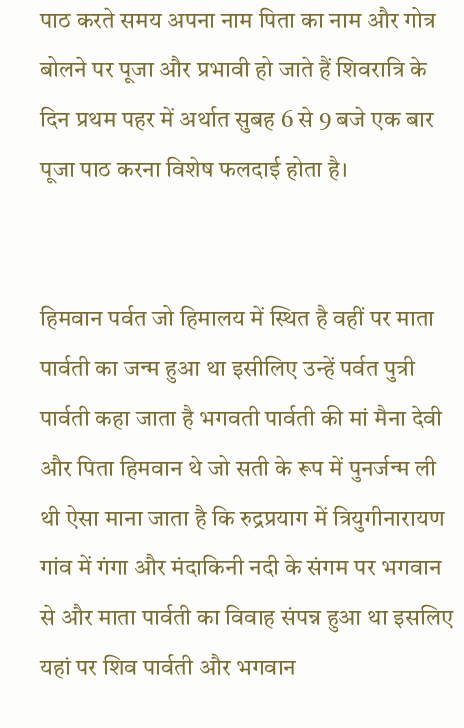पाठ करते समय अपना नाम पिता का नाम और गोत्र बोलने पर पूजा और प्रभावी हो जाते हैं शिवरात्रि के दिन प्रथम पहर में अर्थात सुबह 6 से 9 बजे एक बार पूजा पाठ करना विशेष फलदाई होता है।


हिमवान पर्वत जो हिमालय में स्थित है वहीं पर माता पार्वती का जन्म हुआ था इसीलिए उन्हें पर्वत पुत्री पार्वती कहा जाता है‌ भगवती पार्वती की मां मैना देवी और पिता हिमवान थे जो सती के रूप में पुनर्जन्म ली थी ऐसा माना जाता है कि रुद्रप्रयाग में त्रियुगीनारायण गांव में गंगा और मंदाकिनी नदी के संगम पर भगवान से और माता पार्वती का विवाह संपन्न हुआ था इसलिए यहां पर शिव पार्वती और भगवान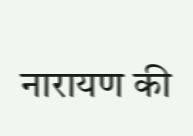नारायण की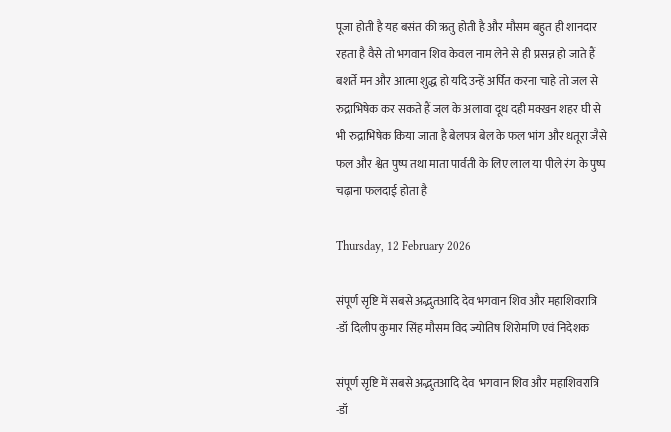पूजा होती है यह बसंत की ऋतु होती है और मौसम बहुत ही शानदार रहता है वैसे तो भगवान शिव केवल नाम लेने से ही प्रसन्न हो जाते हैं बशर्ते मन और आत्मा शुद्ध हो यदि उन्हें अर्पित करना चाहे तो जल से रुद्राभिषेक कर सकते हैं जल के अलावा दूध दही मक्खन शहर घी से भी रुद्राभिषेक किया जाता है बेलपत्र बेल के फल भांग और धतूरा जैसे फल और श्वेत पुष्प तथा माता पार्वती के लिए लाल या पीले रंग के पुष्प चढ़ाना फलदाई होता है

Thursday, 12 February 2026

संपूर्ण सृष्टि में सबसे अद्भुतआदि देव भगवान शिव और महाशिवरात्रि -डॉ दिलीप कुमार सिंह मौसम विद ज्योतिष शिरोमणि एवं निदेशक

संपूर्ण सृष्टि में सबसे अद्भुतआदि देव  भगवान शिव और महाशिवरात्रि -डॉ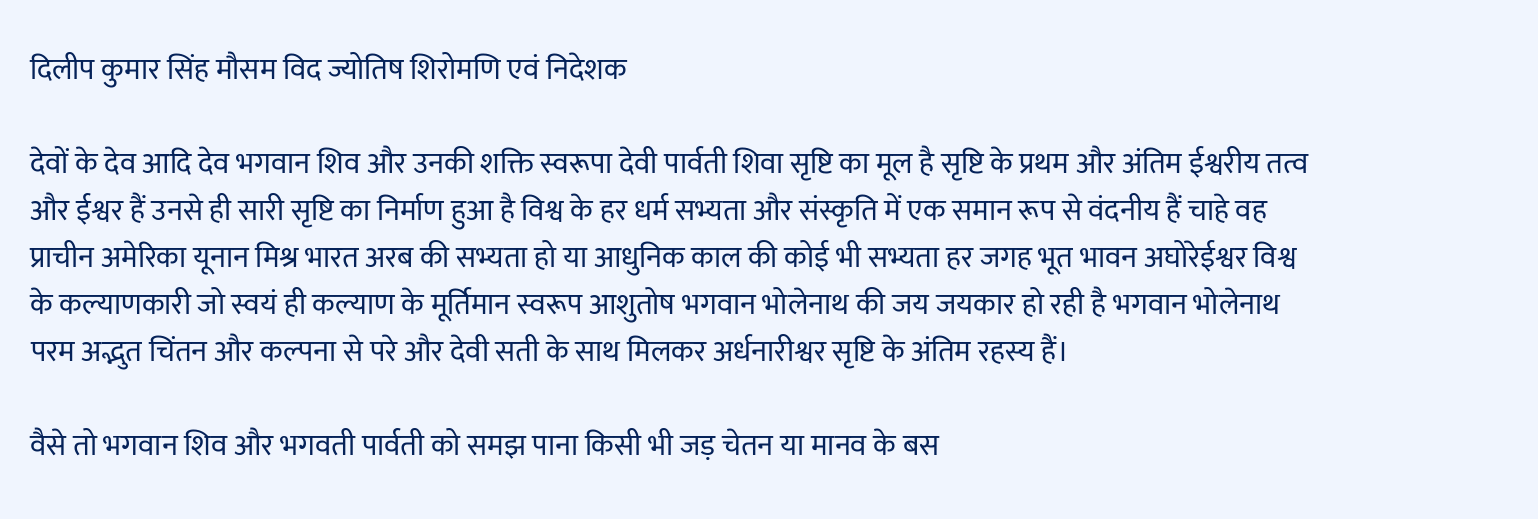दिलीप कुमार सिंह मौसम विद ज्योतिष शिरोमणि एवं निदेशक

देवों के देव आदि देव भगवान शिव और उनकी शक्ति स्वरूपा देवी पार्वती शिवा सृष्टि का मूल है सृष्टि के प्रथम और अंतिम ईश्वरीय तत्व और ईश्वर हैं उनसे ही सारी सृष्टि का निर्माण हुआ है विश्व के हर धर्म सभ्यता और संस्कृति में एक समान रूप से वंदनीय हैं चाहे वह प्राचीन अमेरिका यूनान मिश्र भारत अरब की सभ्यता हो या आधुनिक काल की कोई भी सभ्यता हर जगह भूत भावन अघोरेईश्वर विश्व के कल्याणकारी जो स्वयं ही कल्याण के मूर्तिमान स्वरूप आशुतोष भगवान भोलेनाथ की जय जयकार हो रही है भगवान भोलेनाथ परम अद्भुत चिंतन और कल्पना से परे और देवी सती के साथ मिलकर अर्धनारीश्वर सृष्टि के अंतिम रहस्य हैं।

वैसे तो भगवान शिव और भगवती पार्वती को समझ पाना किसी भी जड़ चेतन या मानव के बस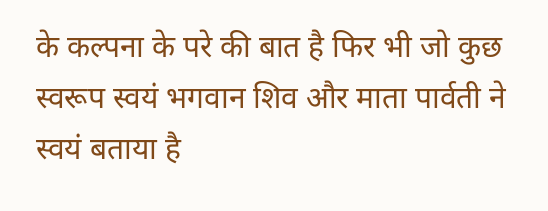के कल्पना के परे की बात है फिर भी जो कुछ स्वरूप स्वयं भगवान शिव और माता पार्वती ने स्वयं बताया है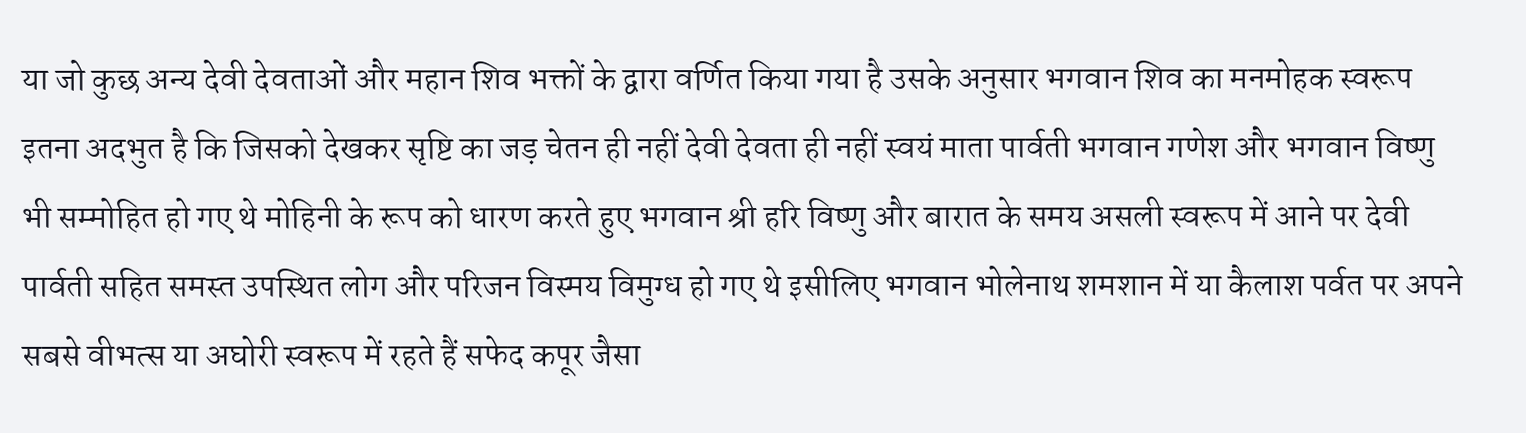या जो कुछ अन्य देवी देवताओं और महान शिव भक्तों के द्वारा वर्णित किया गया है उसके अनुसार भगवान शिव का मनमोहक स्वरूप इतना अदभुत है कि जिसको देखकर सृष्टि का जड़ चेतन ही नहीं देवी देवता ही नहीं स्वयं माता पार्वती भगवान गणेश और भगवान विष्णु भी सम्मोहित हो गए थे मोहिनी के रूप को धारण करते हुए भगवान श्री हरि विष्णु और बारात के समय असली स्वरूप में आने पर देवी पार्वती सहित समस्त उपस्थित लोग और परिजन विस्मय विमुग्ध हो गए थे इसीलिए भगवान भोलेनाथ शमशान में या कैलाश पर्वत पर अपने सबसे वीभत्स या अघोरी स्वरूप में रहते हैं सफेद कपूर जैसा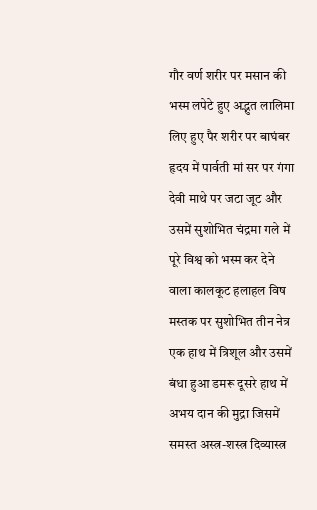गौर वर्ण शरीर पर मसान की भस्म लपेटे हुए अद्भुत लालिमा लिए हुए पैर शरीर पर बाघंबर हृदय में पार्वती मां सर पर गंगा देवी माथे पर जटा जूट और उसमें सुशोभित चंद्रमा गले में पूरे विश्व को भस्म कर देने वाला कालकूट हलाहल विष मस्तक पर सुशोभित तीन नेत्र एक हाथ में त्रिशूल और उसमें बंधा हुआ डमरू दूसरे हाथ में अभय दान की मुद्रा जिसमें समस्त अस्त्र-शस्त्र दिव्यास्त्र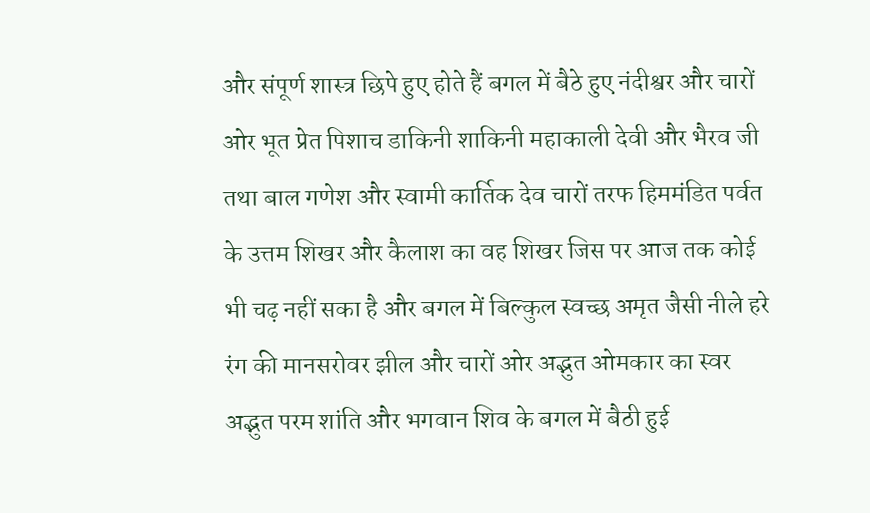और संपूर्ण शास्त्र छिपे हुए होते हैं बगल में बैठे हुए नंदीश्वर और चारों ओर भूत प्रेत पिशाच डाकिनी शाकिनी महाकाली देवी और भैरव जी तथा बाल गणेश और स्वामी कार्तिक देव चारों तरफ हिममंडित पर्वत के उत्तम शिखर और कैलाश का वह शिखर जिस पर आज तक कोई भी चढ़ नहीं सका है और बगल में बिल्कुल स्वच्छ अमृत जैसी नीले हरे रंग की मानसरोवर झील और चारों ओर अद्भुत ओमकार का स्वर अद्भुत परम शांति और भगवान शिव के बगल में बैठी हुई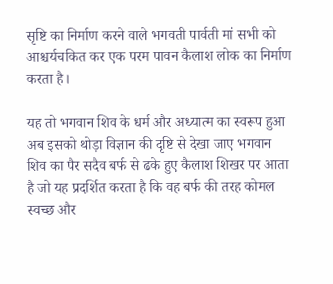सृष्टि का निर्माण करने वाले भगवती पार्वती मां सभी को आश्चर्यचकित कर एक परम पावन कैलाश लोक का निर्माण करता है।

यह तो भगवान शिव के धर्म और अध्यात्म का स्वरूप हुआ अब इसको थोड़ा विज्ञान की दृष्टि से देखा जाए भगवान शिव का पैर सदैव बर्फ से ढके हुए कैलाश शिखर पर आता है जो यह प्रदर्शित करता है कि वह बर्फ की तरह कोमल स्वच्छ और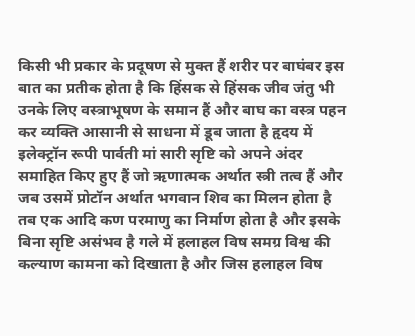किसी भी प्रकार के प्रदूषण से मुक्त हैं शरीर पर बाघंबर इस बात का प्रतीक होता है कि हिंसक से हिंसक जीव जंतु भी उनके लिए वस्त्राभूषण के समान हैं और बाघ का वस्त्र पहन कर व्यक्ति आसानी से साधना में डूब जाता है हृदय में इलेक्ट्रॉन रूपी पार्वती मां सारी सृष्टि को अपने अंदर समाहित किए हुए हैं जो ऋणात्मक अर्थात स्त्री तत्व हैं और जब उसमें प्रोटॉन अर्थात भगवान शिव का मिलन होता है तब एक आदि कण परमाणु का निर्माण होता है और इसके बिना सृष्टि असंभव है गले में हलाहल विष समग्र विश्व की कल्याण कामना को दिखाता है और जिस हलाहल विष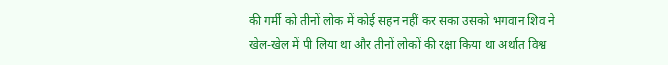की गर्मी को तीनों लोक में कोई सहन नहीं कर सका उसको भगवान शिव ने खेल-खेल में पी लिया था और तीनों लोकों की रक्षा किया था अर्थात विश्व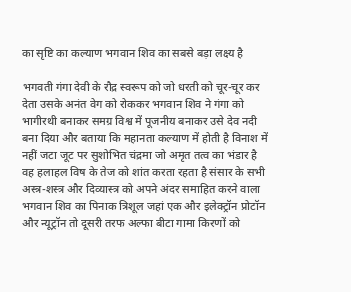का सृष्टि का कल्याण भगवान शिव का सबसे बड़ा लक्ष्य है

भगवती गंगा देवी के रौद्र स्वरूप को जो धरती को चूर-चूर कर देता उसके अनंत वेग को रोककर भगवान शिव ने गंगा को भागीरथी बनाकर समग्र विश्व में पूजनीय बनाकर उसे देव नदी बना दिया और बताया कि महानता कल्याण में होती है विनाश में नहीं जटा जूट पर सुशोभित चंद्रमा जो अमृत तत्व का भंडार है वह हलाहल विष के तेज को शांत करता रहता है संसार के सभी अस्त्र-शस्त्र और दिव्यास्त्र को अपने अंदर समाहित करने वाला भगवान शिव का पिनाक त्रिशूल जहां एक और इलेक्ट्रॉन प्रोटॉन और न्यूट्रॉन तो दूसरी तरफ अल्फा बीटा गामा किरणों को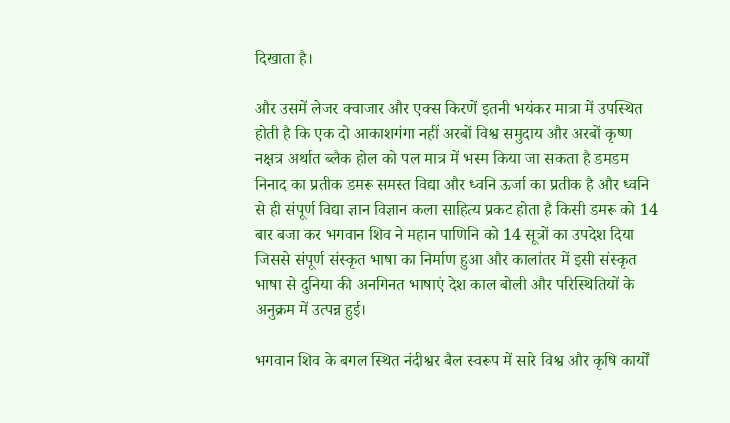दिखाता है।

और उसमें लेजर क्वाजार और एक्स किरणें इतनी भयंकर मात्रा में उपस्थित होती है कि एक दो आकाशगंगा नहीं अरबों विश्व समुदाय और अरबों कृष्ण नक्षत्र अर्थात ब्लैक होल को पल मात्र में भस्म किया जा सकता है डमडम निनाद का प्रतीक डमरू समस्त विद्या और ध्वनि ऊर्जा का प्रतीक है और ध्वनि से ही संपूर्ण विद्या ज्ञान विज्ञान कला साहित्य प्रकट होता है किसी डमरू को 14 बार बजा कर भगवान शिव ने महान पाणिनि को 14 सूत्रों का उपदेश दिया जिससे संपूर्ण संस्कृत भाषा का निर्माण हुआ और कालांतर में इसी संस्कृत भाषा से दुनिया की अनगिनत भाषाएं देश काल बोली और परिस्थितियों के अनुक्रम में उत्पन्न हुई।

भगवान शिव के बगल स्थित नंदीश्वर बैल स्वरूप में सारे विश्व और कृषि कार्यों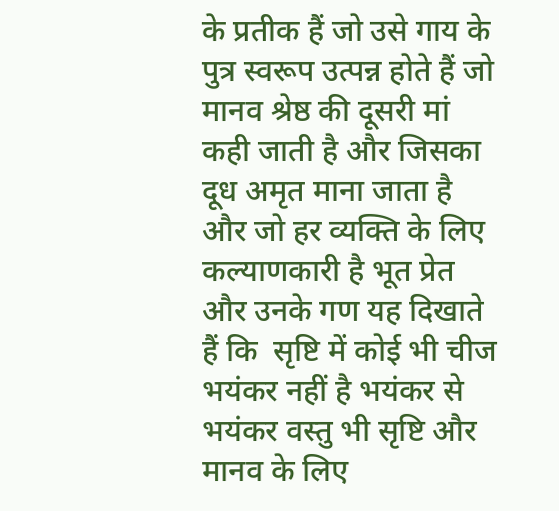के प्रतीक हैं जो उसे गाय के पुत्र स्वरूप उत्पन्न होते हैं जो मानव श्रेष्ठ की दूसरी मां कही जाती है और जिसका दूध अमृत माना जाता है और जो हर व्यक्ति के लिए कल्याणकारी है भूत प्रेत और उनके गण यह दिखाते हैं कि  सृष्टि में कोई भी चीज भयंकर नहीं है भयंकर से भयंकर वस्तु भी सृष्टि और मानव के लिए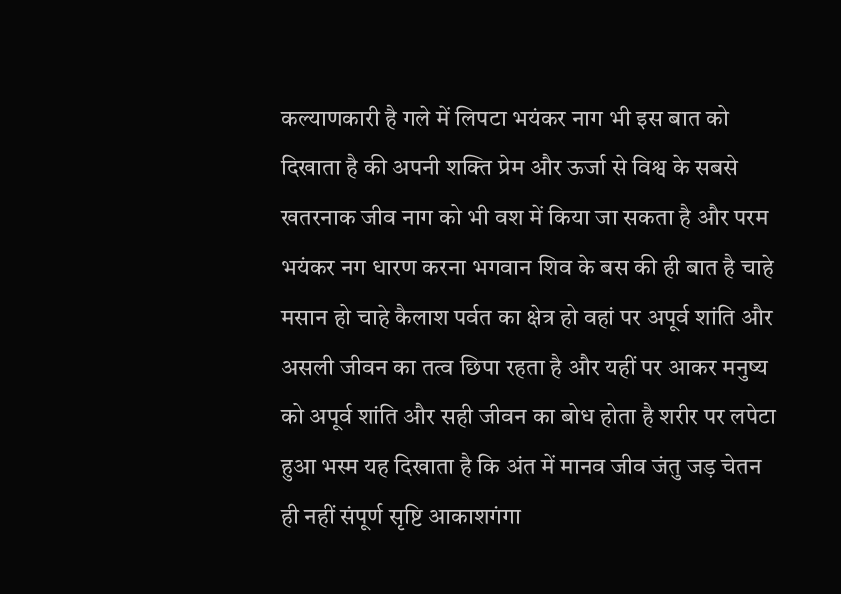कल्याणकारी है गले में लिपटा भयंकर नाग भी इस बात को दिखाता है की अपनी शक्ति प्रेम और ऊर्जा से विश्व के सबसे खतरनाक जीव नाग को भी वश में किया जा सकता है और परम भयंकर नग धारण करना भगवान शिव के बस की ही बात है चाहे मसान हो चाहे कैलाश पर्वत का क्षेत्र हो वहां पर अपूर्व शांति और असली जीवन का तत्व छिपा रहता है और यहीं पर आकर मनुष्य को अपूर्व शांति और सही जीवन का बोध होता है शरीर पर लपेटा हुआ भस्म यह दिखाता है कि अंत में मानव जीव जंतु जड़ चेतन ही नहीं संपूर्ण सृष्टि आकाशगंगा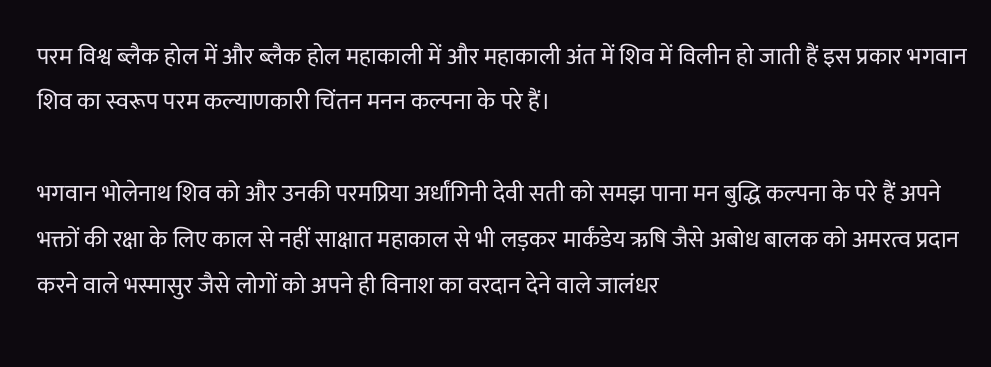परम विश्व ब्लैक होल में और ब्लैक होल महाकाली में और महाकाली अंत में शिव में विलीन हो जाती हैं इस प्रकार भगवान शिव का स्वरूप परम कल्याणकारी चिंतन मनन कल्पना के परे हैं।

भगवान भोलेनाथ शिव को और उनकी परमप्रिया अर्धांगिनी देवी सती को समझ पाना मन बुद्धि कल्पना के परे हैं अपने भक्तों की रक्षा के लिए काल से नहीं साक्षात महाकाल से भी लड़कर मार्कंडेय ऋषि जैसे अबोध बालक को अमरत्व प्रदान करने वाले भस्मासुर जैसे लोगों को अपने ही विनाश का वरदान देने वाले जालंधर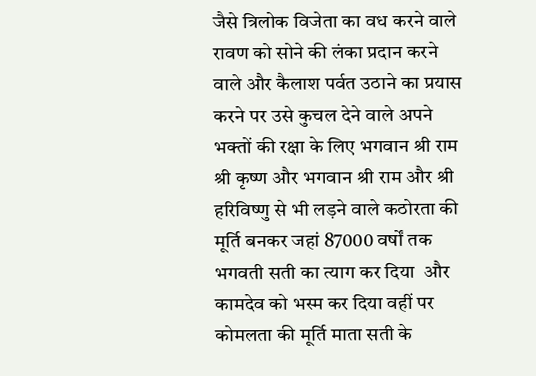जैसे त्रिलोक विजेता का वध करने वाले रावण को सोने की लंका प्रदान करने वाले और कैलाश पर्वत उठाने का प्रयास करने पर उसे कुचल देने वाले अपने भक्तों की रक्षा के लिए भगवान श्री राम श्री कृष्ण और भगवान श्री राम और श्री हरिविष्णु से भी लड़ने वाले कठोरता की मूर्ति बनकर जहां 87000 वर्षों तक भगवती सती का त्याग कर दिया  और कामदेव को भस्म कर दिया वहीं पर कोमलता की मूर्ति माता सती के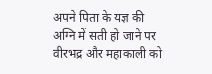अपने पिता के यज्ञ की अग्नि में सती हो जाने पर वीरभद्र और महाकाली को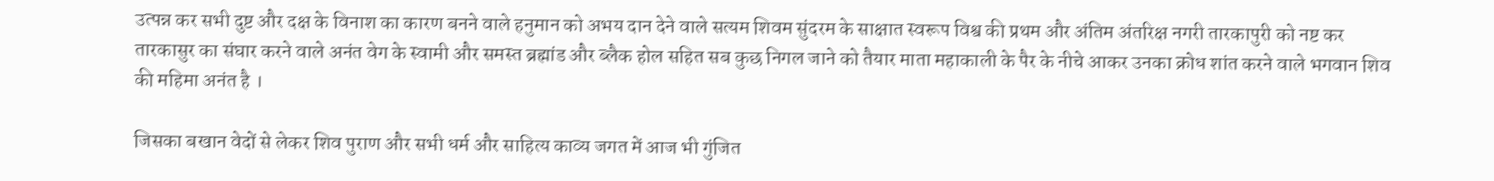उत्पन्न कर सभी दुष्ट और दक्ष के विनाश का कारण बनने वाले हनुमान को अभय दान देने वाले सत्यम शिवम सुंदरम के साक्षात स्वरूप विश्व की प्रथम और अंतिम अंतरिक्ष नगरी तारकापुरी को नष्ट कर तारकासुर का संघार करने वाले अनंत वेग के स्वामी और समस्त ब्रह्मांड और ब्लैक होल सहित सब कुछ निगल जाने को तैयार माता महाकाली के पैर के नीचे आकर उनका क्रोध शांत करने वाले भगवान शिव की महिमा अनंत है ।

जिसका बखान वेदों से लेकर शिव पुराण और सभी धर्म और साहित्य काव्य जगत में आज भी गुंजित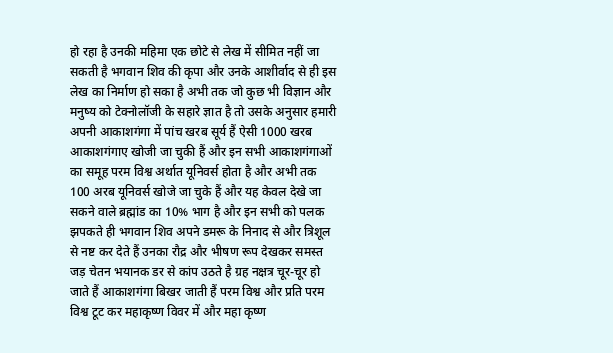हो रहा है उनकी महिमा एक छोटे से लेख में सीमित नहीं जा सकती है भगवान शिव की कृपा और उनके आशीर्वाद से ही इस लेख का निर्माण हो सका है अभी तक जो कुछ भी विज्ञान और मनुष्य को टेक्नोलॉजी के सहारे ज्ञात है तो उसके अनुसार हमारी अपनी आकाशगंगा में पांच खरब सूर्य हैं ऐसी 1000 खरब आकाशगंगाए खोजी जा चुकी हैं और इन सभी आकाशगंगाओं का समूह परम विश्व अर्थात यूनिवर्स होता है और अभी तक 100 अरब यूनिवर्स खोजे जा चुके हैं और यह केवल देखे जा सकने वाले ब्रह्मांड का 10% भाग है और इन सभी को पलक झपकते ही भगवान शिव अपने डमरू के निनाद से और त्रिशूल से नष्ट कर देते हैं उनका रौद्र और भीषण रूप देखकर समस्त जड़ चेतन भयानक डर से कांप उठते है ग्रह नक्षत्र चूर-चूर हो जाते हैं आकाशगंगा बिखर जाती हैं परम विश्व और प्रति परम विश्व टूट कर महाकृष्ण विवर में और महा कृष्ण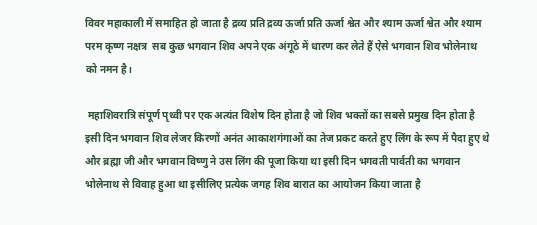विवर महाकाली में समाहित हो जाता है द्रव्य प्रति द्रव्य ऊर्जा प्रति ऊर्जा श्वेत और श्याम ऊर्जा श्वेत और श्याम परम कृष्ण नक्षत्र  सब कुछ भगवान शिव अपने एक अंगूठे में धारण कर लेते हैं ऐसे भगवान शिव भोलेनाथ को नमन है।

 महाशिवरात्रि संपूर्ण पृथ्वी पर एक अत्यंत विशेष दिन होता है जो शिव भक्तों का सबसे प्रमुख दिन होता है इसी दिन भगवान शिव लेजर किरणों अनंत आकाशगंगाओं का तेज प्रकट करते हुए लिंग के रूप में पैदा हुए थे और ब्रह्मा जी और भगवान विष्णु ने उस लिंग की पूजा किया था इसी दिन भगवती पार्वती का भगवान भोलेनाथ से विवाह हुआ था इसीलिए प्रत्येक जगह शिव बारात का आयोजन किया जाता है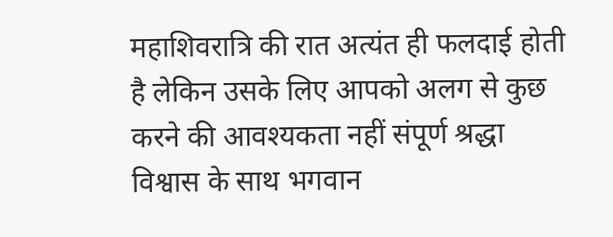महाशिवरात्रि की रात अत्यंत ही फलदाई होती है लेकिन उसके लिए आपको अलग से कुछ करने की आवश्यकता नहीं संपूर्ण श्रद्धा विश्वास के साथ भगवान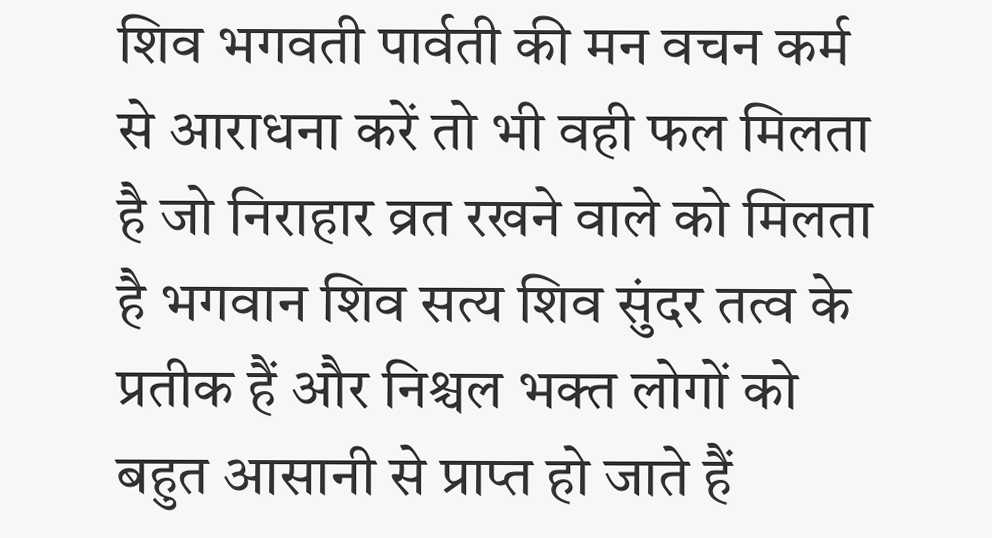शिव भगवती पार्वती की मन वचन कर्म से आराधना करें तो भी वही फल मिलता है जो निराहार व्रत रखने वाले को मिलता है भगवान शिव सत्य शिव सुंदर तत्व के प्रतीक हैं और निश्चल भक्त लोगों को बहुत आसानी से प्राप्त हो जाते हैं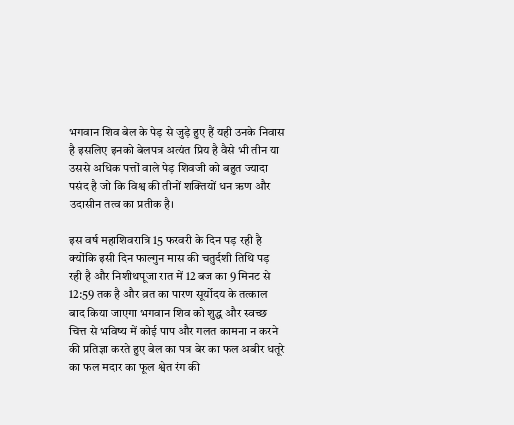भगवान शिव बेल के पेड़ से जुड़े हुए हैं यही उनके निवास है इसलिए इनको बेलपत्र अत्यंत प्रिय है वैसे भी तीन या उससे अधिक पत्तों वाले पेड़ शिवजी को बहुत ज्यादा पसंद है जो कि विश्व की तीनों शक्तियों धन ऋण और उदासीन तत्व का प्रतीक है।

इस वर्ष महाशिवरात्रि 15 फरवरी के दिन पड़ रही है क्योंकि इसी दिन फाल्गुन मास की चतुर्दशी तिथि पड़ रही है और निशीथपूजा रात में 12 बज का 9 मिनट से 12:59 तक है और व्रत का पारण सूर्योदय के तत्काल बाद किया जाएगा भगवान शिव को शुद्ध और स्वच्छ चित्त से भविष्य में कोई पाप और गलत कामना न करने की प्रतिज्ञा करते हुए बेल का पत्र बेर का फल अबीर धतूरे का फल मदार का फूल श्वेत रंग की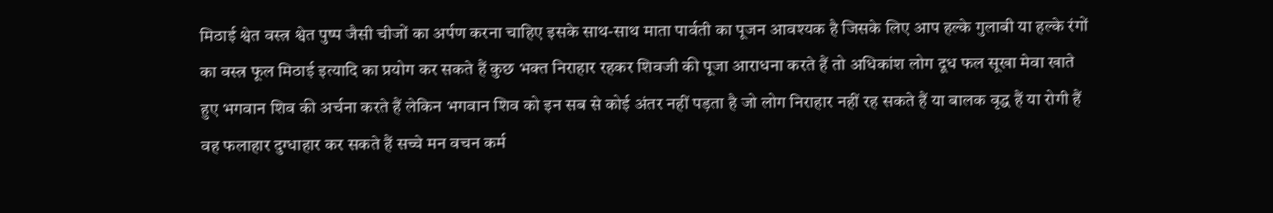मिठाई श्वेत वस्त्र श्वेत पुष्प जैसी चीजों का अर्पण करना चाहिए इसके साथ-साथ माता पार्वती का पूजन आवश्यक है जिसके लिए आप हल्के गुलाबी या हल्के रंगों का वस्त्र फूल मिठाई इत्यादि का प्रयोग कर सकते हैं कुछ भक्त निराहार रहकर शिवजी की पूजा आराधना करते हैं तो अधिकांश लोग दूध फल सूखा मेवा खाते हुए भगवान शिव की अर्चना करते हैं लेकिन भगवान शिव को इन सब से कोई अंतर नहीं पड़ता है जो लोग निराहार नहीं रह सकते हैं या बालक वृद्ध हैं या रोगी हैं वह फलाहार दुग्धाहार कर सकते हैं सच्चे मन वचन कर्म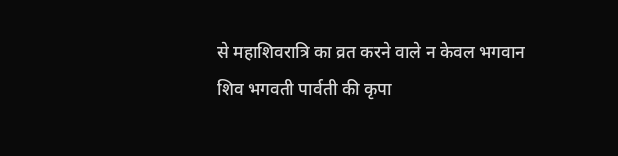से महाशिवरात्रि का व्रत करने वाले न केवल भगवान शिव भगवती पार्वती की कृपा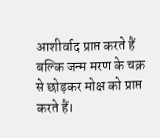आशीर्वाद प्राप्त करते हैं बल्कि जन्म मरण के चक्र से छोड़कर मोक्ष को प्राप्त करते हैं।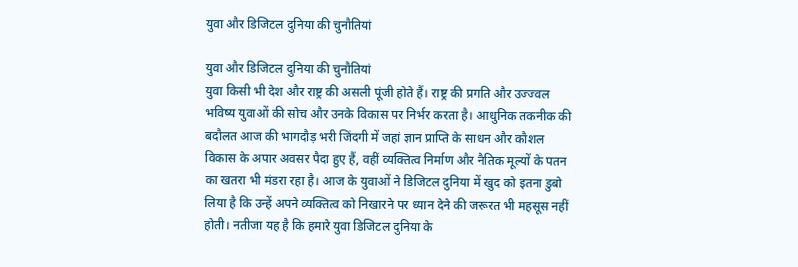युवा और डिजिटल दुनिया की चुनौतियां

युवा और डिजिटल दुनिया की चुनौतियां
युवा किसी भी देश और राष्ट्र की असली पूंजी होते हैं। राष्ट्र की प्रगति और उज्ज्वल भविष्य युवाओं की सोच और उनके विकास पर निर्भर करता है। आधुनिक तकनीक की बदौलत आज की भागदौड़ भरी जिंदगी में जहां ज्ञान प्राप्ति के साधन और कौशल विकास के अपार अवसर पैदा हुए हैं, वहीं व्यक्तित्व निर्माण और नैतिक मूल्यों के पतन का खतरा भी मंडरा रहा है। आज के युवाओं ने डिजिटल दुनिया में खुद को इतना डुबो लिया है कि उन्हें अपने व्यक्तित्व को निखारने पर ध्यान देने की जरूरत भी महसूस नहीं होती। नतीजा यह है कि हमारे युवा डिजिटल दुनिया के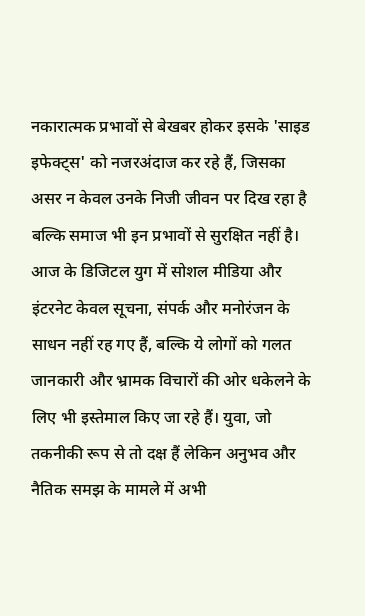नकारात्मक प्रभावों से बेखबर होकर इसके 'साइड इफेक्ट्स' को नजरअंदाज कर रहे हैं, जिसका असर न केवल उनके निजी जीवन पर दिख रहा है बल्कि समाज भी इन प्रभावों से सुरक्षित नहीं है।
आज के डिजिटल युग में सोशल मीडिया और इंटरनेट केवल सूचना, संपर्क और मनोरंजन के साधन नहीं रह गए हैं, बल्कि ये लोगों को गलत जानकारी और भ्रामक विचारों की ओर धकेलने के लिए भी इस्तेमाल किए जा रहे हैं। युवा, जो तकनीकी रूप से तो दक्ष हैं लेकिन अनुभव और नैतिक समझ के मामले में अभी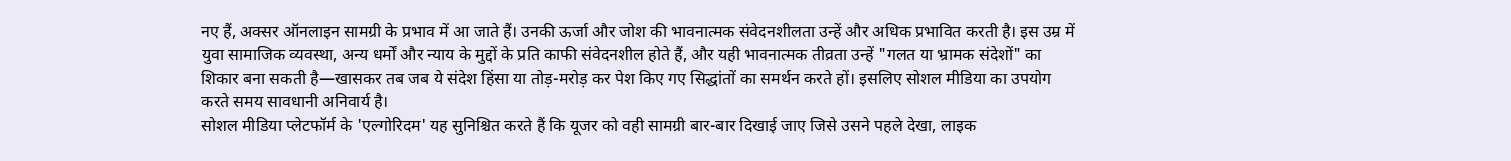नए हैं, अक्सर ऑनलाइन सामग्री के प्रभाव में आ जाते हैं। उनकी ऊर्जा और जोश की भावनात्मक संवेदनशीलता उन्हें और अधिक प्रभावित करती है। इस उम्र में युवा सामाजिक व्यवस्था, अन्य धर्मों और न्याय के मुद्दों के प्रति काफी संवेदनशील होते हैं, और यही भावनात्मक तीव्रता उन्हें "गलत या भ्रामक संदेशों" का शिकार बना सकती है—खासकर तब जब ये संदेश हिंसा या तोड़-मरोड़ कर पेश किए गए सिद्धांतों का समर्थन करते हों। इसलिए सोशल मीडिया का उपयोग करते समय सावधानी अनिवार्य है।
सोशल मीडिया प्लेटफॉर्म के 'एल्गोरिदम' यह सुनिश्चित करते हैं कि यूजर को वही सामग्री बार-बार दिखाई जाए जिसे उसने पहले देखा, लाइक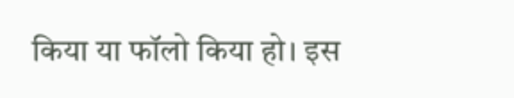किया या फॉलो किया हो। इस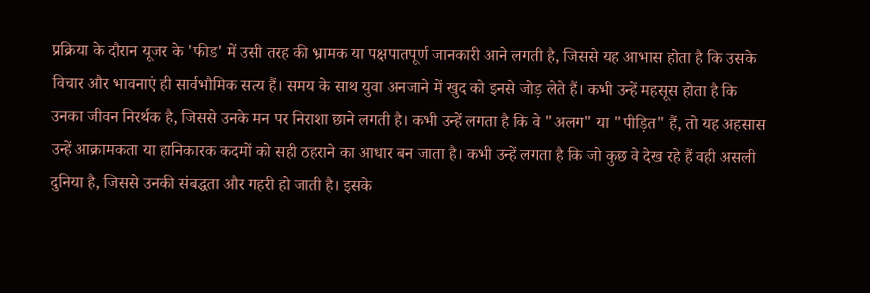प्रक्रिया के दौरान यूजर के 'फीड' में उसी तरह की भ्रामक या पक्षपातपूर्ण जानकारी आने लगती है, जिससे यह आभास होता है कि उसके विचार और भावनाएं ही सार्वभौमिक सत्य हैं। समय के साथ युवा अनजाने में खुद को इनसे जोड़ लेते हैं। कभी उन्हें महसूस होता है कि उनका जीवन निरर्थक है, जिससे उनके मन पर निराशा छाने लगती है। कभी उन्हें लगता है कि वे "अलग" या "पीड़ित" हैं, तो यह अहसास उन्हें आक्रामकता या हानिकारक कदमों को सही ठहराने का आधार बन जाता है। कभी उन्हें लगता है कि जो कुछ वे देख रहे हैं वही असली दुनिया है, जिससे उनकी संबद्धता और गहरी हो जाती है। इसके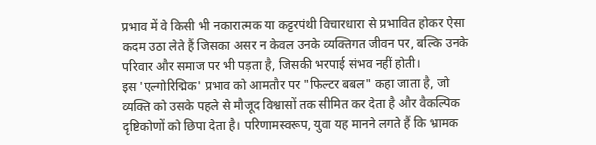प्रभाव में वे किसी भी नकारात्मक या कट्टरपंथी विचारधारा से प्रभावित होकर ऐसा कदम उठा लेते हैं जिसका असर न केवल उनके व्यक्तिगत जीवन पर, बल्कि उनके परिवार और समाज पर भी पड़ता है, जिसकी भरपाई संभव नहीं होती।
इस 'एल्गोरिद्मिक' प्रभाव को आमतौर पर "फिल्टर बबल" कहा जाता है, जो व्यक्ति को उसके पहले से मौजूद विश्वासों तक सीमित कर देता है और वैकल्पिक दृष्टिकोणों को छिपा देता है। परिणामस्वरूप, युवा यह मानने लगते हैं कि भ्रामक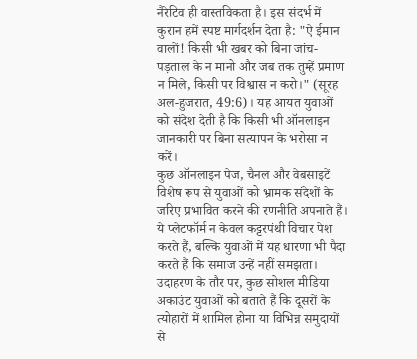नैरेटिव ही वास्तविकता है। इस संदर्भ में कुरान हमें स्पष्ट मार्गदर्शन देता है: "ऐ ईमान वालों! किसी भी खबर को बिना जांच-पड़ताल के न मानो और जब तक तुम्हें प्रमाण न मिले, किसी पर विश्वास न करो।" (सूरह अल-हुजरात, 49:6)। यह आयत युवाओं को संदेश देती है कि किसी भी ऑनलाइन जानकारी पर बिना सत्यापन के भरोसा न करें।
कुछ ऑनलाइन पेज, चैनल और वेबसाइटें विशेष रूप से युवाओं को भ्रामक संदेशों के जरिए प्रभावित करने की रणनीति अपनाते हैं। ये प्लेटफॉर्म न केवल कट्टरपंथी विचार पेश करते हैं, बल्कि युवाओं में यह धारणा भी पैदा करते हैं कि समाज उन्हें नहीं समझता। उदाहरण के तौर पर, कुछ सोशल मीडिया अकाउंट युवाओं को बताते हैं कि दूसरों के त्योहारों में शामिल होना या विभिन्न समुदायों से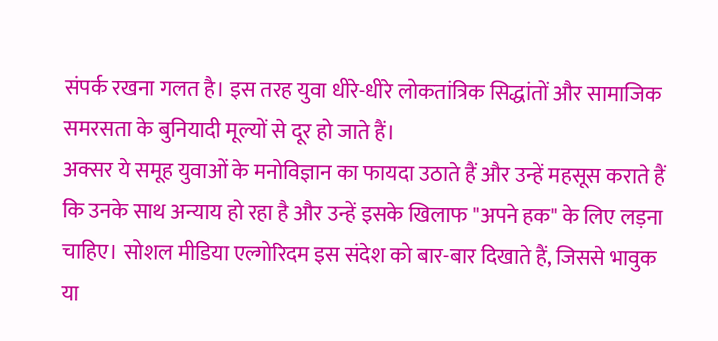संपर्क रखना गलत है। इस तरह युवा धीरे-धीरे लोकतांत्रिक सिद्धांतों और सामाजिक समरसता के बुनियादी मूल्यों से दूर हो जाते हैं।
अक्सर ये समूह युवाओं के मनोविज्ञान का फायदा उठाते हैं और उन्हें महसूस कराते हैं कि उनके साथ अन्याय हो रहा है और उन्हें इसके खिलाफ "अपने हक" के लिए लड़ना चाहिए। सोशल मीडिया एल्गोरिदम इस संदेश को बार-बार दिखाते हैं, जिससे भावुक या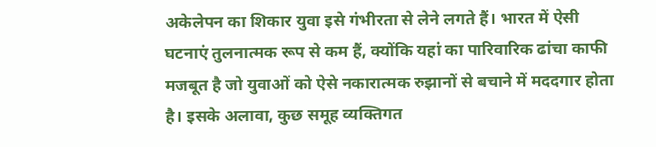अकेलेपन का शिकार युवा इसे गंभीरता से लेने लगते हैं। भारत में ऐसी घटनाएं तुलनात्मक रूप से कम हैं, क्योंकि यहां का पारिवारिक ढांचा काफी मजबूत है जो युवाओं को ऐसे नकारात्मक रुझानों से बचाने में मददगार होता है। इसके अलावा, कुछ समूह व्यक्तिगत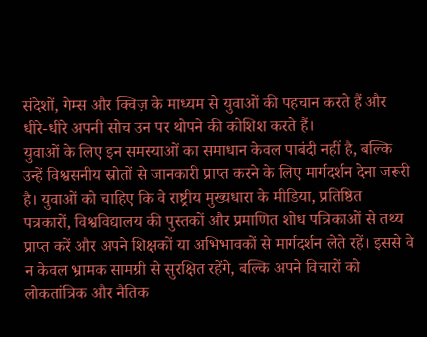संदेशों, गेम्स और क्विज़ के माध्यम से युवाओं की पहचान करते हैं और धीरे-धीरे अपनी सोच उन पर थोपने की कोशिश करते हैं।
युवाओं के लिए इन समस्याओं का समाधान केवल पाबंदी नहीं है, बल्कि उन्हें विश्वसनीय स्रोतों से जानकारी प्राप्त करने के लिए मार्गदर्शन देना जरूरी है। युवाओं को चाहिए कि वे राष्ट्रीय मुख्यधारा के मीडिया, प्रतिष्ठित पत्रकारों, विश्वविद्यालय की पुस्तकों और प्रमाणित शोध पत्रिकाओं से तथ्य प्राप्त करें और अपने शिक्षकों या अभिभावकों से मार्गदर्शन लेते रहें। इससे वे न केवल भ्रामक सामग्री से सुरक्षित रहेंगे, बल्कि अपने विचारों को लोकतांत्रिक और नैतिक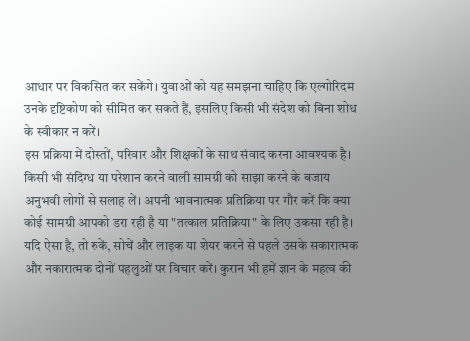आधार पर विकसित कर सकेंगे। युवाओं को यह समझना चाहिए कि एल्गोरिदम उनके दृष्टिकोण को सीमित कर सकते हैं, इसलिए किसी भी संदेश को बिना शोध के स्वीकार न करें।
इस प्रक्रिया में दोस्तों, परिवार और शिक्षकों के साथ संवाद करना आवश्यक है। किसी भी संदिग्ध या परेशान करने वाली सामग्री को साझा करने के बजाय अनुभवी लोगों से सलाह लें। अपनी भावनात्मक प्रतिक्रिया पर गौर करें कि क्या कोई सामग्री आपको डरा रही है या "तत्काल प्रतिक्रिया" के लिए उकसा रही है। यदि ऐसा है, तो रुकें, सोचें और लाइक या शेयर करने से पहले उसके सकारात्मक और नकारात्मक दोनों पहलुओं पर विचार करें। कुरान भी हमें ज्ञान के महत्व की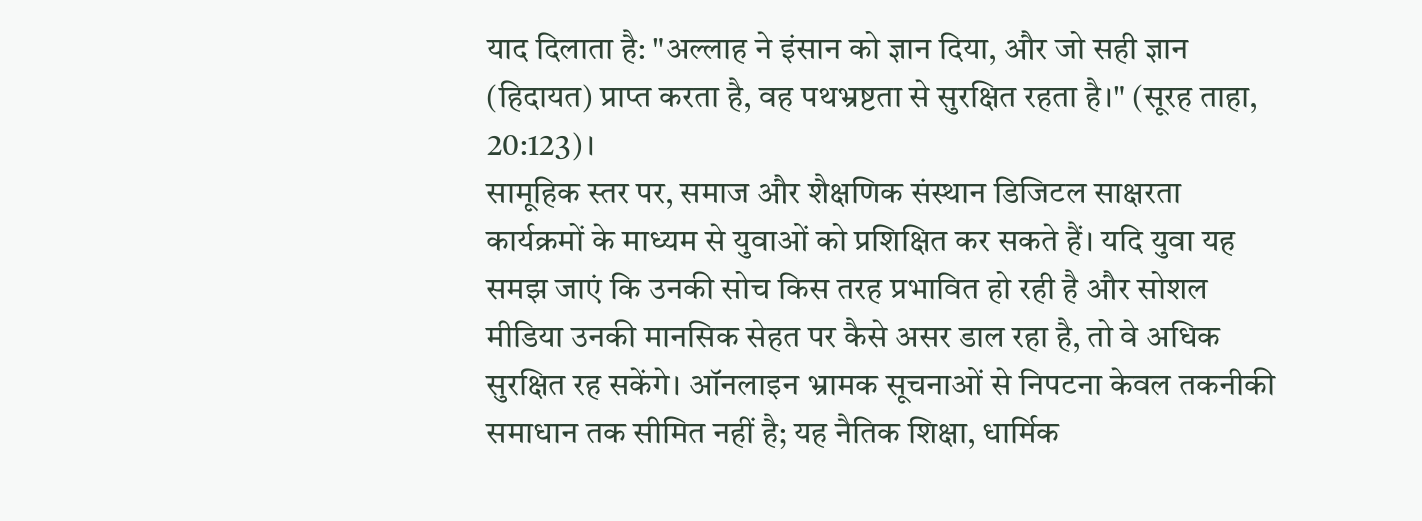याद दिलाता है: "अल्लाह ने इंसान को ज्ञान दिया, और जो सही ज्ञान (हिदायत) प्राप्त करता है, वह पथभ्रष्टता से सुरक्षित रहता है।" (सूरह ताहा, 20:123)।
सामूहिक स्तर पर, समाज और शैक्षणिक संस्थान डिजिटल साक्षरता कार्यक्रमों के माध्यम से युवाओं को प्रशिक्षित कर सकते हैं। यदि युवा यह समझ जाएं कि उनकी सोच किस तरह प्रभावित हो रही है और सोशल मीडिया उनकी मानसिक सेहत पर कैसे असर डाल रहा है, तो वे अधिक सुरक्षित रह सकेंगे। ऑनलाइन भ्रामक सूचनाओं से निपटना केवल तकनीकी समाधान तक सीमित नहीं है; यह नैतिक शिक्षा, धार्मिक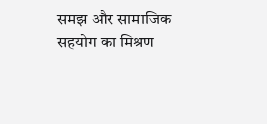समझ और सामाजिक सहयोग का मिश्रण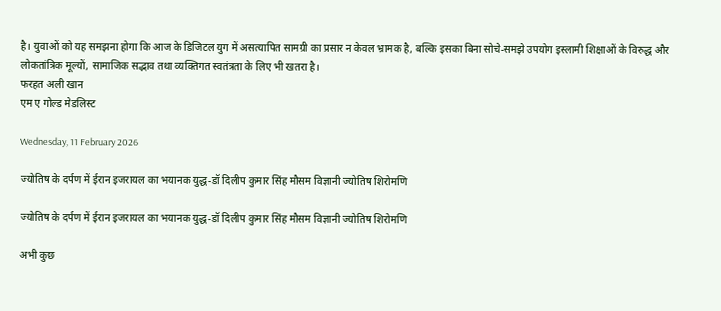है। युवाओं को यह समझना होगा कि आज के डिजिटल युग में असत्यापित सामग्री का प्रसार न केवल भ्रामक है, बल्कि इसका बिना सोचे-समझे उपयोग इस्लामी शिक्षाओं के विरुद्ध और लोकतांत्रिक मूल्यों, सामाजिक सद्भाव तथा व्यक्तिगत स्वतंत्रता के लिए भी खतरा है।
फरहत अली खान
एम ए गोल्ड मेडलिस्ट

Wednesday, 11 February 2026

ज्योतिष के दर्पण में ईरान इजरायल का भयानक युद्ध-डॉ दिलीप कुमार सिंह मौसम विज्ञानी ज्योतिष शिरोमणि

ज्योतिष के दर्पण में ईरान इजरायल का भयानक युद्ध-डॉ दिलीप कुमार सिंह मौसम विज्ञानी ज्योतिष शिरोमणि

अभी कुछ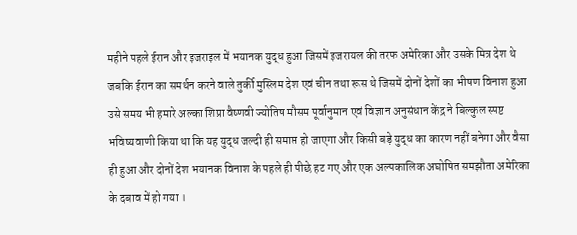महीने पहले ईरान और इजराइल में भयानक युद्ध हुआ जिसमें इजरायल की तरफ अमेरिका और उसके मित्र देश थे जबकि ईरान का समर्थन करने वाले तुर्की मुस्लिम देश एवं चीन तथा रूस थे जिसमें दोनों देशों का भीषण विनाश हुआ उसे समय भी हमारे अल्का शिप्रा वैष्णवी ज्योतिष मौसम पूर्वानुमान एवं विज्ञान अनुसंधान केंद्र ने बिल्कुल स्पष्ट भविष्यवाणी किया था कि यह युद्ध जल्दी ही समाप्त हो जाएगा और किसी बड़े युद्ध का कारण नहीं बनेगा और वैसा ही हुआ‌ और दोनों देश भयानक विनाश के पहले ही पीछे हट गए और एक अल्पकालिक अघोषित समझौता अमेरिका के दबाव में हो गया ।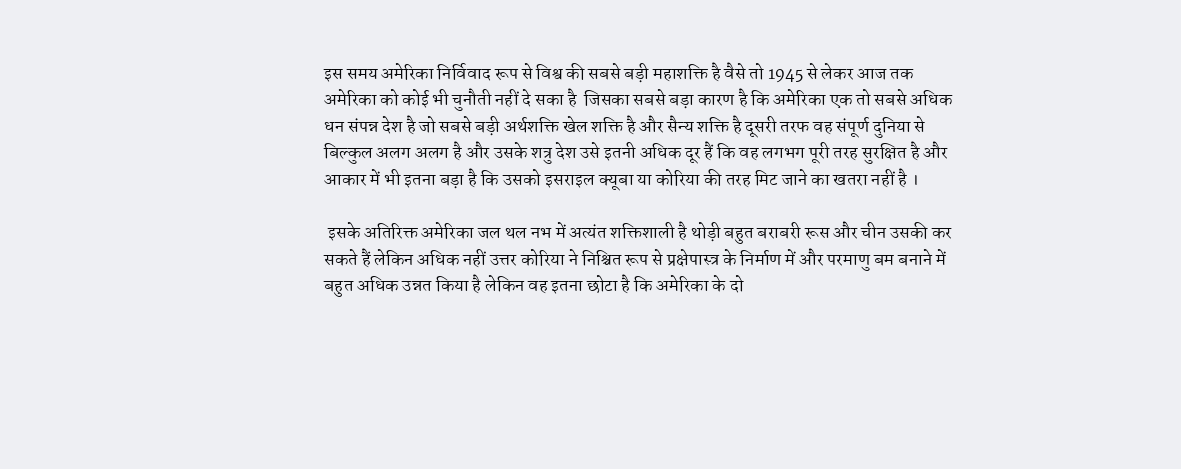इस समय अमेरिका निर्विवाद रूप से विश्व की सबसे बड़ी महाशक्ति है वैसे तो 1945 से लेकर आज तक अमेरिका को कोई भी चुनौती नहीं दे सका है ‌ जिसका सबसे बड़ा कारण है कि अमेरिका एक तो सबसे अधिक धन संपन्न देश है जो सबसे बड़ी अर्थशक्ति खेल शक्ति है और सैन्य शक्ति है दूसरी तरफ वह संपूर्ण दुनिया से बिल्कुल अलग अलग है और उसके शत्रु देश उसे इतनी अधिक दूर हैं कि वह लगभग पूरी तरह सुरक्षित है और आकार में भी इतना बड़ा है कि उसको इसराइल क्यूबा या कोरिया की तरह मिट जाने का खतरा नहीं है ।

 इसके अतिरिक्त अमेरिका जल थल नभ में अत्यंत शक्तिशाली है थोड़ी बहुत बराबरी रूस और चीन उसकी कर सकते हैं लेकिन अधिक नहीं उत्तर कोरिया ने निश्चित रूप से प्रक्षेपास्त्र के निर्माण में और परमाणु बम बनाने में बहुत अधिक उन्नत किया है लेकिन वह इतना छोटा है कि अमेरिका के दो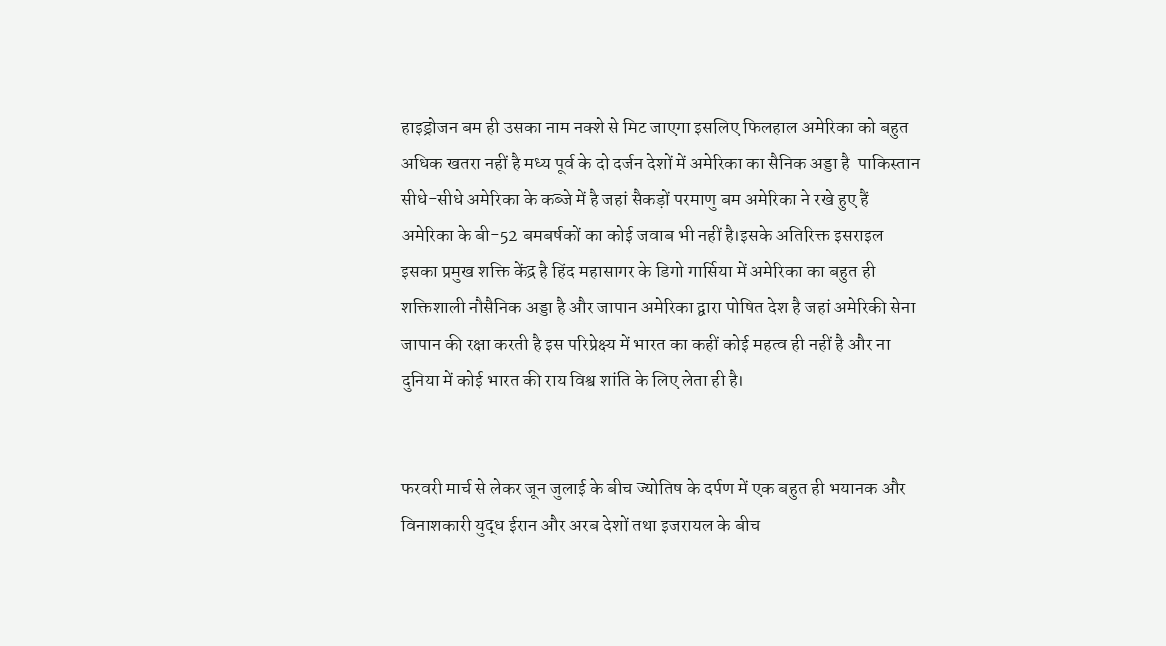हाइड्रोजन बम ही उसका नाम नक्शे से मिट जाएगा इसलिए फिलहाल अमेरिका को बहुत अधिक खतरा नहीं है मध्य पूर्व के दो दर्जन देशों में अमेरिका का सैनिक अड्डा है ‌ पाकिस्तान सीधे-सीधे अमेरिका के कब्जे में है जहां सैकड़ों परमाणु बम अमेरिका ने रखे हुए हैं ‌ अमेरिका के बी-52 बमबर्षकों का कोई जवाब भी नहीं है।इसके अतिरिक्त इसराइल इसका प्रमुख शक्ति केंद्र है हिंद महासागर के डिगो गार्सिया में अमेरिका का बहुत ही शक्तिशाली नौसैनिक अड्डा है और जापान अमेरिका द्वारा पोषित देश है जहां अमेरिकी सेना जापान की रक्षा करती है इस परिप्रेक्ष्य में भारत का कहीं कोई महत्व ही नहीं है और ना दुनिया में कोई भारत की राय विश्व शांति के लिए लेता ही है।


फरवरी मार्च से लेकर जून जुलाई के बीच ज्योतिष के दर्पण में एक बहुत ही भयानक और विनाशकारी युद्ध ईरान और अरब देशों तथा इजरायल के बीच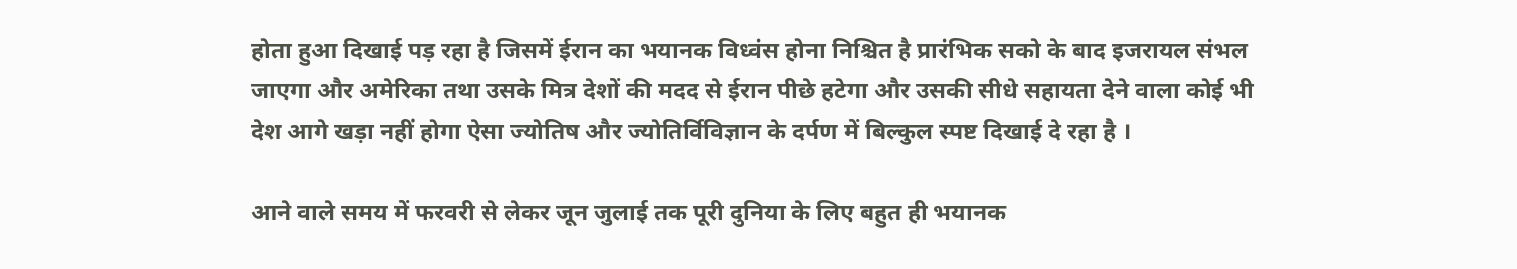होता हुआ दिखाई पड़ रहा है जिसमें ईरान का भयानक विध्वंस होना निश्चित है प्रारंभिक सको के बाद इजरायल संभल जाएगा और अमेरिका तथा उसके मित्र देशों की मदद से ईरान पीछे हटेगा और उसकी सीधे सहायता देने वाला कोई भी देश आगे खड़ा नहीं होगा ऐसा ज्योतिष और ज्योतिर्विविज्ञान के दर्पण में बिल्कुल स्पष्ट दिखाई दे रहा है ।

आने वाले समय में फरवरी से लेकर जून जुलाई तक पूरी दुनिया के लिए बहुत ही भयानक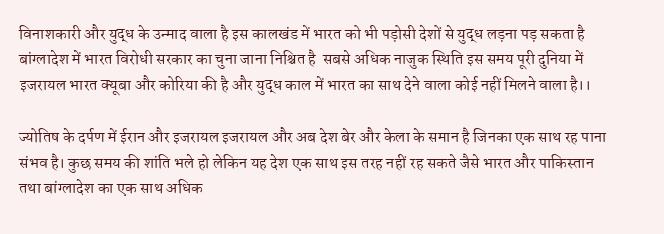विनाशकारी और युद्ध के उन्माद वाला है इस कालखंड में भारत को भी पड़ोसी देशों से युद्ध लड़ना पड़ सकता है बांग्लादेश में भारत विरोधी सरकार का चुना जाना निश्चित है ‌ सबसे अधिक नाजुक स्थिति इस समय पूरी दुनिया में इजरायल भारत क्यूबा और कोरिया की है और युद्ध काल में भारत का साथ देने वाला कोई नहीं मिलने वाला है।।

ज्योतिष के दर्पण में ईरान और इजरायल इजरायल और अब देश बेर और केला के समान है जिनका एक साथ रह पाना संभव है‌। कुछ समय की शांति भले हो लेकिन यह देश एक साथ इस तरह नहीं रह सकते जैसे भारत और पाकिस्तान तथा बांग्लादेश का एक साथ अधिक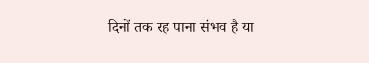दिनों तक रह पाना संभव है या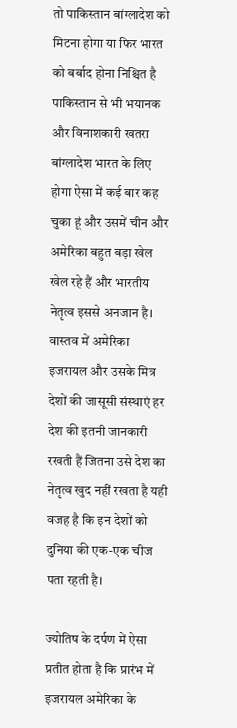तो पाकिस्तान बांग्लादेश को मिटना होगा या फिर भारत को बर्बाद होना निश्चित है‌ पाकिस्तान से भी भयानक और विनाशकारी खतरा बांग्लादेश भारत के लिए होगा ऐसा में कई बार कह चुका हूं और उसमें चीन और अमेरिका बहुत बड़ा खेल खेल रहे हैं और भारतीय नेतृत्व इससे अनजान है। वास्तव में अमेरिका इजरायल और उसके मित्र देशों की जासूसी संस्थाएं हर देश की इतनी जानकारी रखती हैं जितना उसे देश का नेतृत्व खुद नहीं रखता है यही वजह है कि इन देशों को दुनिया की एक-एक चीज  ‌ पता रहती है।

ज्योतिष के दर्पण में ऐसा प्रतीत होता है कि प्रारंभ में इजरायल अमेरिका के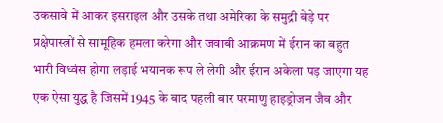उकसावे में आकर इसराइल और उसके तथा अमेरिका के समुद्री बेड़े पर प्रक्षेपास्त्रों से सामूहिक हमला करेगा और जवाबी आक्रमण में ईरान का बहुत भारी विध्वंस होगा लड़ाई भयानक रूप ले लेगी और ईरान अकेला पड़ जाएगा यह एक ऐसा युद्ध है जिसमें 1945 के बाद पहली बार परमाणु हाइड्रोजन जैव और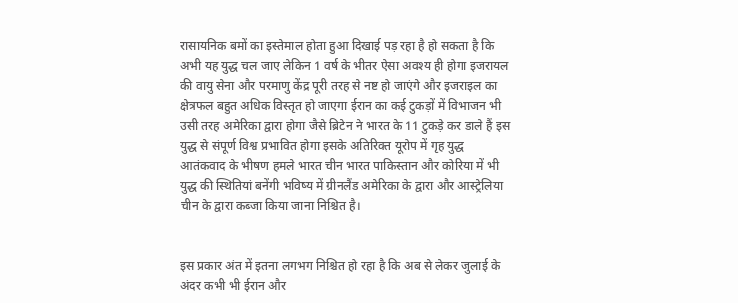रासायनिक बमों का इस्तेमाल होता हुआ दिखाई पड़ रहा है हो सकता है कि अभी यह युद्ध चल जाए लेकिन 1 वर्ष के भीतर ऐसा अवश्य ही होगा इजरायल की वायु सेना और परमाणु केंद्र पूरी तरह से नष्ट हो जाएंगे और इजराइल का क्षेत्रफल बहुत अधिक विस्तृत हो जाएगा ईरान का कई टुकड़ों में विभाजन भी उसी तरह अमेरिका द्वारा होगा जैसे ब्रिटेन ने भारत के 11 टुकड़े कर डाले हैं इस युद्ध से संपूर्ण विश्व प्रभावित होगा इसके अतिरिक्त यूरोप में गृह युद्ध आतंकवाद के भीषण हमले भारत चीन भारत पाकिस्तान और कोरिया में भी युद्ध की स्थितियां बनेंगी भविष्य में ग्रीनलैंड अमेरिका के द्वारा और आस्ट्रेलिया चीन के द्वारा कब्जा किया जाना निश्चित है।


इस प्रकार अंत में इतना लगभग निश्चित हो रहा है कि अब से लेकर जुलाई के अंदर कभी भी ईरान और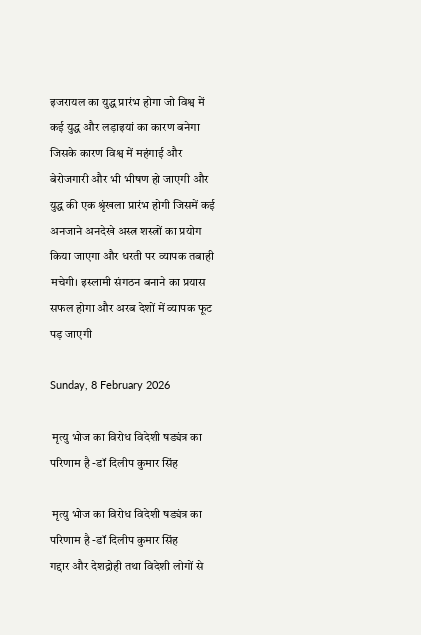इजरायल का युद्ध प्रारंभ होगा जो विश्व में कई युद्ध और लड़ाइयां का कारण बनेगा जिसके कारण विश्व में महंगाई और बेरोजगारी और भी भीषण हो जाएगी और युद्ध की एक श्रृंखला प्रारंभ होगी जिसमें कई अनजाने अनदेखे अस्त्र शस्त्रों का प्रयोग किया जाएगा और धरती पर व्यापक तबाही मचेगी।‌ इस्लामी संगठन बनाने का प्रयास सफल होगा और अरब देशों में व्यापक फूट पड़ जाएगी

Sunday, 8 February 2026

 मृत्यु भोज का विरोध विदेशी षड्यंत्र का परिणाम है -डॉ दिलीप कुमार सिंह

 मृत्यु भोज का विरोध विदेशी षड्यंत्र का परिणाम है -डॉ दिलीप कुमार सिंह
गद्दार और देशद्रोही तथा विदेशी लोगों से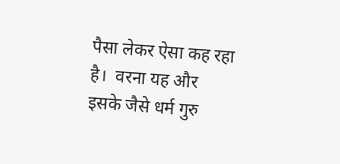पैसा लेकर ऐसा कह रहा है। ‌ वरना यह और इसके जैसे धर्म गुरु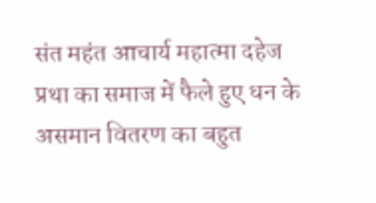संत महंत आचार्य महात्मा दहेज प्रथा का समाज में फैले हुए धन के असमान वितरण का बहुत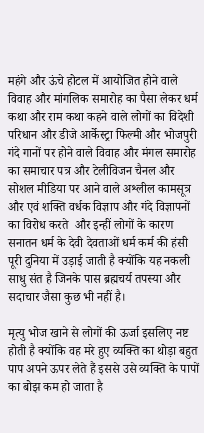महंगे और ऊंचे होटल में आयोजित होने वाले विवाह और मांगलिक समारोह का पैसा लेकर धर्म कथा और राम कथा कहने वाले लोगों का विदेशी परिधान और डीजे आर्केस्ट्रा फिल्मी और भोजपुरी गंदे गानों पर होने वाले विवाह और मंगल समारोह का समाचार पत्र और टेलीविजन चैनल और सोशल मीडिया पर आने वाले अश्लील कामसूत्र और एवं शक्ति वर्धक विज्ञाप और गंदे विज्ञापनों का विरोध करते ‌ और इन्हीं लोगों के कारण सनातन धर्म के देवी देवताओं धर्म कर्म की हंसी पूरी दुनिया में उड़ाई जाती है क्योंकि यह नकली साधु संत है जिनके पास ब्रह्मचर्य तपस्या और सदाचार जैसा कुछ भी नहीं है।

मृत्यु भोज खाने से लोगों की ऊर्जा इसलिए नष्ट होती है क्योंकि वह मरे हुए व्यक्ति का थोड़ा बहुत पाप अपने ऊपर लेते हैं इससे उसे व्यक्ति के पापों का बोझ कम हो जाता है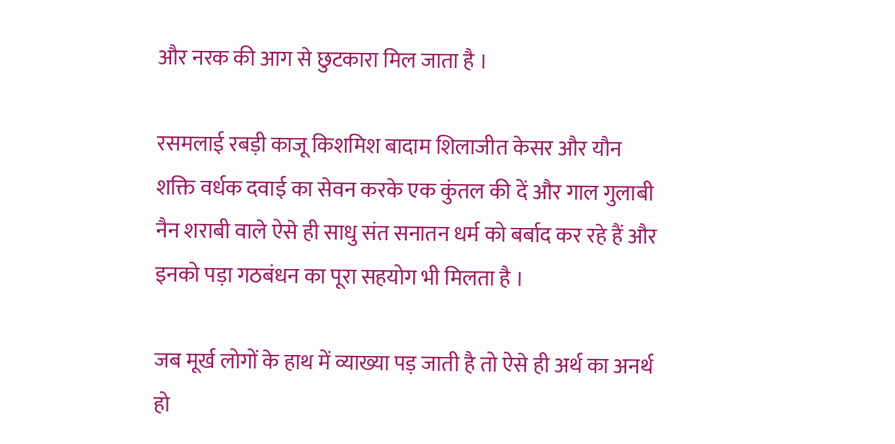और नरक की आग से छुटकारा मिल जाता है ।

रसमलाई रबड़ी काजू किशमिश बादाम शिलाजीत केसर और यौन शक्ति वर्धक दवाई का सेवन करके एक कुंतल की दें और गाल गुलाबी नैन शराबी वाले ऐसे ही साधु संत सनातन धर्म को बर्बाद कर रहे हैं और इनको पड़ा गठबंधन का पूरा सहयोग भी मिलता है ।

जब मूर्ख लोगों के हाथ में व्याख्या पड़ जाती है तो ऐसे ही अर्थ का अनर्थ हो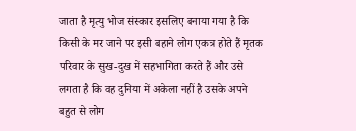जाता है मृत्यु भोज संस्कार इसलिए बनाया गया है कि किसी के मर जाने पर इसी बहाने लोग एकत्र होते हैं मृतक परिवार के सुख-दुख में सहभागिता करते हैं और उसे लगता है कि वह दुनिया में अकेला नहीं है उसके अपने बहुत से लोग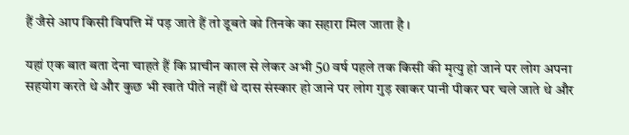हैं जैसे आप किसी विपत्ति में पड़ जाते हैं तो डूबते को तिनके का सहारा मिल जाता है ।

यहां एक बात बता देना चाहते हैं कि प्राचीन काल से लेकर अभी 50 वर्ष पहले तक किसी की मृत्यु हो जाने पर लोग अपना सहयोग करते थे और कुछ भी खाते पीते नहीं थे दास संस्कार हो जाने पर लोग गुड़ खाकर पानी पीकर घर चले जाते थे और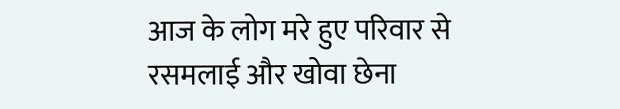आज के लोग मरे हुए परिवार से रसमलाई और खोवा छेना  ‌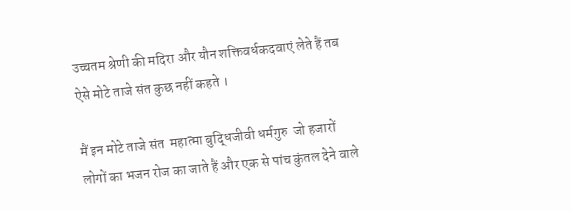उच्चतम श्रेणी की मदिरा और यौन शक्तिवर्धकदवाएं लेते हैं तब ऐसे मोटे ताजे संत कुछ नहीं कहते ।

मैं इन मोटे ताजे संत ‌ महात्मा बुद्धिजीवी धर्मगुरु ‌ जो हजारों लोगों का भजन रोज का जाते हैं और एक से पांच कुंतल देने वाले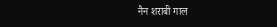नैन शराबी गाल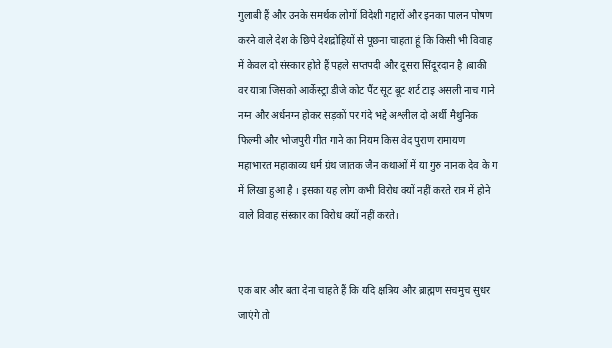गुलाबी हैं और उनके समर्थक लोगों विदेशी गद्दारों और इनका पालन पोषण करने वाले देश के छिपे देशद्रोहियों से पूछना चाहता हूं कि किसी भी विवाह में केवल दो संस्कार होते हैं पहले सप्तपदी और दूसरा सिंदूरदान है ।बाकी  वर यात्रा जिसको आर्केस्ट्रा डीजे कोट पैंट सूट बूट शर्ट टाइ असली नाच गाने नग्न और अर्धनग्न होकर सड़कों पर गंदे भद्दे अश्लील दो अर्थी मैथुनिक फिल्मी और भोजपुरी गीत गाने का नियम किस वेद पुराण रामायण महाभारत महाकाव्य धर्म ग्रंथ जातक जैन कथाओं में या गुरु नानक देव के ग में लिखा हुआ है । इसका यह लोग कभी विरोध क्यों नहीं करते रात्र में होने वाले विवाह संस्कार का विरोध क्यों नहीं करते।


एक बार और बता देना चाहते हैं कि यदि क्षत्रिय और ब्राह्मण सचमुच सुधर जाएंगे तो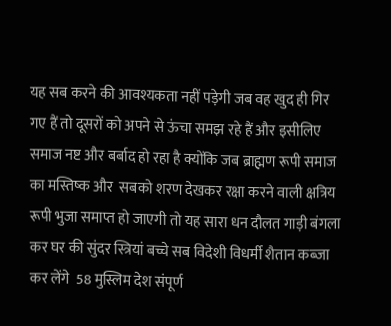यह सब करने की आवश्यकता नहीं पड़ेगी जब वह खुद ही गिर गए हैं तो दूसरों को अपने से ऊंचा समझ रहे हैं और इसीलिए समाज नष्ट और बर्बाद हो रहा है क्योंकि जब ब्राह्मण रूपी समाज का मस्तिष्क और ‌ सबको शरण देखकर रक्षा करने वाली क्षत्रिय रूपी भुजा समाप्त हो जाएगी तो यह सारा धन दौलत गाड़ी बंगला कर घर की सुंदर स्त्रियां बच्चे सब विदेशी विधर्मी शैतान कब्जा कर लेंगे ‌ 58 मुस्लिम देश संपूर्ण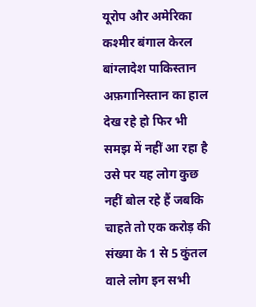यूरोप और अमेरिका कश्मीर बंगाल केरल बांग्लादेश पाकिस्तान अफ़गानिस्तान का हाल देख रहे हो फिर भी समझ में नहीं आ रहा है उसे पर यह लोग कुछ नहीं बोल रहे हैं जबकि चाहते तो एक करोड़ की संख्या के 1 से 5 कुंतल वाले लोग इन सभी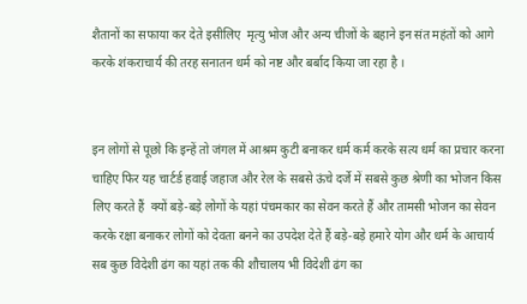शैतानों का सफाया कर देते इसीलिए ‌ मृत्यु भोज और अन्य चीजों के बहाने इन संत महंतों को आगे करके शंकराचार्य की तरह सनातन धर्म को नष्ट और बर्बाद किया जा रहा है ।


इन लोगों से पूछो कि इन्हें तो जंगल में आश्रम कुटी बनाकर धर्म कर्म करके सत्य धर्म का प्रचार करना चाहिए फिर यह चार्टर्ड हवाई जहाज और रेल के सबसे ऊंचे दर्जे में सबसे कुछ श्रेणी का भोजन किस लिए करते हैं ‌ क्यों बड़े-बड़े लोगों के यहां पंचमकार का सेवन करते हैं और तामसी भोजन का सेवन करके रक्षा बनाकर लोगों को देवता बनने का उपदेश देते हैं बड़े-बड़े हमारे योग और धर्म के आचार्य सब कुछ विदेशी ढंग का यहां तक की शौचालय भी विदेशी ढंग का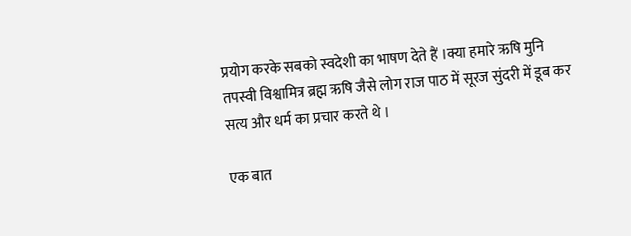प्रयोग करके सबको स्वदेशी का भाषण देते हैं ।क्या हमारे ऋषि मुनि तपस्वी विश्वामित्र ब्रह्म ऋषि जैसे लोग राज पाठ में सूरज सुंदरी में डूब कर सत्य और धर्म का प्रचार करते थे ।

एक बात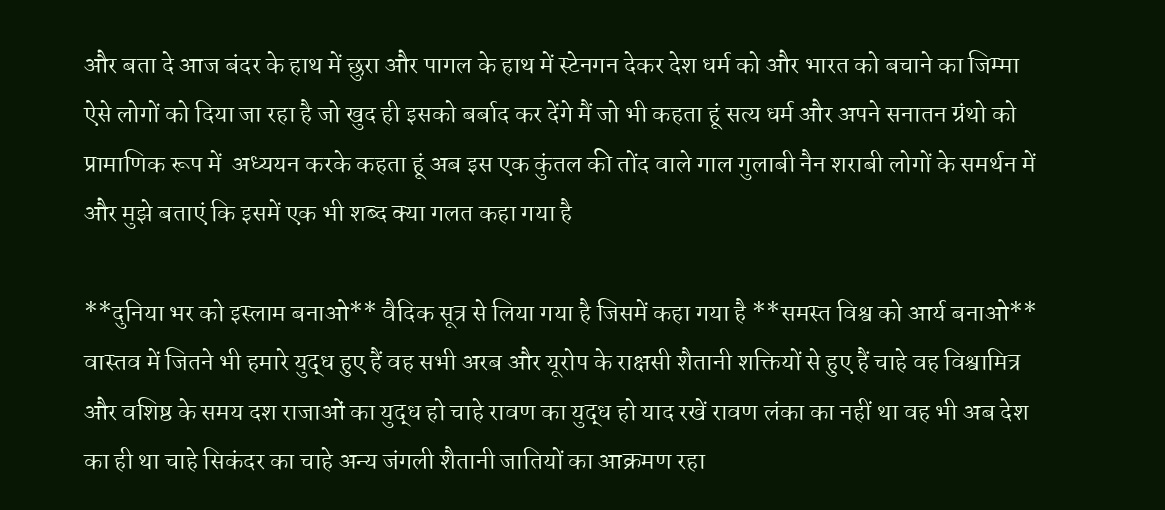और बता दे आज बंदर के हाथ में छुरा और पागल के हाथ में स्टेनगन देकर देश धर्म को और भारत को बचाने का जिम्मा ऐसे लोगों को दिया जा रहा है जो खुद ही इसको बर्बाद कर देंगे मैं जो भी कहता हूं सत्य धर्म और अपने सनातन ग्रंथो को प्रामाणिक रूप में ‌ अध्ययन करके कहता हूं अब इस एक कुंतल की तोंद वाले गाल गुलाबी नैन शराबी लोगों के समर्थन में और मुझे बताएं कि इसमें एक भी शब्द क्या गलत कहा गया है

**दुनिया भर को इस्लाम बनाओ** वैदिक सूत्र से लिया गया है जिसमें कहा गया है **समस्त विश्व को आर्य बनाओ** वास्तव में जितने भी हमारे युद्ध हुए हैं वह सभी अरब और यूरोप के राक्षसी शैतानी शक्तियों से हुए हैं चाहे वह विश्वामित्र और वशिष्ठ के समय दश राजाओं का युद्ध हो चाहे रावण का युद्ध हो याद रखें रावण लंका का नहीं था वह भी अब देश का ही था चाहे सिकंदर का चाहे अन्य जंगली शैतानी जातियों का आक्रमण रहा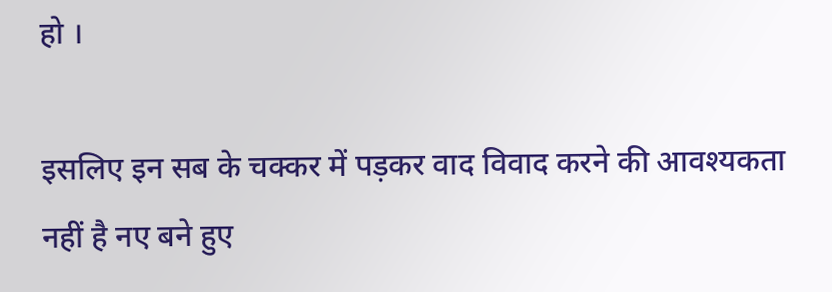हो ।

इसलिए इन सब के चक्कर में पड़कर वाद विवाद करने की आवश्यकता नहीं है नए बने हुए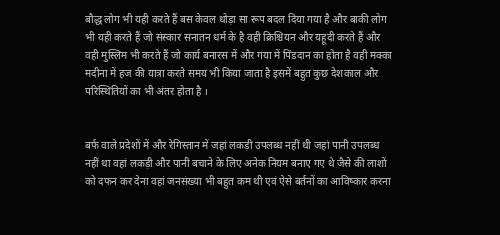बौद्ध लोग भी यही करते हैं बस केवल थोड़ा सा रूप बदल दिया गया है और बाकी लोग भी यही करते हैं जो संस्कार सनातन धर्म के है वही क्रिश्चियन और यहूदी करते हैं और वही मुस्लिम भी करते हैं जो कार्य बनारस में और गया में पिंडदान का होता है वही मक्का मदीना में हज की यात्रा करते समय भी किया जाता है इसमें बहुत कुछ देशकाल और परिस्थितियों का भी अंतर होता है ।


बर्फ वाले प्रदेशों में और रेगिस्तान में जहां लकड़ी उपलब्ध नहीं थी जहां पानी उपलब्ध नहीं था वहां लकड़ी और पानी बचाने के लिए अनेक नियम बनाए गए थे जैसे की लाशों को दफन कर देना वहां जनसंख्या भी बहुत कम थी एवं ऐसे बर्तनों का आविष्कार करना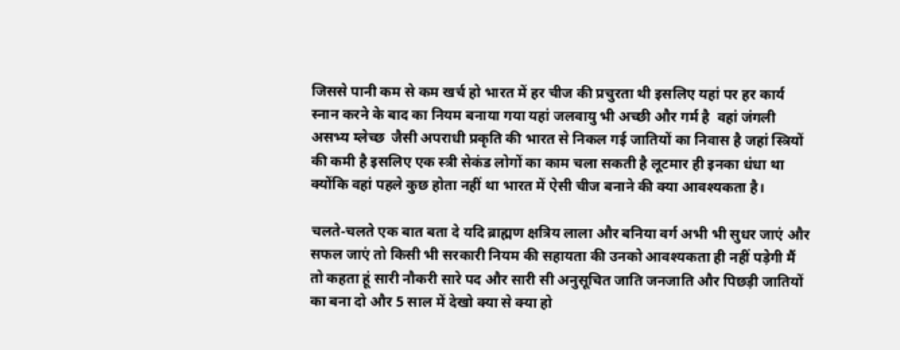जिससे पानी कम से कम खर्च हो भारत में हर चीज की प्रचुरता थी इसलिए यहां पर हर कार्य स्नान करने के बाद का नियम बनाया गया यहां जलवायु भी अच्छी और गर्म है ‌ वहां जंगली असभ्य म्लेच्छ ‌ जैसी अपराधी प्रकृति की भारत से निकल गई जातियों का निवास है जहां स्त्रियों की कमी है इसलिए एक स्त्री सेकंड लोगों का काम चला सकती है लूटमार ही इनका धंधा था क्योंकि वहां पहले कुछ होता नहीं था भारत में ऐसी चीज बनाने की क्या आवश्यकता है।

चलते-चलते एक बात बता दे यदि ब्राह्मण क्षत्रिय लाला और बनिया वर्ग अभी भी सुधर जाएं और सफल जाएं तो किसी भी सरकारी नियम की सहायता की उनको आवश्यकता ही नहीं पड़ेगी मैं तो कहता हूं सारी नौकरी सारे पद और सारी सी अनुसूचित जाति जनजाति और पिछड़ी जातियों का बना दो और 5 साल में देखो क्या से क्या हो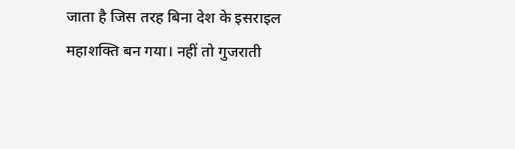जाता है जिस तरह बिना देश के इसराइल महाशक्ति बन गया। नहीं तो गुजराती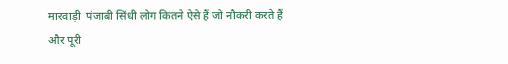मारवाड़ी ‌ पंजाबी सिंधी लोग कितने ऐसे हैं जो नौकरी करते हैं और पूरी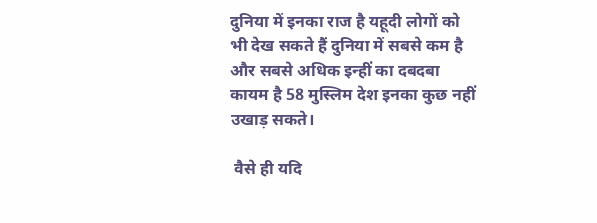दुनिया में इनका राज है यहूदी लोगों को भी देख सकते हैं दुनिया में सबसे कम है और सबसे अधिक इन्हीं का दबदबा कायम है 58 मुस्लिम देश इनका कुछ नहीं उखाड़ सकते।

 वैसे ही यदि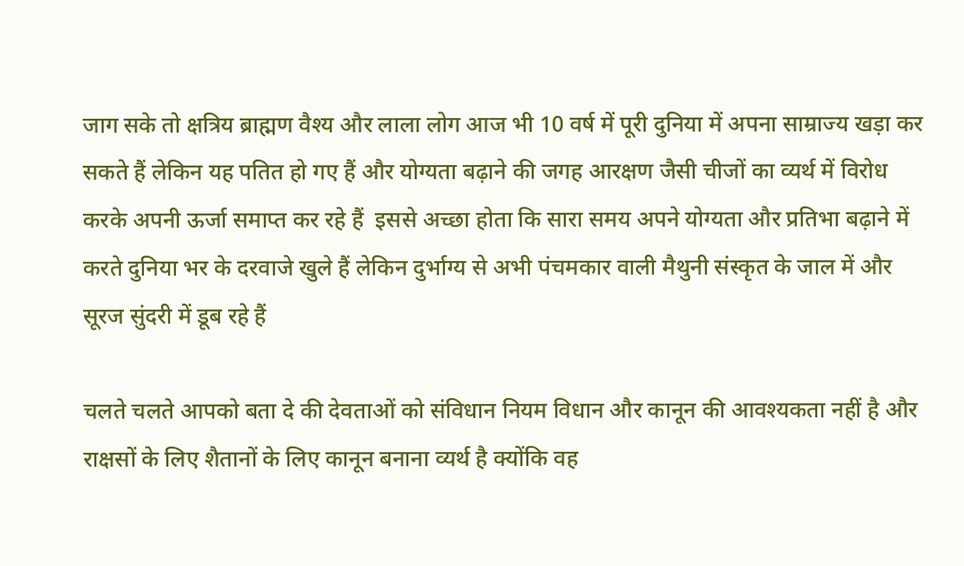जाग सके तो क्षत्रिय ब्राह्मण वैश्य और लाला लोग आज भी 10 वर्ष में पूरी दुनिया में अपना साम्राज्य खड़ा कर सकते हैं लेकिन यह पतित हो गए हैं और योग्यता बढ़ाने की जगह आरक्षण जैसी चीजों का व्यर्थ में विरोध करके अपनी ऊर्जा समाप्त कर रहे हैं ‌ इससे अच्छा होता कि सारा समय अपने योग्यता और प्रतिभा बढ़ाने में करते दुनिया भर के दरवाजे खुले हैं लेकिन दुर्भाग्य से अभी पंचमकार वाली मैथुनी संस्कृत के जाल में और सूरज सुंदरी में डूब रहे हैं

चलते चलते आपको बता दे की देवताओं को संविधान नियम विधान और कानून की आवश्यकता नहीं है और राक्षसों के लिए शैतानों के लिए कानून बनाना व्यर्थ है क्योंकि वह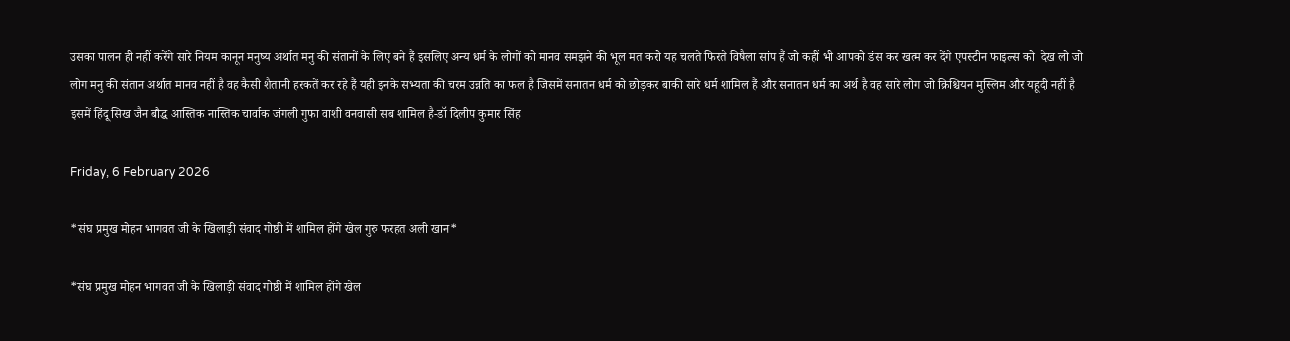उसका पालन ही नहीं करेंगे सारे नियम कानून मनुष्य अर्थात मनु की संतानों के लिए बने हैं इसलिए अन्य धर्म के लोगों को मानव समझने की भूल मत करो यह चलते फिरते विषैला सांप हैं जो कहीं भी आपको डंस कर खत्म कर देंगे एपस्टीन फाइल्स को ‌ देख लो जो लोग मनु की संतान अर्थात मानव नहीं है वह कैसी शैतानी हरकतें कर रहे हैं यही इनके सभ्यता की चरम उन्नति का फल है जिसमें सनातन धर्म को छोड़कर बाकी सारे धर्म शामिल हैं और सनातन धर्म का अर्थ है वह सारे लोग जो क्रिश्चियन मुस्लिम और यहूदी नहीं है इसमें हिंदू सिख जैन बौद्ध आस्तिक नास्तिक चार्वाक जंगली गुफा वाशी वनवासी सब शामिल है-डॉ दिलीप कुमार सिंह

Friday, 6 February 2026

*संघ प्रमुख मोहन भागवत जी के खिलाड़ी संवाद गोष्ठी में शामिल होंगे खेल गुरु फरहत अली खान*

*संघ प्रमुख मोहन भागवत जी के खिलाड़ी संवाद गोष्ठी में शामिल होंगे खेल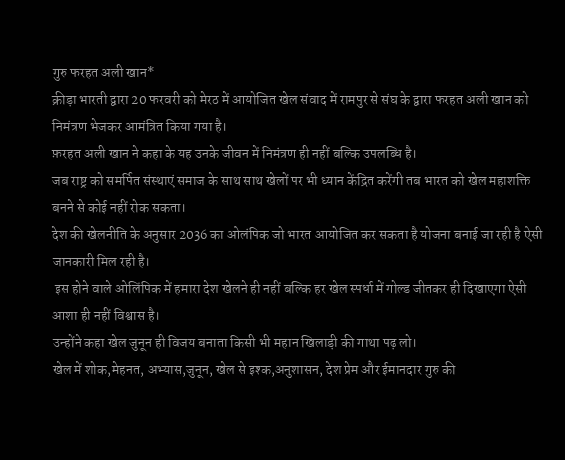गुरु फरहत अली खान*
क्रीड़ा भारती द्वारा 20 फरवरी को मेरठ में आयोजित खेल संवाद में रामपुर से संघ के द्वारा फरहत अली खान को निमंत्रण भेजकर आमंत्रित किया गया है।
फ़रहत अली खान ने कहा के यह उनके जीवन में निमंत्रण ही नहीं बल्कि उपलब्धि है।
जब राष्ट्र को समर्पित संस्थाएं समाज के साथ साथ खेलों पर भी ध्यान केंद्रित करेंगी तब भारत को खेल महाशक्ति बनने से कोई नहीं रोक सकता।
देश की खेलनीति के अनुसार 2036 का ओलंपिक जो भारत आयोजित कर सकता है योजना बनाई जा रही है ऐसी जानकारी मिल रही है।
 इस होने वाले ओलिंपिक में हमारा देश खेलने ही नहीं बल्कि हर खेल स्पर्धा में गोल्ड जीतकर ही दिखाएगा ऐसी आशा ही नहीं विश्वास है।
उन्होंने कहा खेल जुनून ही विजय बनाता किसी भी महान खिलाड़ी की गाथा पढ़ लो।
खेल में शोक,मेहनत, अभ्यास,जुनून, खेल से इश्क,अनुशासन, देश प्रेम और ईमानदार गुरु की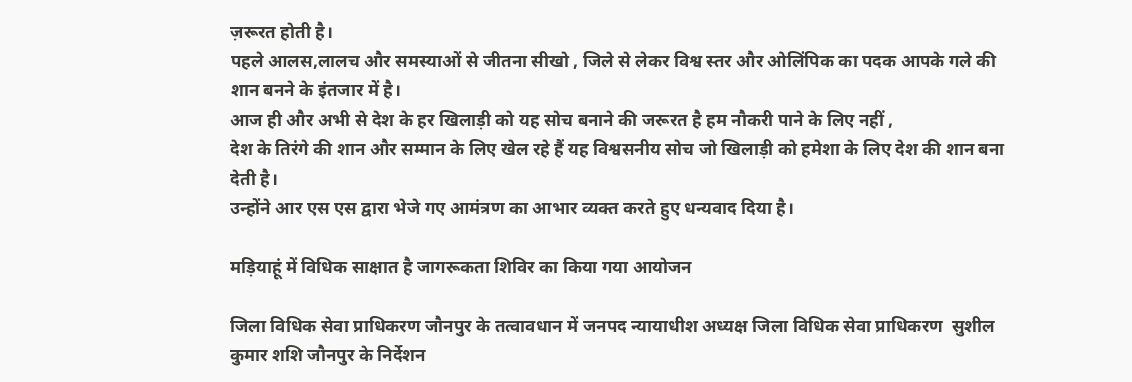ज़रूरत होती है।
पहले आलस,लालच और समस्याओं से जीतना सीखो , जिले से लेकर विश्व स्तर और ओलिंपिक का पदक आपके गले की शान बनने के इंतजार में है।
आज ही और अभी से देश के हर खिलाड़ी को यह सोच बनाने की जरूरत है हम नौकरी पाने के लिए नहीं ,
देश के तिरंगे की शान और सम्मान के लिए खेल रहे हैं यह विश्वसनीय सोच जो खिलाड़ी को हमेशा के लिए देश की शान बना देती है।
उन्होंने आर एस एस द्वारा भेजे गए आमंत्रण का आभार व्यक्त करते हुए धन्यवाद दिया है।

मड़ियाहूं में विधिक साक्षात है जागरूकता शिविर का किया गया आयोजन

जिला विधिक सेवा प्राधिकरण जौनपुर के तत्वावधान में जनपद न्यायाधीश अध्यक्ष जिला विधिक सेवा प्राधिकरण ‌ सुशील कुमार शशि जौनपुर के निर्देशन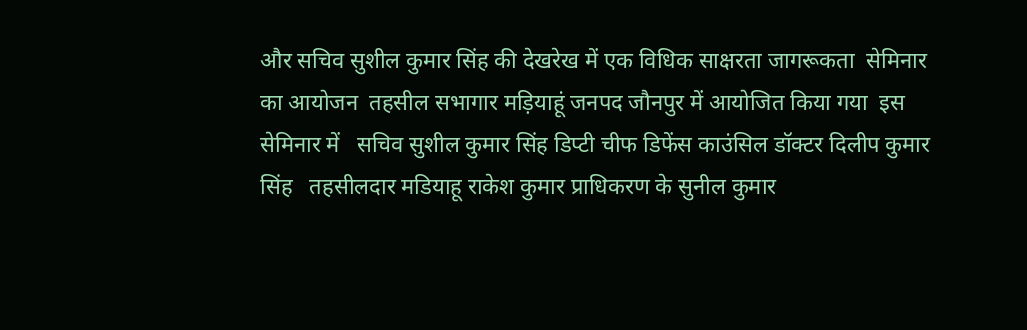और सचिव सुशील कुमार सिंह की देखरेख में एक विधिक साक्षरता जागरूकता  सेमिनार का आयोजन ‌‌ तहसील सभागार मड़ियाहूं जनपद जौनपुर में आयोजित किया गया ‌ इस सेमिनार में  ‌ सचिव सुशील कुमार सिंह डिप्टी चीफ डिफेंस काउंसिल डॉक्टर दिलीप कुमार सिंह  ‌ तहसीलदार मडियाहू राकेश कुमार प्राधिकरण के सुनील कुमार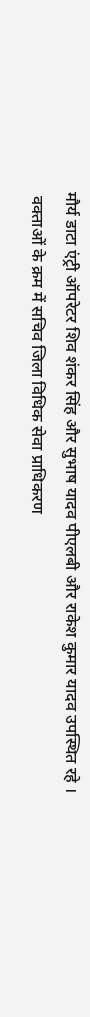मौर्य डाटा एंट्री ऑपरेटर शिव शंकर सिंह और सुभाष यादव पीएलबी और राकेश कुमार यादव उपस्थित रहे ।
 वक्ताओं के क्रम में सचिव जिला विधिक सेवा प्राधिकरण ‌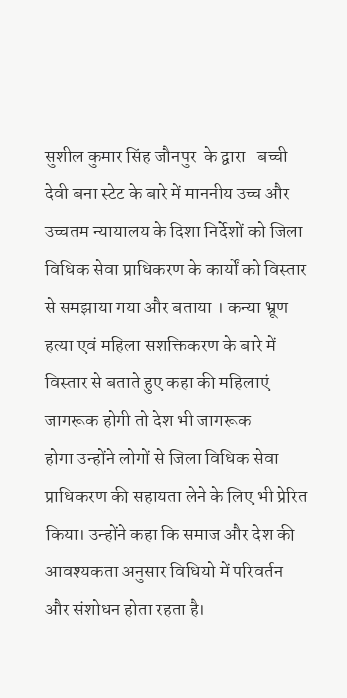सुशील कुमार सिंह जौनपुर ‌ के द्वारा  ‌ बच्ची देवी बना स्टेट के बारे में माननीय उच्च और उच्चतम न्यायालय के दिशा निर्देशों को जिला विधिक सेवा प्राधिकरण के कार्यों को विस्तार से समझाया गया और बताया । कन्या भ्रूण हत्या एवं महिला सशक्तिकरण के बारे में विस्तार से बताते हुए कहा की महिलाएं जागरूक होगी तो देश भी जागरूक होगा ‌उन्होंने लोगों से जिला विधिक सेवा प्राधिकरण की सहायता लेने के लिए भी प्रेरित किया।‌ उन्होंने कहा कि समाज और देश की आवश्यकता अनुसार विधियो में परिवर्तन और संशोधन होता रहता है।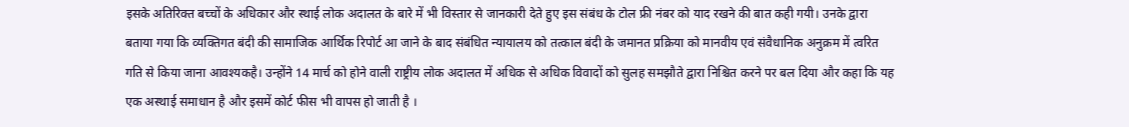इसके अतिरिक्त बच्चों के अधिकार और स्थाई लोक अदालत के बारे में भी विस्तार से जानकारी देते हुए इस संबंध के टोल फ्री नंबर को याद रखने की बात कही गयी। उनके द्वारा बताया गया कि व्यक्तिगत बंदी की सामाजिक आर्थिक रिपोर्ट आ जाने के बाद संबंधित न्यायालय को तत्काल बंदी के जमानत प्रक्रिया को मानवीय एवं संवैधानिक अनुक्रम में त्वरित गति से किया जाना आवश्यकहै।‌ उन्होंने 14 मार्च को होने वाली राष्ट्रीय लोक अदालत में अधिक से अधिक विवादों को सुलह समझौते द्वारा निश्चित करने पर बल दिया और कहा कि यह एक अस्थाई समाधान है और इसमें कोर्ट फीस भी वापस हो जाती है ।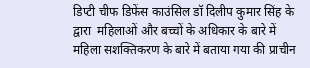डिप्टी चीफ डिफेंस काउंसिल डॉ दिलीप कुमार सिंह के द्वारा ‌ महिलाओं और बच्चों के अधिकार के बारे में महिला सशक्तिकरण के बारे में बताया गया की प्राचीन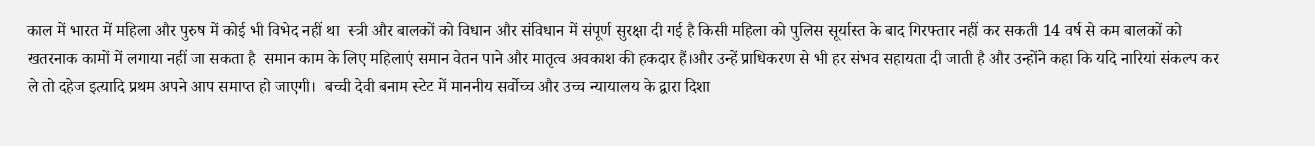काल में भारत में महिला और पुरुष में कोई भी विभेद नहीं था ‌ स्त्री और बालकों को विधान और संविधान में संपूर्ण सुरक्षा दी गई है किसी महिला को पुलिस सूर्यास्त के बाद गिरफ्तार नहीं कर सकती 14 वर्ष से कम बालकों को खतरनाक कामों में लगाया नहीं जा सकता है ‌ समान काम के लिए महिलाएं समान वेतन पाने और मातृत्व अवकाश की हकदार हैं।और उन्हें प्राधिकरण से भी हर संभव सहायता दी जाती है और उन्होंने कहा कि यदि नारियां संकल्प कर ले तो दहेज इत्यादि प्रथम अपने आप समाप्त हो जाएगी। ‌ बच्ची देवी बनाम स्टेट में माननीय सर्वोच्च और उच्च न्यायालय के द्वारा दिशा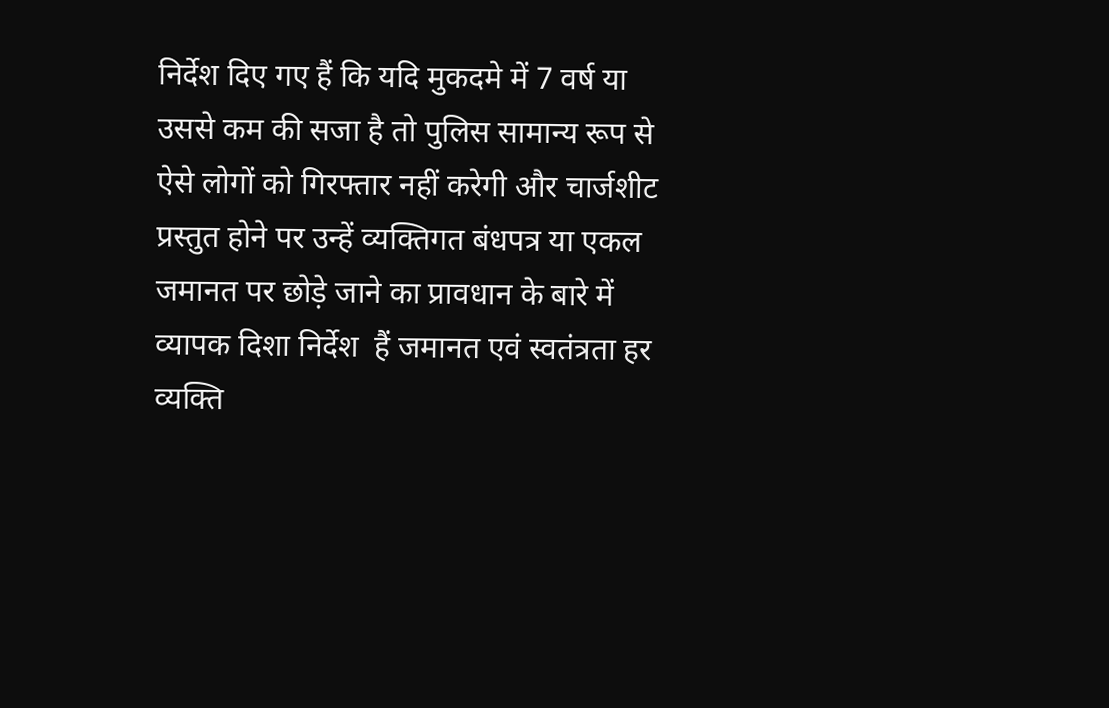निर्देश दिए गए हैं कि यदि मुकदमे में 7 वर्ष या उससे कम की सजा है तो पुलिस सामान्य रूप से ऐसे लोगों को गिरफ्तार नहीं करेगी और चार्जशीट प्रस्तुत होने पर उन्हें व्यक्तिगत बंधपत्र या एकल जमानत पर छोड़े जाने का प्रावधान के बारे में व्यापक दिशा निर्देश  हैं जमानत एवं स्वतंत्रता हर व्यक्ति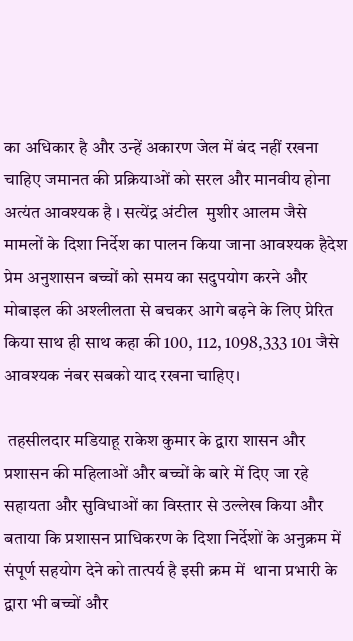का अधिकार है और उन्हें अकारण जेल में बंद नहीं रखना चाहिए जमानत की प्रक्रियाओं को सरल और मानवीय होना अत्यंत आवश्यक है । सत्येंद्र अंटील ‌ मुशीर आलम जैसे मामलों के दिशा निर्देश का पालन किया जाना आवश्यक हैदेश प्रेम अनुशासन बच्चों को समय का सदुपयोग करने‌ और मोबाइल की अश्लीलता से बचकर आगे बढ़ने के लिए प्रेरित किया‌ साथ ही साथ कहा की 100, 112, 1098,333 101 जैसे आवश्यक नंबर सबको याद रखना चाहिए।

 तहसीलदार मडियाहू राकेश कुमार के द्वारा शासन और प्रशासन की महिलाओं और बच्चों के बारे में दिए जा रहे सहायता और सुविधाओं का विस्तार से उल्लेख किया और बताया कि प्रशासन प्राधिकरण के दिशा निर्देशों के अनुक्रम में संपूर्ण सहयोग देने को तात्पर्य है इसी क्रम में ‌ थाना प्रभारी के द्वारा भी बच्चों और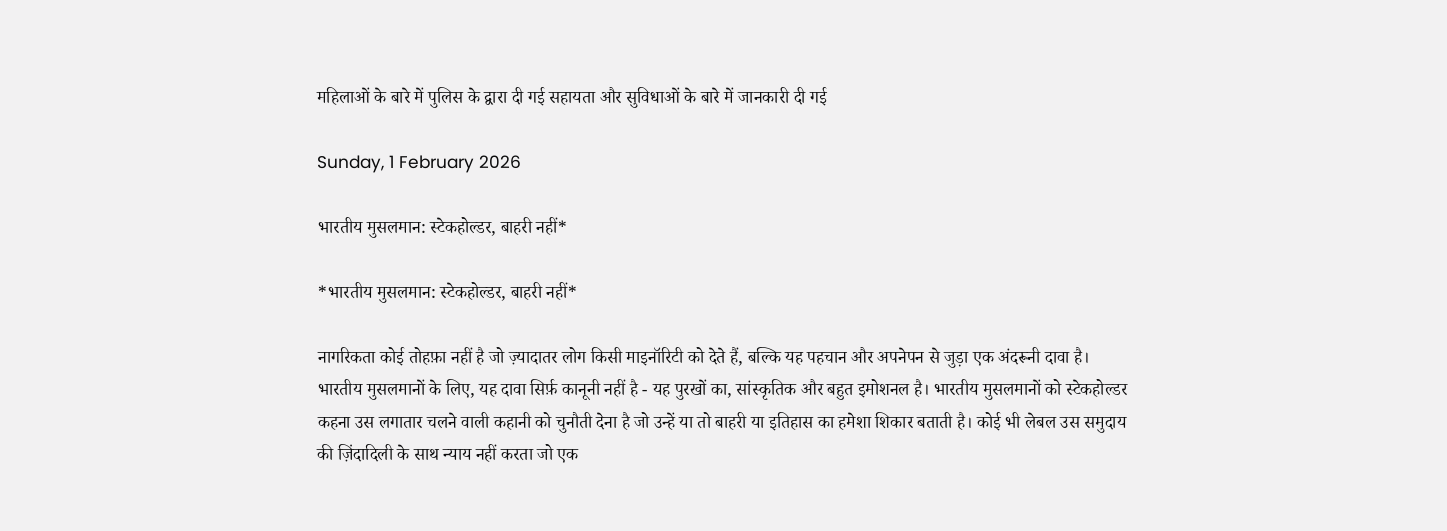महिलाओं के बारे में पुलिस के द्वारा दी गई सहायता और सुविधाओं के बारे में जानकारी दी गई

Sunday, 1 February 2026

भारतीय मुसलमान: स्टेकहोल्डर, बाहरी नहीं*

*भारतीय मुसलमान: स्टेकहोल्डर, बाहरी नहीं*

नागरिकता कोई तोहफ़ा नहीं है जो ज़्यादातर लोग किसी माइनॉरिटी को देते हैं, बल्कि यह पहचान और अपनेपन से जुड़ा एक अंदरूनी दावा है। भारतीय मुसलमानों के लिए, यह दावा सिर्फ़ कानूनी नहीं है - यह पुरखों का, सांस्कृतिक और बहुत इमोशनल है। भारतीय मुसलमानों को स्टेकहोल्डर कहना उस लगातार चलने वाली कहानी को चुनौती देना है जो उन्हें या तो बाहरी या इतिहास का हमेशा शिकार बताती है। कोई भी लेबल उस समुदाय की ज़िंदादिली के साथ न्याय नहीं करता जो एक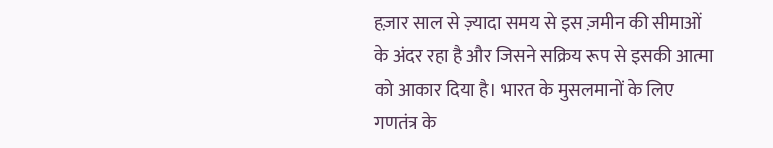हज़ार साल से ज़्यादा समय से इस ज़मीन की सीमाओं के अंदर रहा है और जिसने सक्रिय रूप से इसकी आत्मा को आकार दिया है। भारत के मुसलमानों के लिए गणतंत्र के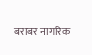बराबर नागरिक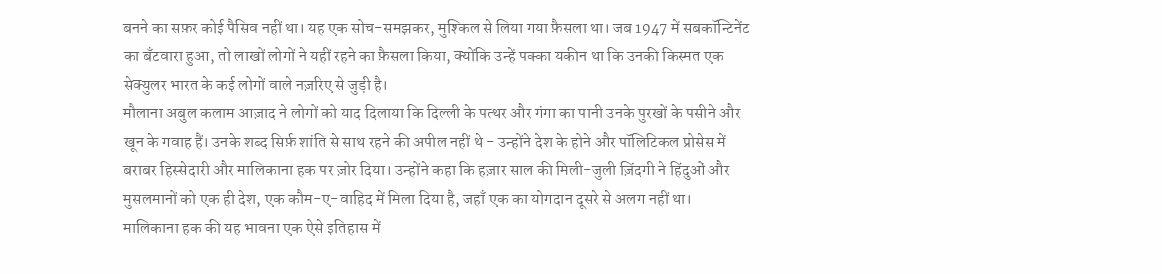बनने का सफ़र कोई पैसिव नहीं था। यह एक सोच-समझकर, मुश्किल से लिया गया फ़ैसला था। जब 1947 में सबकॉन्टिनेंट का बँटवारा हुआ, तो लाखों लोगों ने यहीं रहने का फ़ैसला किया, क्योंकि उन्हें पक्का यकीन था कि उनकी किस्मत एक सेक्युलर भारत के कई लोगों वाले नज़रिए से जुड़ी है।
मौलाना अबुल कलाम आज़ाद ने लोगों को याद दिलाया कि दिल्ली के पत्थर और गंगा का पानी उनके पुरखों के पसीने और खून के गवाह हैं। उनके शब्द सिर्फ़ शांति से साथ रहने की अपील नहीं थे - उन्होंने देश के होने और पॉलिटिकल प्रोसेस में बराबर हिस्सेदारी और मालिकाना हक पर ज़ोर दिया। उन्होंने कहा कि हज़ार साल की मिली-जुली ज़िंदगी ने हिंदुओं और मुसलमानों को एक ही देश, एक कौम-ए-वाहिद में मिला दिया है, जहाँ एक का योगदान दूसरे से अलग नहीं था।
मालिकाना हक की यह भावना एक ऐसे इतिहास में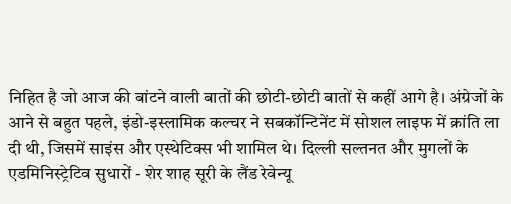निहित है जो आज की बांटने वाली बातों की छोटी-छोटी बातों से कहीं आगे है। अंग्रेजों के आने से बहुत पहले, इंडो-इस्लामिक कल्चर ने सबकॉन्टिनेंट में सोशल लाइफ में क्रांति ला दी थी, जिसमें साइंस और एस्थेटिक्स भी शामिल थे। दिल्ली सल्तनत और मुगलों के एडमिनिस्ट्रेटिव सुधारों - शेर शाह सूरी के लैंड रेवेन्यू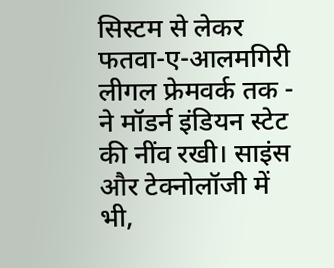सिस्टम से लेकर फतवा-ए-आलमगिरी लीगल फ्रेमवर्क तक - ने मॉडर्न इंडियन स्टेट की नींव रखी। साइंस और टेक्नोलॉजी में भी,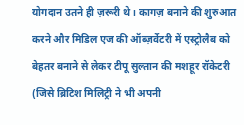योगदान उतने ही ज़रूरी थे। कागज़ बनाने की शुरुआत करने और मिडिल एज की ऑब्ज़र्वेटरी में एस्ट्रोलैब को बेहतर बनाने से लेकर टीपू सुल्तान की मशहूर रॉकेटरी (जिसे ब्रिटिश मिलिट्री ने भी अपनी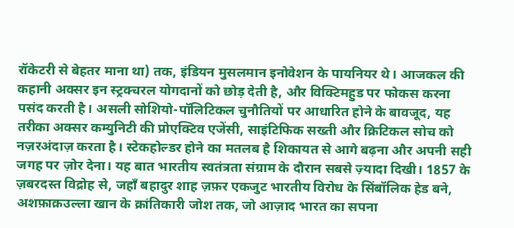रॉकेटरी से बेहतर माना था) तक, इंडियन मुसलमान इनोवेशन के पायनियर थे। आजकल की कहानी अक्सर इन स्ट्रक्चरल योगदानों को छोड़ देती है, और विक्टिमहुड पर फोकस करना पसंद करती है। असली सोशियो-पॉलिटिकल चुनौतियों पर आधारित होने के बावजूद, यह तरीका अक्सर कम्युनिटी की प्रोएक्टिव एजेंसी, साइंटिफिक सख्ती और क्रिटिकल सोच को नज़रअंदाज़ करता है। स्टेकहोल्डर होने का मतलब है शिकायत से आगे बढ़ना और अपनी सही जगह पर ज़ोर देना। यह बात भारतीय स्वतंत्रता संग्राम के दौरान सबसे ज़्यादा दिखी। 1857 के ज़बरदस्त विद्रोह से, जहाँ बहादुर शाह ज़फ़र एकजुट भारतीय विरोध के सिंबॉलिक हेड बने, अशफ़ाक़उल्ला खान के क्रांतिकारी जोश तक, जो आज़ाद भारत का सपना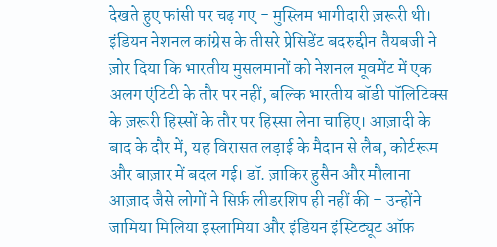देखते हुए फांसी पर चढ़ गए - मुस्लिम भागीदारी ज़रूरी थी। इंडियन नेशनल कांग्रेस के तीसरे प्रेसिडेंट बदरुद्दीन तैयबजी ने ज़ोर दिया कि भारतीय मुसलमानों को नेशनल मूवमेंट में एक अलग एंटिटी के तौर पर नहीं, बल्कि भारतीय बॉडी पॉलिटिक्स के ज़रूरी हिस्सों के तौर पर हिस्सा लेना चाहिए। आज़ादी के बाद के दौर में, यह विरासत लड़ाई के मैदान से लैब, कोर्टरूम और बाज़ार में बदल गई। डॉ. ज़ाकिर हुसैन और मौलाना आज़ाद जैसे लोगों ने सिर्फ़ लीडरशिप ही नहीं की - उन्होंने जामिया मिलिया इस्लामिया और इंडियन इंस्टिट्यूट ऑफ़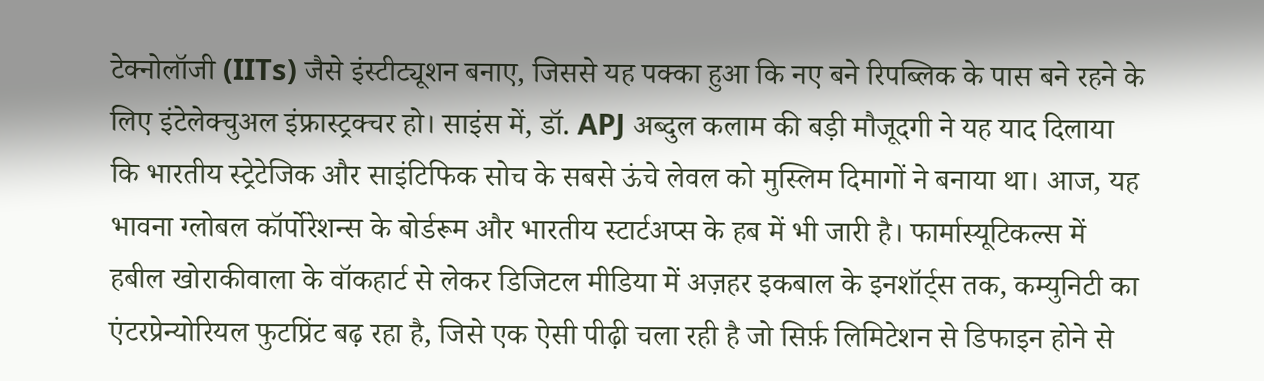टेक्नोलॉजी (IITs) जैसे इंस्टीट्यूशन बनाए, जिससे यह पक्का हुआ कि नए बने रिपब्लिक के पास बने रहने के लिए इंटेलेक्चुअल इंफ्रास्ट्रक्चर हो। साइंस में, डॉ. APJ अब्दुल कलाम की बड़ी मौजूदगी ने यह याद दिलाया कि भारतीय स्ट्रेटेजिक और साइंटिफिक सोच के सबसे ऊंचे लेवल को मुस्लिम दिमागों ने बनाया था। आज, यह भावना ग्लोबल कॉर्पोरेशन्स के बोर्डरूम और भारतीय स्टार्टअप्स के हब में भी जारी है। फार्मास्यूटिकल्स में हबील खोराकीवाला के वॉकहार्ट से लेकर डिजिटल मीडिया में अज़हर इकबाल के इनशॉर्ट्स तक, कम्युनिटी का एंटरप्रेन्योरियल फुटप्रिंट बढ़ रहा है, जिसे एक ऐसी पीढ़ी चला रही है जो सिर्फ़ लिमिटेशन से डिफाइन होने से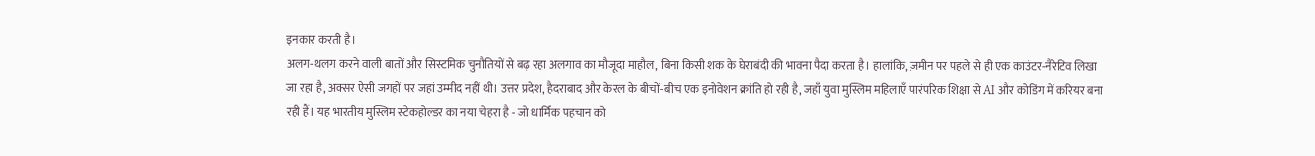इनकार करती है।
अलग-थलग करने वाली बातों और सिस्टमिक चुनौतियों से बढ़ रहा अलगाव का मौजूदा माहौल, बिना किसी शक के घेराबंदी की भावना पैदा करता है। हालांकि, ज़मीन पर पहले से ही एक काउंटर-नैरेटिव लिखा जा रहा है, अक्सर ऐसी जगहों पर जहां उम्मीद नहीं थी। उत्तर प्रदेश, हैदराबाद और केरल के बीचों-बीच एक इनोवेशन क्रांति हो रही है, जहाँ युवा मुस्लिम महिलाएँ पारंपरिक शिक्षा से AI और कोडिंग में करियर बना रही हैं। यह भारतीय मुस्लिम स्टेकहोल्डर का नया चेहरा है - जो धार्मिक पहचान को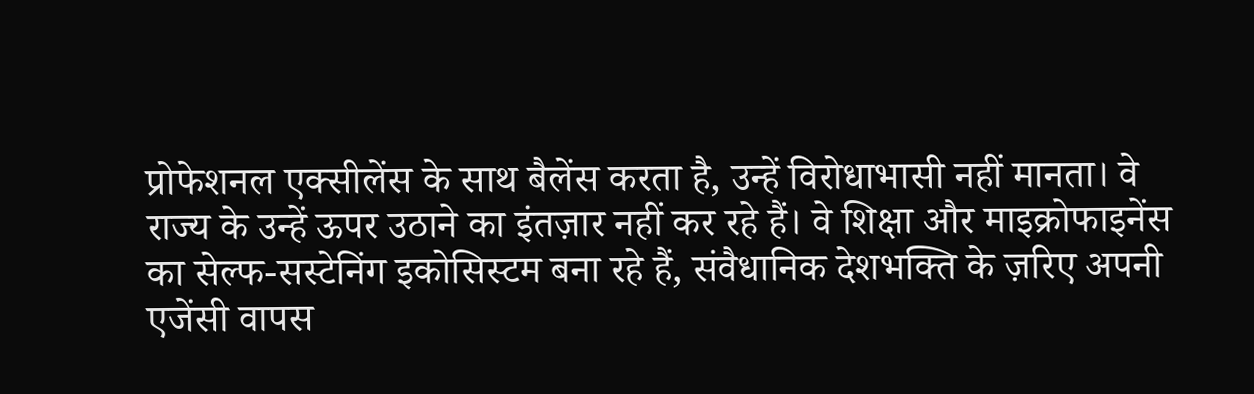प्रोफेशनल एक्सीलेंस के साथ बैलेंस करता है, उन्हें विरोधाभासी नहीं मानता। वे राज्य के उन्हें ऊपर उठाने का इंतज़ार नहीं कर रहे हैं। वे शिक्षा और माइक्रोफाइनेंस का सेल्फ-सस्टेनिंग इकोसिस्टम बना रहे हैं, संवैधानिक देशभक्ति के ज़रिए अपनी एजेंसी वापस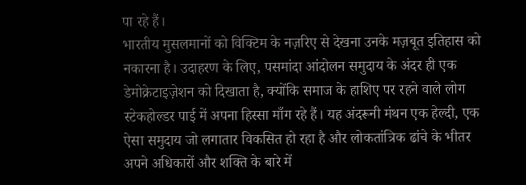पा रहे हैं।
भारतीय मुसलमानों को विक्टिम के नज़रिए से देखना उनके मज़बूत इतिहास को नकारना है। उदाहरण के लिए, पसमांदा आंदोलन समुदाय के अंदर ही एक डेमोक्रेटाइज़ेशन को दिखाता है, क्योंकि समाज के हाशिए पर रहने वाले लोग स्टेकहोल्डर पाई में अपना हिस्सा माँग रहे हैं। यह अंदरूनी मंथन एक हेल्दी, एक ऐसा समुदाय जो लगातार विकसित हो रहा है और लोकतांत्रिक ढांचे के भीतर अपने अधिकारों और शक्ति के बारे में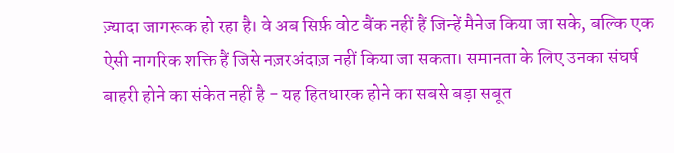ज़्यादा जागरूक हो रहा है। वे अब सिर्फ़ वोट बैंक नहीं हैं जिन्हें मैनेज किया जा सके, बल्कि एक ऐसी नागरिक शक्ति हैं जिसे नज़रअंदाज़ नहीं किया जा सकता। समानता के लिए उनका संघर्ष बाहरी होने का संकेत नहीं है - यह हितधारक होने का सबसे बड़ा सबूत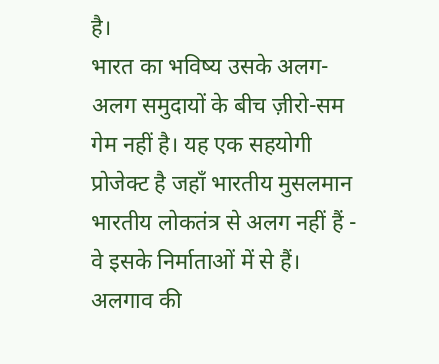है।
भारत का भविष्य उसके अलग-अलग समुदायों के बीच ज़ीरो-सम गेम नहीं है। यह एक सहयोगी प्रोजेक्ट है जहाँ भारतीय मुसलमान भारतीय लोकतंत्र से अलग नहीं हैं - वे इसके निर्माताओं में से हैं। अलगाव की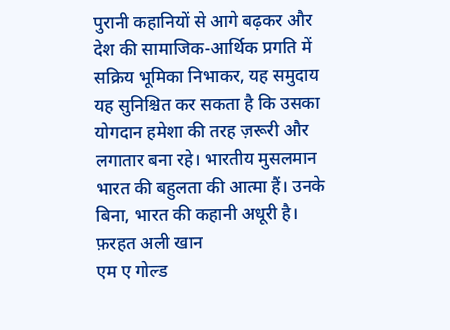पुरानी कहानियों से आगे बढ़कर और देश की सामाजिक-आर्थिक प्रगति में सक्रिय भूमिका निभाकर, यह समुदाय यह सुनिश्चित कर सकता है कि उसका योगदान हमेशा की तरह ज़रूरी और लगातार बना रहे। भारतीय मुसलमान भारत की बहुलता की आत्मा हैं। उनके बिना, भारत की कहानी अधूरी है।
फ़रहत अली खान
एम ए गोल्ड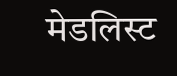मेडलिस्ट